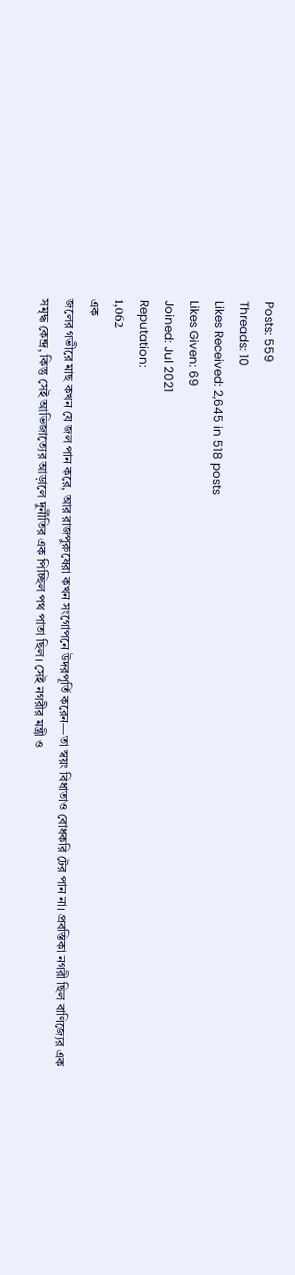Posts: 559
Threads: 10
Likes Received: 2,645 in 518 posts
Likes Given: 69
Joined: Jul 2021
Reputation:
1,062
এক
জলের গভীরে মাছ কখন যে জল পান করে, আর রাজপুরুষেরা কখন সংগোপনে উদরপূর্তি করেন—তা স্বয়ং বিধাতাও বোধকরি টের পান না। প্রবস্তিকা নগরী ছিল বাণিজ্যের এক সমৃদ্ধ কেন্দ্র, কিন্তু সেই আভিজাত্যের আড়ালে দুর্নীতির এক পিচ্ছিল পথ পাতা ছিল। সেই নগরীর মন্ত্রী ও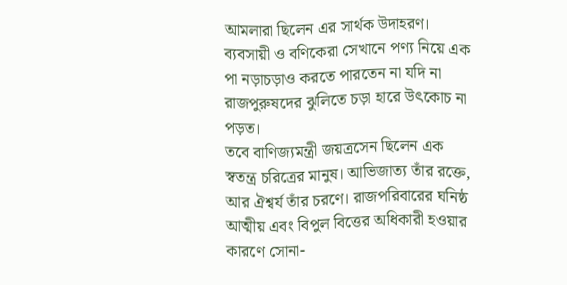আমলারা ছিলেন এর সার্থক উদাহরণ। ব্যবসায়ী ও বণিকেরা সেখানে পণ্য নিয়ে এক পা নড়াচড়াও করতে পারতেন না যদি না রাজপুরুষদের ঝুলিতে চড়া হারে উৎকোচ না পড়ত।
তবে বাণিজ্যমন্ত্রী জয়ত্রসেন ছিলেন এক স্বতন্ত্র চরিত্রের মানুষ। আভিজাত্য তাঁর রক্তে, আর ঐশ্বর্য তাঁর চরণে। রাজপরিবারের ঘনিষ্ঠ আত্মীয় এবং বিপুল বিত্তের অধিকারী হওয়ার কারণে সোনা-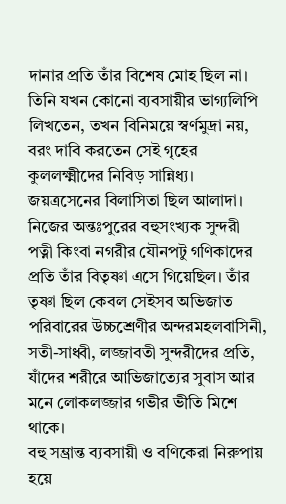দানার প্রতি তাঁর বিশেষ মোহ ছিল না। তিনি যখন কোনো ব্যবসায়ীর ভাগ্যলিপি লিখতেন, তখন বিনিময়ে স্বর্ণমুদ্রা নয়, বরং দাবি করতেন সেই গৃহের কুললক্ষ্মীদের নিবিড় সান্নিধ্য।
জয়ত্রসেনের বিলাসিতা ছিল আলাদা। নিজের অন্তঃপুরের বহুসংখ্যক সুন্দরী পত্নী কিংবা নগরীর যৌনপটু গণিকাদের প্রতি তাঁর বিতৃষ্ণা এসে গিয়েছিল। তাঁর তৃষ্ণা ছিল কেবল সেইসব অভিজাত পরিবারের উচ্চশ্রেণীর অন্দরমহলবাসিনী, সতী-সাধ্বী, লজ্জাবতী সুন্দরীদের প্রতি, যাঁদের শরীরে আভিজাত্যের সুবাস আর মনে লোকলজ্জার গভীর ভীতি মিশে থাকে।
বহু সম্ভ্রান্ত ব্যবসায়ী ও বণিকেরা নিরুপায় হয়ে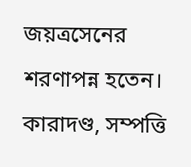জয়ত্রসেনের শরণাপন্ন হতেন। কারাদণ্ড, সম্পত্তি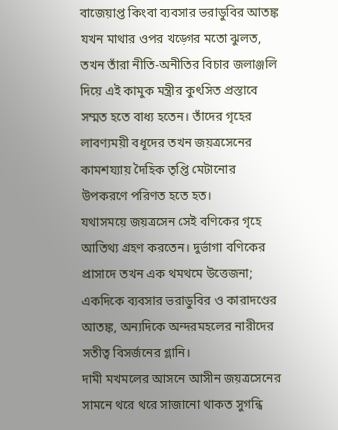বাজেয়াপ্ত কিংবা ব্যবসার ভরাডুবির আতঙ্ক যখন মাথার ওপর খড়্গের মতো ঝুলত, তখন তাঁরা নীতি-অনীতির বিচার জলাঞ্জলি দিয়ে এই কামুক মন্ত্রীর কুৎসিত প্রস্তাবে সম্মত হতে বাধ্য হতেন। তাঁদের গৃহের লাবণ্যময়ী বধূদের তখন জয়ত্রসেনের কামশয্যায় দৈহিক তৃপ্তি মেটানোর উপকরণে পরিণত হতে হত।
যথাসময়ে জয়ত্রসেন সেই বণিকের গৃহে আতিথ্য গ্রহণ করতেন। দুর্ভাগা বণিকের প্রাসাদে তখন এক থমথমে উত্তেজনা; একদিকে ব্যবসার ভরাডুবির ও কারাদণ্ডের আতঙ্ক, অন্যদিকে অন্দরমহলের নারীদের সতীত্ব বিসর্জনের গ্লানি।
দামী মখমলের আসনে আসীন জয়ত্রসেনের সামনে থরে থরে সাজানো থাকত সুগন্ধি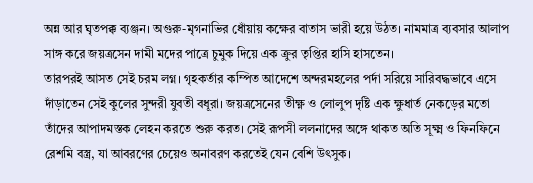অন্ন আর ঘৃতপক্ক ব্যঞ্জন। অগুরু-মৃগনাভির ধোঁয়ায় কক্ষের বাতাস ভারী হয়ে উঠত। নামমাত্র ব্যবসার আলাপ সাঙ্গ করে জয়ত্রসেন দামী মদের পাত্রে চুমুক দিয়ে এক ক্রুর তৃপ্তির হাসি হাসতেন।
তারপরই আসত সেই চরম লগ্ন। গৃহকর্তার কম্পিত আদেশে অন্দরমহলের পর্দা সরিয়ে সারিবদ্ধভাবে এসে দাঁড়াতেন সেই কুলের সুন্দরী যুবতী বধূরা। জয়ত্রসেনের তীক্ষ্ণ ও লোলুপ দৃষ্টি এক ক্ষুধার্ত নেকড়ের মতো তাঁদের আপাদমস্তক লেহন করতে শুরু করত। সেই রূপসী ললনাদের অঙ্গে থাকত অতি সূক্ষ্ম ও ফিনফিনে রেশমি বস্ত্র, যা আবরণের চেয়েও অনাবরণ করতেই যেন বেশি উৎসুক।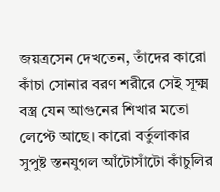জয়ত্রসেন দেখতেন, তাঁদের কারো কাঁচা সোনার বরণ শরীরে সেই সূক্ষ্ম বস্ত্র যেন আগুনের শিখার মতো লেপ্টে আছে। কারো বর্তুলাকার সুপুষ্ট স্তনযুগল আঁটোসাঁটো কাঁচুলির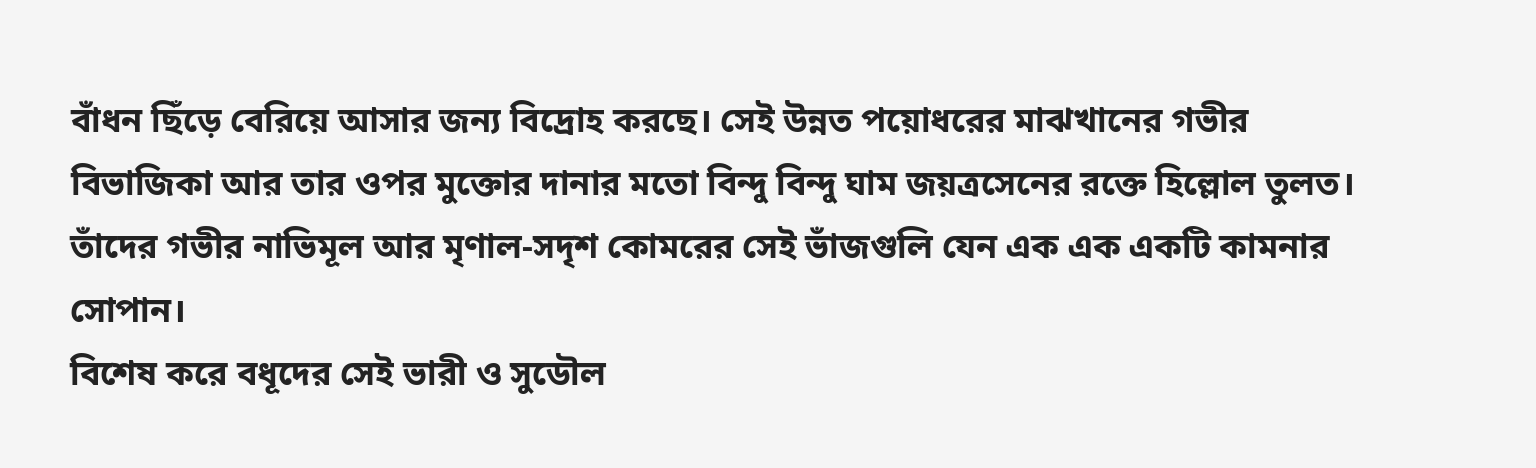বাঁধন ছিঁড়ে বেরিয়ে আসার জন্য বিদ্রোহ করছে। সেই উন্নত পয়োধরের মাঝখানের গভীর বিভাজিকা আর তার ওপর মুক্তোর দানার মতো বিন্দু বিন্দু ঘাম জয়ত্রসেনের রক্তে হিল্লোল তুলত। তাঁদের গভীর নাভিমূল আর মৃণাল-সদৃশ কোমরের সেই ভাঁজগুলি যেন এক এক একটি কামনার সোপান।
বিশেষ করে বধূদের সেই ভারী ও সুডৌল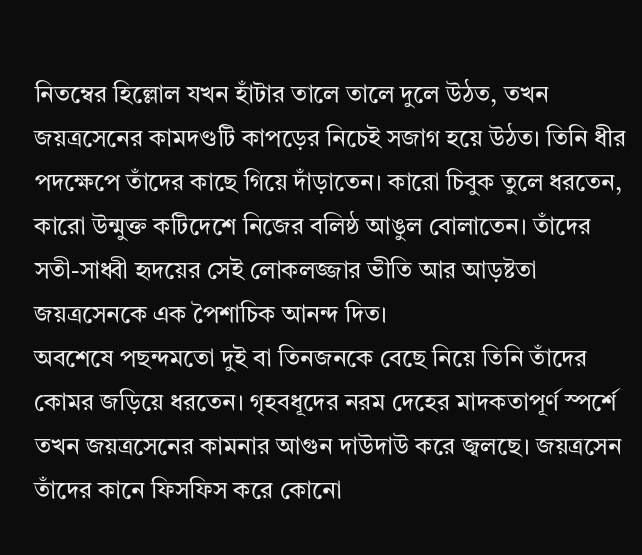নিতম্বের হিল্লোল যখন হাঁটার তালে তালে দুলে উঠত, তখন জয়ত্রসেনের কামদণ্ডটি কাপড়ের নিচেই সজাগ হয়ে উঠত। তিনি ধীর পদক্ষেপে তাঁদের কাছে গিয়ে দাঁড়াতেন। কারো চিবুক তুলে ধরতেন, কারো উন্মুক্ত কটিদেশে নিজের বলিষ্ঠ আঙুল বোলাতেন। তাঁদের সতী-সাধ্বী হৃদয়ের সেই লোকলজ্জার ভীতি আর আড়ষ্টতা জয়ত্রসেনকে এক পৈশাচিক আনন্দ দিত।
অবশেষে পছন্দমতো দুই বা তিনজনকে বেছে নিয়ে তিনি তাঁদের কোমর জড়িয়ে ধরতেন। গৃহবধূদের নরম দেহের মাদকতাপূর্ণ স্পর্শে তখন জয়ত্রসেনের কামনার আগুন দাউদাউ করে জ্বলছে। জয়ত্রসেন তাঁদের কানে ফিসফিস করে কোনো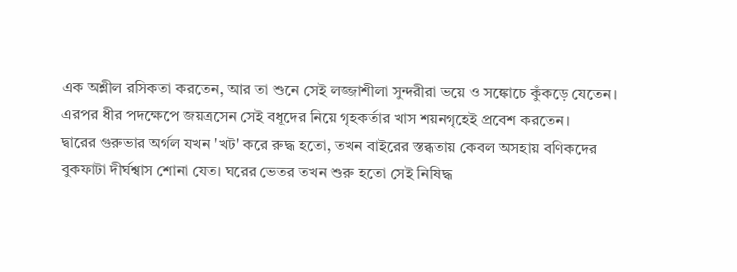এক অশ্লীল রসিকতা করতেন, আর তা শুনে সেই লজ্জাশীলা সুন্দরীরা ভয়ে ও সঙ্কোচে কুঁকড়ে যেতেন। এরপর ধীর পদক্ষেপে জয়ত্রসেন সেই বধূদের নিয়ে গৃহকর্তার খাস শয়নগৃহেই প্রবেশ করতেন।
দ্বারের গুরুভার অর্গল যখন 'খট' করে রুদ্ধ হতো, তখন বাইরের স্তব্ধতায় কেবল অসহায় বণিকদের বুকফাটা দীর্ঘশ্বাস শোনা যেত। ঘরের ভেতর তখন শুরু হতো সেই নিষিদ্ধ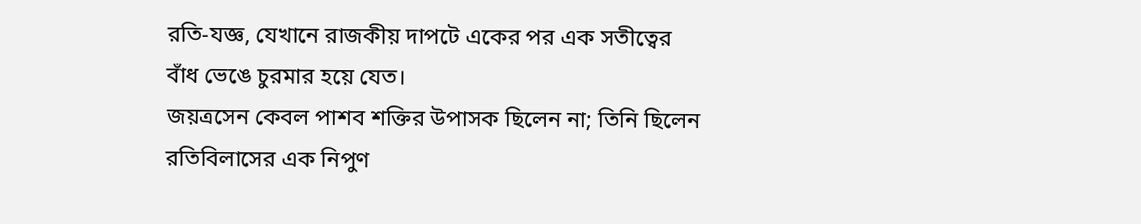রতি-যজ্ঞ, যেখানে রাজকীয় দাপটে একের পর এক সতীত্বের বাঁধ ভেঙে চুরমার হয়ে যেত।
জয়ত্রসেন কেবল পাশব শক্তির উপাসক ছিলেন না; তিনি ছিলেন রতিবিলাসের এক নিপুণ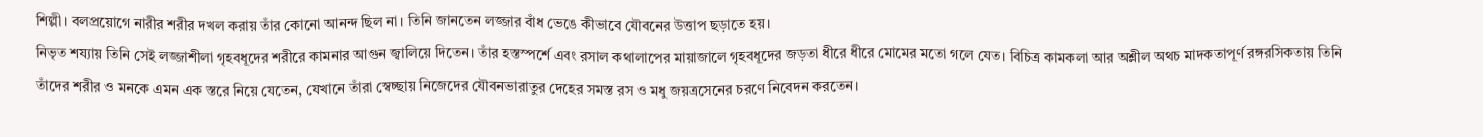শিল্পী। বলপ্রয়োগে নারীর শরীর দখল করায় তাঁর কোনো আনন্দ ছিল না। তিনি জানতেন লজ্জার বাঁধ ভেঙে কীভাবে যৌবনের উত্তাপ ছড়াতে হয়।
নিভৃত শয্যায় তিনি সেই লজ্জাশীলা গৃহবধূদের শরীরে কামনার আগুন জ্বালিয়ে দিতেন। তাঁর হস্তস্পর্শে এবং রসাল কথালাপের মায়াজালে গৃহবধূদের জড়তা ধীরে ধীরে মোমের মতো গলে যেত। বিচিত্র কামকলা আর অশ্লীল অথচ মাদকতাপূর্ণ রঙ্গরসিকতায় তিনি তাঁদের শরীর ও মনকে এমন এক স্তরে নিয়ে যেতেন, যেখানে তাঁরা স্বেচ্ছায় নিজেদের যৌবনভারাতুর দেহের সমস্ত রস ও মধু জয়ত্রসেনের চরণে নিবেদন করতেন।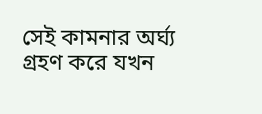সেই কামনার অর্ঘ্য গ্রহণ করে যখন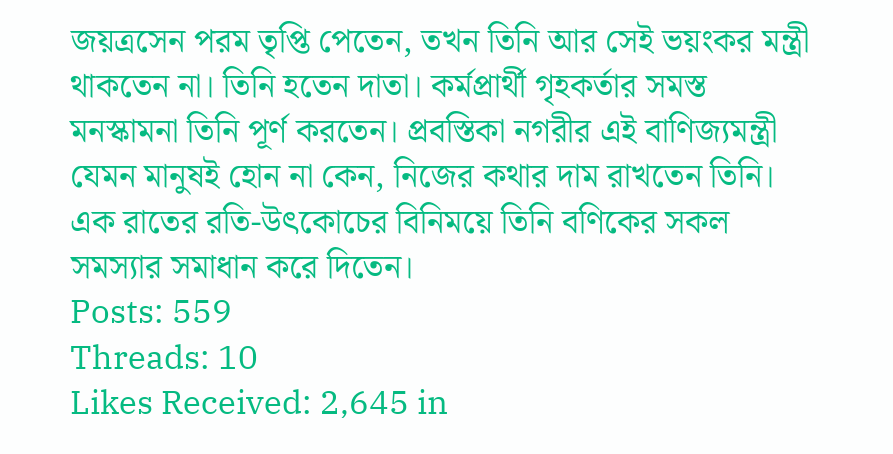জয়ত্রসেন পরম তৃপ্তি পেতেন, তখন তিনি আর সেই ভয়ংকর মন্ত্রী থাকতেন না। তিনি হতেন দাতা। কর্মপ্রার্থী গৃহকর্তার সমস্ত মনস্কামনা তিনি পূর্ণ করতেন। প্রবস্তিকা নগরীর এই বাণিজ্যমন্ত্রী যেমন মানুষই হোন না কেন, নিজের কথার দাম রাখতেন তিনি। এক রাতের রতি-উৎকোচের বিনিময়ে তিনি বণিকের সকল সমস্যার সমাধান করে দিতেন।
Posts: 559
Threads: 10
Likes Received: 2,645 in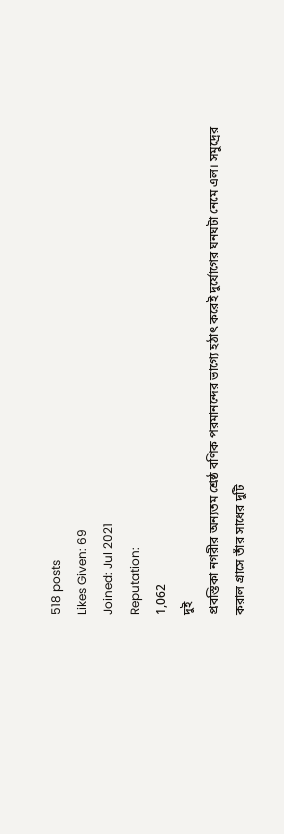518 posts
Likes Given: 69
Joined: Jul 2021
Reputation:
1,062
দুই
প্রবস্তিকা নগরীর অন্যতম শ্রেষ্ঠ বণিক পরমানন্দের ভাগ্যে হঠাৎ করেই দুর্যোগের ঘনঘটা নেমে এল। সমুদ্রের করাল গ্রাসে তাঁর সাধের দুটি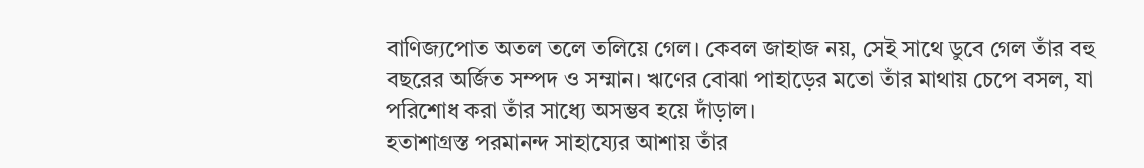বাণিজ্যপোত অতল তলে তলিয়ে গেল। কেবল জাহাজ নয়, সেই সাথে ডুবে গেল তাঁর বহু বছরের অর্জিত সম্পদ ও সম্মান। ঋণের বোঝা পাহাড়ের মতো তাঁর মাথায় চেপে বসল, যা পরিশোধ করা তাঁর সাধ্যে অসম্ভব হয়ে দাঁড়াল।
হতাশাগ্রস্ত পরমানন্দ সাহায্যের আশায় তাঁর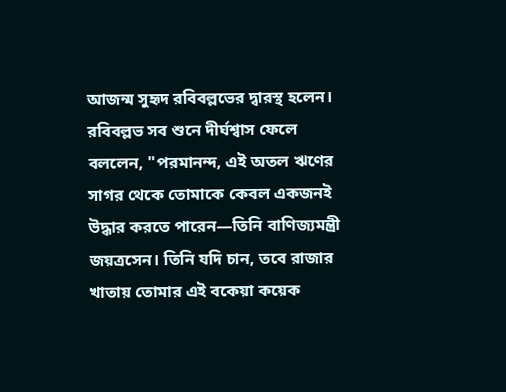আজন্ম সুহৃদ রবিবল্লভের দ্বারস্থ হলেন। রবিবল্লভ সব শুনে দীর্ঘশ্বাস ফেলে বললেন, "পরমানন্দ, এই অতল ঋণের সাগর থেকে তোমাকে কেবল একজনই উদ্ধার করতে পারেন—তিনি বাণিজ্যমন্ত্রী জয়ত্রসেন। তিনি যদি চান, তবে রাজার খাতায় তোমার এই বকেয়া কয়েক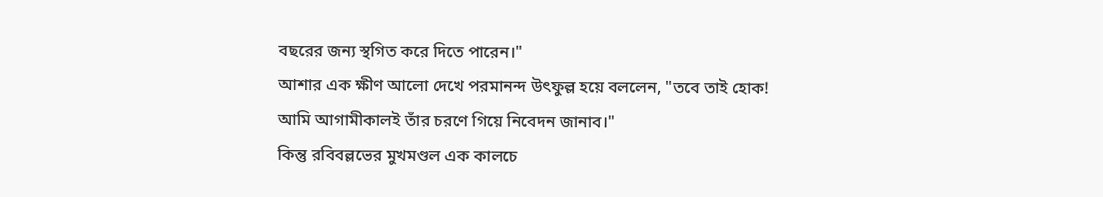বছরের জন্য স্থগিত করে দিতে পারেন।"
আশার এক ক্ষীণ আলো দেখে পরমানন্দ উৎফুল্ল হয়ে বললেন, "তবে তাই হোক! আমি আগামীকালই তাঁর চরণে গিয়ে নিবেদন জানাব।"
কিন্তু রবিবল্লভের মুখমণ্ডল এক কালচে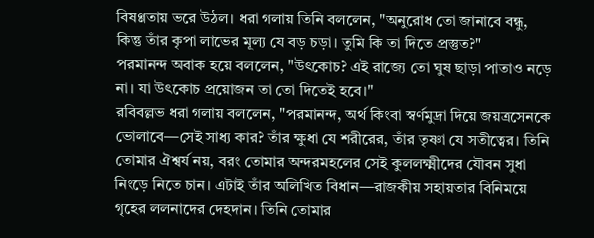বিষণ্ণতায় ভরে উঠল। ধরা গলায় তিনি বললেন, "অনুরোধ তো জানাবে বন্ধু, কিন্তু তাঁর কৃপা লাভের মূল্য যে বড় চড়া। তুমি কি তা দিতে প্রস্তুত?"
পরমানন্দ অবাক হয়ে বললেন, "উৎকোচ? এই রাজ্যে তো ঘুষ ছাড়া পাতাও নড়ে না। যা উৎকোচ প্রয়োজন তা তো দিতেই হবে।"
রবিবল্লভ ধরা গলায় বললেন, "পরমানন্দ, অর্থ কিংবা স্বর্ণমুদ্রা দিয়ে জয়ত্রসেনকে ভোলাবে—সেই সাধ্য কার? তাঁর ক্ষুধা যে শরীরের, তাঁর তৃষ্ণা যে সতীত্বের। তিনি তোমার ঐশ্বর্য নয়, বরং তোমার অন্দরমহলের সেই কুললক্ষ্মীদের যৌবন সুধা নিংড়ে নিতে চান। এটাই তাঁর অলিখিত বিধান—রাজকীয় সহায়তার বিনিময়ে গৃহের ললনাদের দেহদান। তিনি তোমার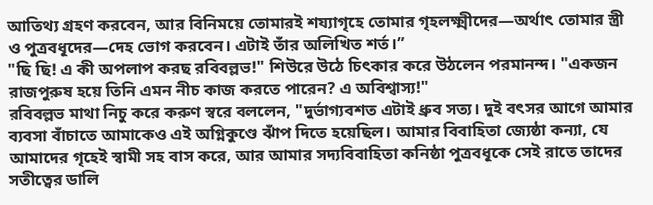আতিথ্য গ্রহণ করবেন, আর বিনিময়ে তোমারই শয্যাগৃহে তোমার গৃহলক্ষ্মীদের—অর্থাৎ তোমার স্ত্রী ও পুত্রবধূদের—দেহ ভোগ করবেন। এটাই তাঁর অলিখিত শর্ত।”
"ছি ছি! এ কী অপলাপ করছ রবিবল্লভ!" শিউরে উঠে চিৎকার করে উঠলেন পরমানন্দ। "একজন রাজপুরুষ হয়ে তিনি এমন নীচ কাজ করতে পারেন? এ অবিশ্বাস্য!"
রবিবল্লভ মাথা নিচু করে করুণ স্বরে বললেন, "দুর্ভাগ্যবশত এটাই ধ্রুব সত্য। দুই বৎসর আগে আমার ব্যবসা বাঁচাতে আমাকেও এই অগ্নিকুণ্ডে ঝাঁপ দিতে হয়েছিল। আমার বিবাহিতা জ্যেষ্ঠা কন্যা, যে আমাদের গৃহেই স্বামী সহ বাস করে, আর আমার সদ্যবিবাহিতা কনিষ্ঠা পুত্রবধূকে সেই রাতে তাদের সতীত্বের ডালি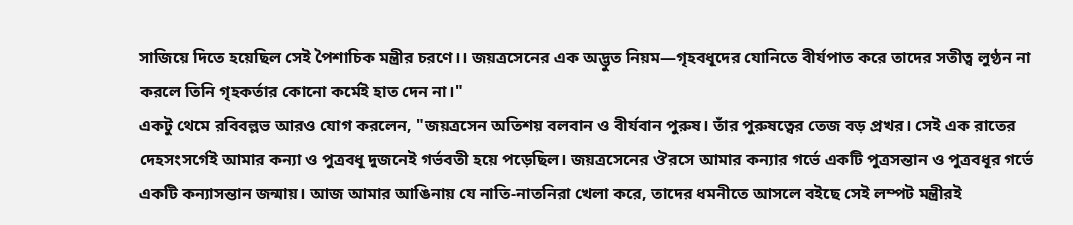সাজিয়ে দিতে হয়েছিল সেই পৈশাচিক মন্ত্রীর চরণে।। জয়ত্রসেনের এক অদ্ভুত নিয়ম—গৃহবধূদের যোনিতে বীর্যপাত করে তাদের সতীত্ব লুণ্ঠন না করলে তিনি গৃহকর্তার কোনো কর্মেই হাত দেন না।"
একটু থেমে রবিবল্লভ আরও যোগ করলেন, "জয়ত্রসেন অতিশয় বলবান ও বীর্যবান পুরুষ। তাঁর পুরুষত্বের তেজ বড় প্রখর। সেই এক রাতের দেহসংসর্গেই আমার কন্যা ও পুত্রবধূ দুজনেই গর্ভবতী হয়ে পড়েছিল। জয়ত্রসেনের ঔরসে আমার কন্যার গর্ভে একটি পুত্রসন্তান ও পুত্রবধূর গর্ভে একটি কন্যাসন্তান জন্মায়। আজ আমার আঙিনায় যে নাতি-নাতনিরা খেলা করে, তাদের ধমনীতে আসলে বইছে সেই লম্পট মন্ত্রীরই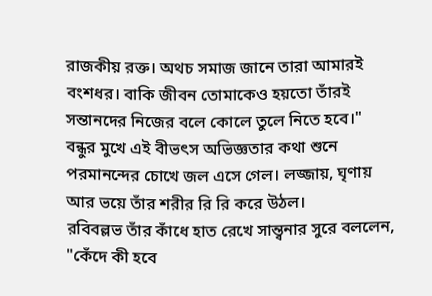রাজকীয় রক্ত। অথচ সমাজ জানে তারা আমারই বংশধর। বাকি জীবন তোমাকেও হয়তো তাঁরই সন্তানদের নিজের বলে কোলে তুলে নিতে হবে।"
বন্ধুর মুখে এই বীভৎস অভিজ্ঞতার কথা শুনে পরমানন্দের চোখে জল এসে গেল। লজ্জায়, ঘৃণায় আর ভয়ে তাঁর শরীর রি রি করে উঠল।
রবিবল্লভ তাঁর কাঁধে হাত রেখে সান্ত্বনার সুরে বললেন, "কেঁদে কী হবে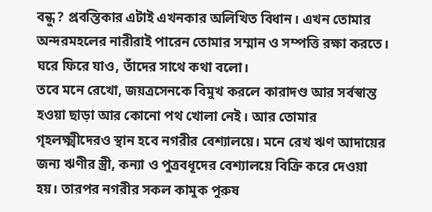বন্ধু? প্রবস্তিকার এটাই এখনকার অলিখিত বিধান। এখন তোমার অন্দরমহলের নারীরাই পারেন তোমার সম্মান ও সম্পত্তি রক্ষা করতে। ঘরে ফিরে যাও, তাঁদের সাথে কথা বলো।
তবে মনে রেখো, জয়ত্রসেনকে বিমুখ করলে কারাদণ্ড আর সর্বস্বান্ত হওয়া ছাড়া আর কোনো পথ খোলা নেই। আর তোমার গৃহলক্ষ্মীদেরও স্থান হবে নগরীর বেশ্যালয়ে। মনে রেখ ঋণ আদায়ের জন্য ঋণীর স্ত্রী, কন্যা ও পুত্রবধূদের বেশ্যালয়ে বিক্রি করে দেওয়া হয়। তারপর নগরীর সকল কামুক পুরুষ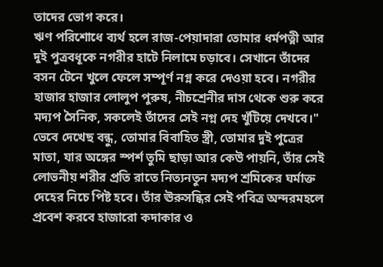তাদের ভোগ করে।
ঋণ পরিশোধে ব্যর্থ হলে রাজ-পেয়াদারা তোমার ধর্মপত্নী আর দুই পুত্রবধূকে নগরীর হাটে নিলামে চড়াবে। সেখানে তাঁদের বসন টেনে খুলে ফেলে সম্পূর্ণ নগ্ন করে দেওয়া হবে। নগরীর হাজার হাজার লোলুপ পুরুষ, নীচশ্রেনীর দাস থেকে শুরু করে মদ্যপ সৈনিক, সকলেই তাঁদের সেই নগ্ন দেহ খুঁটিয়ে দেখবে।"
ভেবে দেখেছ বন্ধু, তোমার বিবাহিত স্ত্রী, তোমার দুই পুত্রের মাতা, যার অঙ্গের স্পর্শ তুমি ছাড়া আর কেউ পায়নি, তাঁর সেই লোভনীয় শরীর প্রতি রাতে নিত্যনতুন মদ্যপ শ্রমিকের ঘর্মাক্ত দেহের নিচে পিষ্ট হবে। তাঁর ঊরুসন্ধির সেই পবিত্র অন্দরমহলে প্রবেশ করবে হাজারো কদাকার ও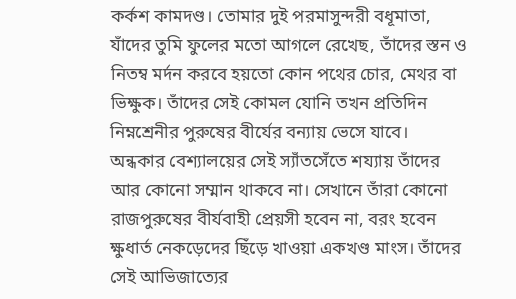কর্কশ কামদণ্ড। তোমার দুই পরমাসুন্দরী বধূমাতা, যাঁদের তুমি ফুলের মতো আগলে রেখেছ, তাঁদের স্তন ও নিতম্ব মর্দন করবে হয়তো কোন পথের চোর, মেথর বা ভিক্ষুক। তাঁদের সেই কোমল যোনি তখন প্রতিদিন নিম্নশ্রেনীর পুরুষের বীর্যের বন্যায় ভেসে যাবে।
অন্ধকার বেশ্যালয়ের সেই স্যাঁতসেঁতে শয্যায় তাঁদের আর কোনো সম্মান থাকবে না। সেখানে তাঁরা কোনো রাজপুরুষের বীর্যবাহী প্রেয়সী হবেন না, বরং হবেন ক্ষুধার্ত নেকড়েদের ছিঁড়ে খাওয়া একখণ্ড মাংস। তাঁদের সেই আভিজাত্যের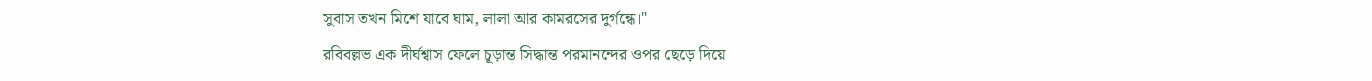সুবাস তখন মিশে যাবে ঘাম, লালা আর কামরসের দুর্গন্ধে।"
রবিবল্লভ এক দীর্ঘশ্বাস ফেলে চূড়ান্ত সিদ্ধান্ত পরমানন্দের ওপর ছেড়ে দিয়ে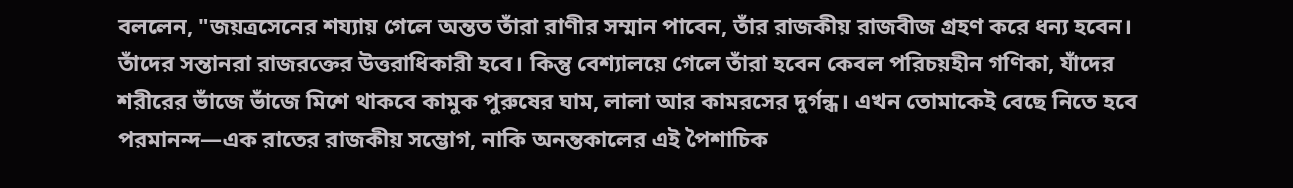বললেন, "জয়ত্রসেনের শয্যায় গেলে অন্তত তাঁরা রাণীর সম্মান পাবেন, তাঁর রাজকীয় রাজবীজ গ্রহণ করে ধন্য হবেন। তাঁদের সন্তানরা রাজরক্তের উত্তরাধিকারী হবে। কিন্তু বেশ্যালয়ে গেলে তাঁরা হবেন কেবল পরিচয়হীন গণিকা, যাঁদের শরীরের ভাঁজে ভাঁজে মিশে থাকবে কামুক পুরুষের ঘাম, লালা আর কামরসের দুর্গন্ধ। এখন তোমাকেই বেছে নিতে হবে পরমানন্দ—এক রাতের রাজকীয় সম্ভোগ, নাকি অনন্তকালের এই পৈশাচিক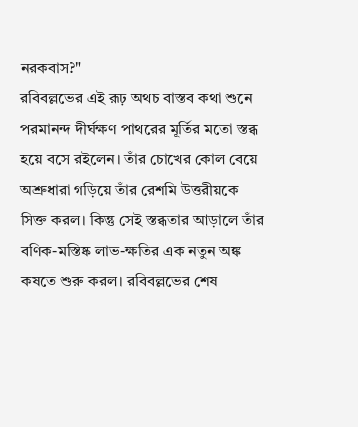নরকবাস?"
রবিবল্লভের এই রূঢ় অথচ বাস্তব কথা শুনে পরমানন্দ দীর্ঘক্ষণ পাথরের মূর্তির মতো স্তব্ধ হয়ে বসে রইলেন। তাঁর চোখের কোল বেয়ে অশ্রুধারা গড়িয়ে তাঁর রেশমি উত্তরীয়কে সিক্ত করল। কিন্তু সেই স্তব্ধতার আড়ালে তাঁর বণিক-মস্তিষ্ক লাভ-ক্ষতির এক নতুন অঙ্ক কষতে শুরু করল। রবিবল্লভের শেষ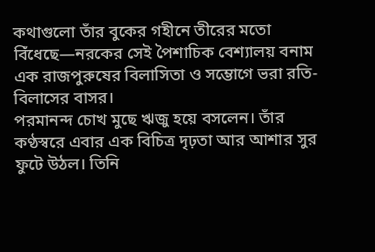কথাগুলো তাঁর বুকের গহীনে তীরের মতো বিঁধেছে—নরকের সেই পৈশাচিক বেশ্যালয় বনাম এক রাজপুরুষের বিলাসিতা ও সম্ভোগে ভরা রতি-বিলাসের বাসর।
পরমানন্দ চোখ মুছে ঋজু হয়ে বসলেন। তাঁর কণ্ঠস্বরে এবার এক বিচিত্র দৃঢ়তা আর আশার সুর ফুটে উঠল। তিনি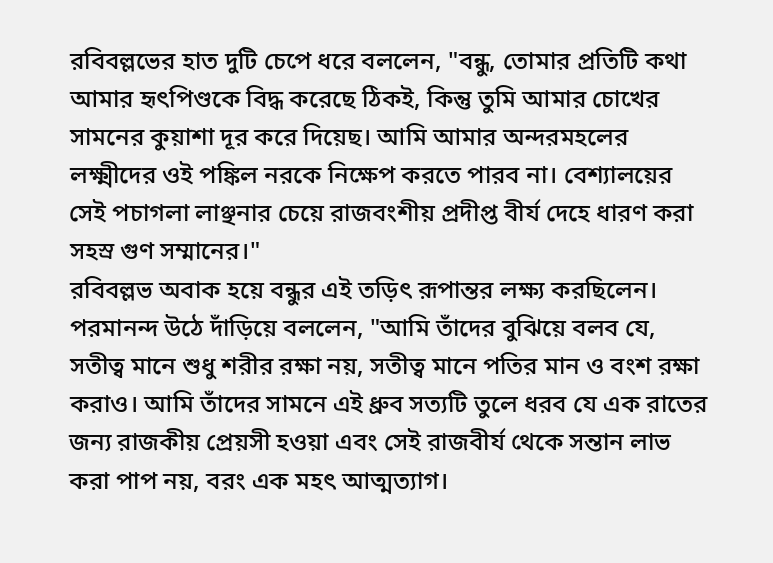রবিবল্লভের হাত দুটি চেপে ধরে বললেন, "বন্ধু, তোমার প্রতিটি কথা আমার হৃৎপিণ্ডকে বিদ্ধ করেছে ঠিকই, কিন্তু তুমি আমার চোখের সামনের কুয়াশা দূর করে দিয়েছ। আমি আমার অন্দরমহলের লক্ষ্মীদের ওই পঙ্কিল নরকে নিক্ষেপ করতে পারব না। বেশ্যালয়ের সেই পচাগলা লাঞ্ছনার চেয়ে রাজবংশীয় প্রদীপ্ত বীর্য দেহে ধারণ করা সহস্র গুণ সম্মানের।"
রবিবল্লভ অবাক হয়ে বন্ধুর এই তড়িৎ রূপান্তর লক্ষ্য করছিলেন। পরমানন্দ উঠে দাঁড়িয়ে বললেন, "আমি তাঁদের বুঝিয়ে বলব যে, সতীত্ব মানে শুধু শরীর রক্ষা নয়, সতীত্ব মানে পতির মান ও বংশ রক্ষা করাও। আমি তাঁদের সামনে এই ধ্রুব সত্যটি তুলে ধরব যে এক রাতের জন্য রাজকীয় প্রেয়সী হওয়া এবং সেই রাজবীর্য থেকে সন্তান লাভ করা পাপ নয়, বরং এক মহৎ আত্মত্যাগ।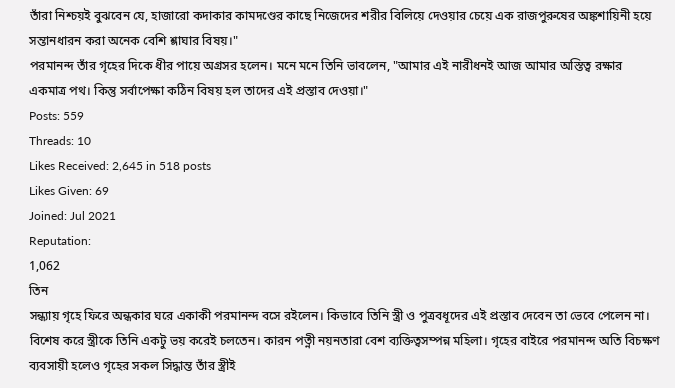তাঁরা নিশ্চয়ই বুঝবেন যে, হাজারো কদাকার কামদণ্ডের কাছে নিজেদের শরীর বিলিয়ে দেওয়ার চেয়ে এক রাজপুরুষের অঙ্কশায়িনী হয়ে সন্তানধারন করা অনেক বেশি শ্লাঘার বিষয়।"
পরমানন্দ তাঁর গৃহের দিকে ধীর পায়ে অগ্রসর হলেন। মনে মনে তিনি ভাবলেন, "আমার এই নারীধনই আজ আমার অস্তিত্ব রক্ষার একমাত্র পথ। কিন্তু সর্বাপেক্ষা কঠিন বিষয় হল তাদের এই প্রস্তাব দেওয়া।"
Posts: 559
Threads: 10
Likes Received: 2,645 in 518 posts
Likes Given: 69
Joined: Jul 2021
Reputation:
1,062
তিন
সন্ধ্যায় গৃহে ফিরে অন্ধকার ঘরে একাকী পরমানন্দ বসে রইলেন। কিভাবে তিনি স্ত্রী ও পুত্রবধূদের এই প্রস্তাব দেবেন তা ভেবে পেলেন না। বিশেষ করে স্ত্রীকে তিনি একটু ভয় করেই চলতেন। কারন পত্নী নয়নতারা বেশ ব্যক্তিত্বসম্পন্ন মহিলা। গৃহের বাইরে পরমানন্দ অতি বিচক্ষণ ব্যবসায়ী হলেও গৃহের সকল সিদ্ধান্ত তাঁর স্ত্রীই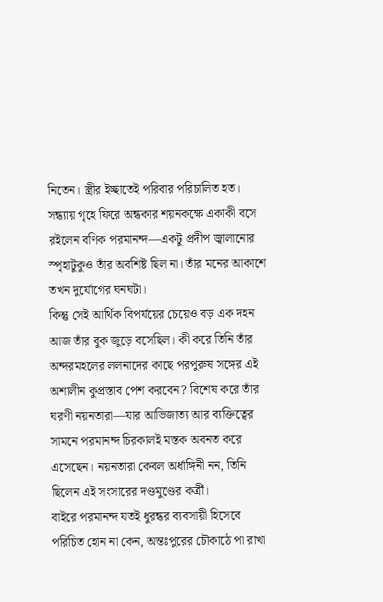নিতেন। স্ত্রীর ইচ্ছাতেই পরিবার পরিচালিত হত।
সন্ধ্যায় গৃহে ফিরে অন্ধকার শয়নকক্ষে একাকী বসে রইলেন বণিক পরমানন্দ—একটু প্রদীপ জ্বালানোর স্পৃহাটুকুও তাঁর অবশিষ্ট ছিল না। তাঁর মনের আকাশে তখন দুর্যোগের ঘনঘটা।
কিন্তু সেই আর্থিক বিপর্যয়ের চেয়েও বড় এক দহন আজ তাঁর বুক জুড়ে বসেছিল। কী করে তিনি তাঁর অন্দরমহলের ললনাদের কাছে পরপুরুষ সঙ্গের এই অশালীন কুপ্রস্তাব পেশ করবেন? বিশেষ করে তাঁর ঘরণী নয়নতারা—যার আভিজাত্য আর ব্যক্তিত্বের সামনে পরমানন্দ চিরকালই মস্তক অবনত করে এসেছেন। নয়নতারা কেবল অর্ধাঙ্গিনী নন, তিনি ছিলেন এই সংসারের দণ্ডমুণ্ডের কর্ত্রী।
বাইরে পরমানন্দ যতই ধুরন্ধর ব্যবসায়ী হিসেবে পরিচিত হোন না কেন, অন্তঃপুরের চৌকাঠে পা রাখা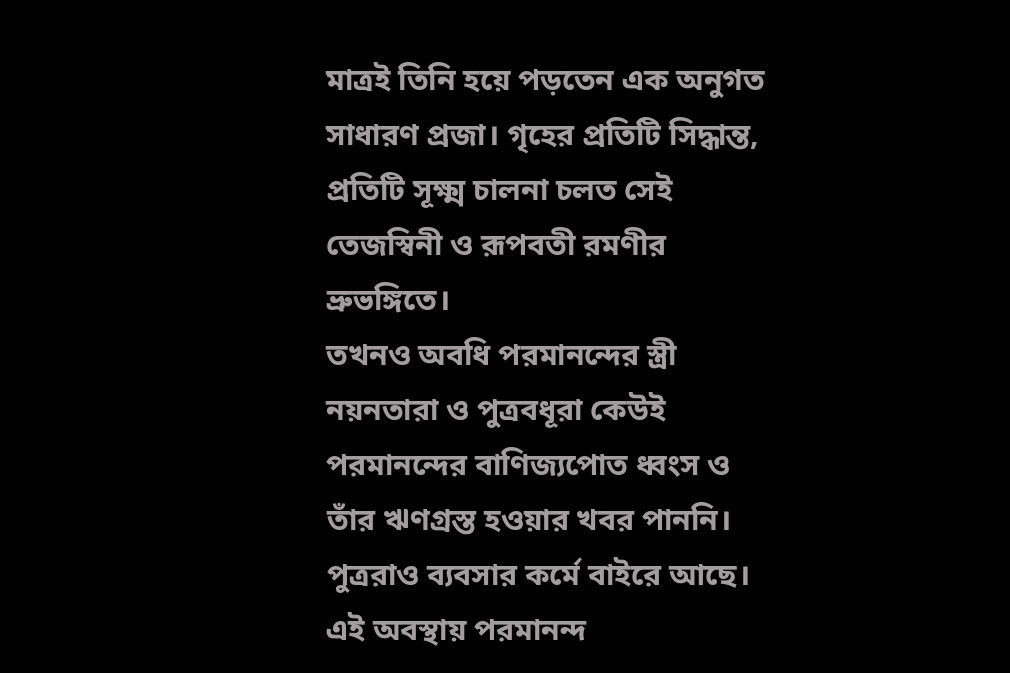মাত্রই তিনি হয়ে পড়তেন এক অনুগত সাধারণ প্রজা। গৃহের প্রতিটি সিদ্ধান্ত, প্রতিটি সূক্ষ্ম চালনা চলত সেই তেজস্বিনী ও রূপবতী রমণীর ভ্রুভঙ্গিতে।
তখনও অবধি পরমানন্দের স্ত্রী নয়নতারা ও পুত্রবধূরা কেউই পরমানন্দের বাণিজ্যপোত ধ্বংস ও তাঁর ঋণগ্রস্ত হওয়ার খবর পাননি। পুত্ররাও ব্যবসার কর্মে বাইরে আছে। এই অবস্থায় পরমানন্দ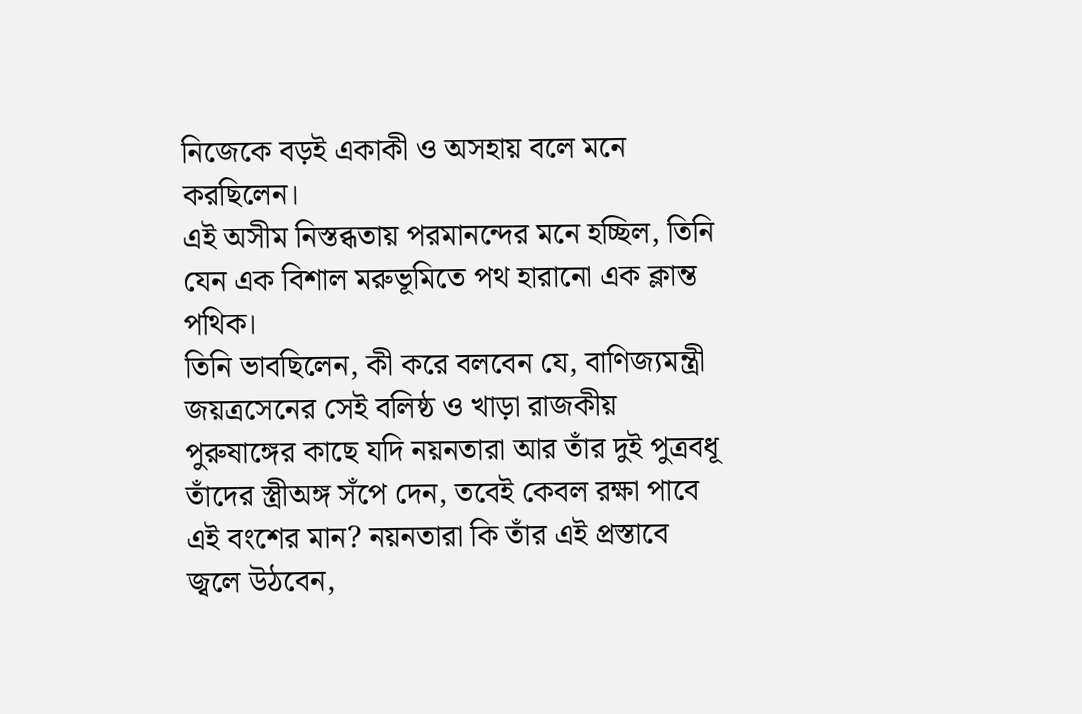নিজেকে বড়ই একাকী ও অসহায় বলে মনে করছিলেন।
এই অসীম নিস্তব্ধতায় পরমানন্দের মনে হচ্ছিল, তিনি যেন এক বিশাল মরুভূমিতে পথ হারানো এক ক্লান্ত পথিক।
তিনি ভাবছিলেন, কী করে বলবেন যে, বাণিজ্যমন্ত্রী জয়ত্রসেনের সেই বলিষ্ঠ ও খাড়া রাজকীয় পুরুষাঙ্গের কাছে যদি নয়নতারা আর তাঁর দুই পুত্রবধূ তাঁদের স্ত্রীঅঙ্গ সঁপে দেন, তবেই কেবল রক্ষা পাবে এই বংশের মান? নয়নতারা কি তাঁর এই প্রস্তাবে জ্বলে উঠবেন,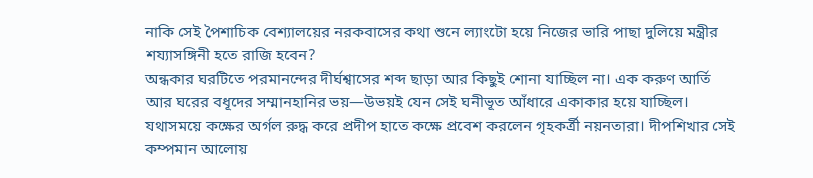নাকি সেই পৈশাচিক বেশ্যালয়ের নরকবাসের কথা শুনে ল্যাংটো হয়ে নিজের ভারি পাছা দুলিয়ে মন্ত্রীর শয্যাসঙ্গিনী হতে রাজি হবেন?
অন্ধকার ঘরটিতে পরমানন্দের দীর্ঘশ্বাসের শব্দ ছাড়া আর কিছুই শোনা যাচ্ছিল না। এক করুণ আর্তি আর ঘরের বধূদের সম্মানহানির ভয়—উভয়ই যেন সেই ঘনীভূত আঁধারে একাকার হয়ে যাচ্ছিল।
যথাসময়ে কক্ষের অর্গল রুদ্ধ করে প্রদীপ হাতে কক্ষে প্রবেশ করলেন গৃহকর্ত্রী নয়নতারা। দীপশিখার সেই কম্পমান আলোয়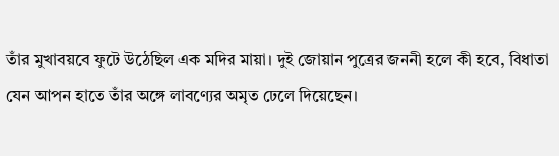তাঁর মুখাবয়বে ফুটে উঠেছিল এক মদির মায়া। দুই জোয়ান পুত্রের জননী হলে কী হবে, বিধাতা যেন আপন হাতে তাঁর অঙ্গে লাবণ্যের অমৃত ঢেলে দিয়েছেন।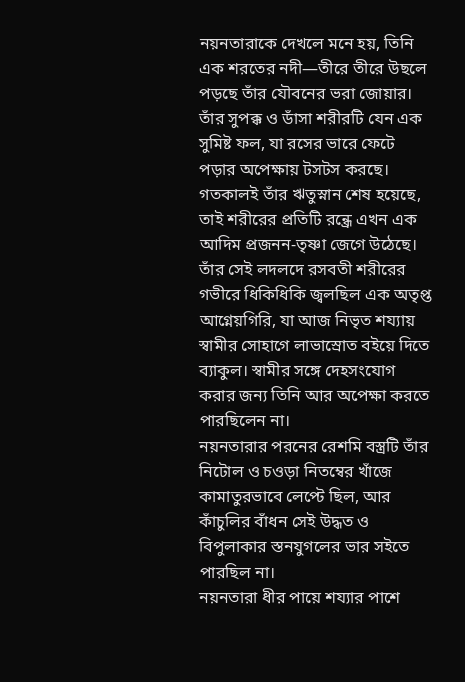নয়নতারাকে দেখলে মনে হয়, তিনি এক শরতের নদী—তীরে তীরে উছলে পড়ছে তাঁর যৌবনের ভরা জোয়ার। তাঁর সুপক্ক ও ডাঁসা শরীরটি যেন এক সুমিষ্ট ফল, যা রসের ভারে ফেটে পড়ার অপেক্ষায় টসটস করছে।
গতকালই তাঁর ঋতুস্নান শেষ হয়েছে, তাই শরীরের প্রতিটি রন্ধ্রে এখন এক আদিম প্রজনন-তৃষ্ণা জেগে উঠেছে। তাঁর সেই লদলদে রসবতী শরীরের গভীরে ধিকিধিকি জ্বলছিল এক অতৃপ্ত আগ্নেয়গিরি, যা আজ নিভৃত শয্যায় স্বামীর সোহাগে লাভাস্রোত বইয়ে দিতে ব্যাকুল। স্বামীর সঙ্গে দেহসংযোগ করার জন্য তিনি আর অপেক্ষা করতে পারছিলেন না।
নয়নতারার পরনের রেশমি বস্ত্রটি তাঁর নিটোল ও চওড়া নিতম্বের খাঁজে কামাতুরভাবে লেপ্টে ছিল, আর কাঁচুলির বাঁধন সেই উদ্ধত ও বিপুলাকার স্তনযুগলের ভার সইতে পারছিল না।
নয়নতারা ধীর পায়ে শয্যার পাশে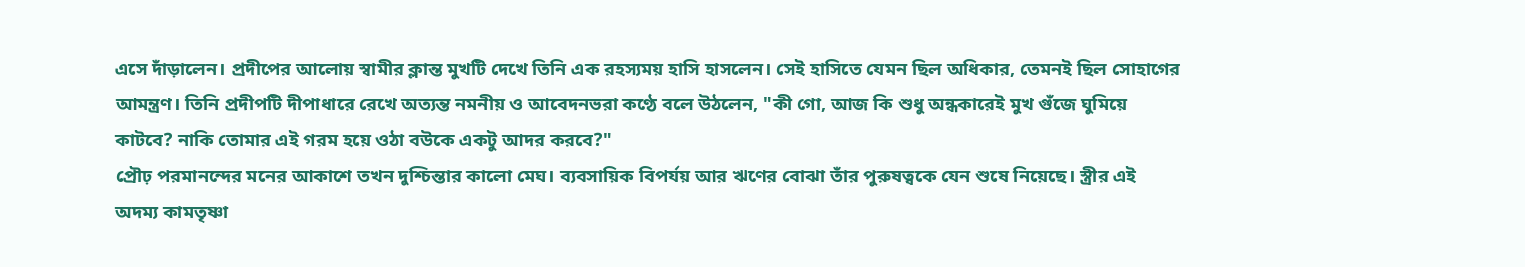এসে দাঁড়ালেন। প্রদীপের আলোয় স্বামীর ক্লান্ত মুখটি দেখে তিনি এক রহস্যময় হাসি হাসলেন। সেই হাসিতে যেমন ছিল অধিকার, তেমনই ছিল সোহাগের আমন্ত্রণ। তিনি প্রদীপটি দীপাধারে রেখে অত্যন্ত নমনীয় ও আবেদনভরা কণ্ঠে বলে উঠলেন, "কী গো, আজ কি শুধু অন্ধকারেই মুখ গুঁজে ঘুমিয়ে কাটবে? নাকি তোমার এই গরম হয়ে ওঠা বউকে একটু আদর করবে?"
প্রৌঢ় পরমানন্দের মনের আকাশে তখন দুশ্চিন্তার কালো মেঘ। ব্যবসায়িক বিপর্যয় আর ঋণের বোঝা তাঁর পুরুষত্বকে যেন শুষে নিয়েছে। স্ত্রীর এই অদম্য কামতৃষ্ণা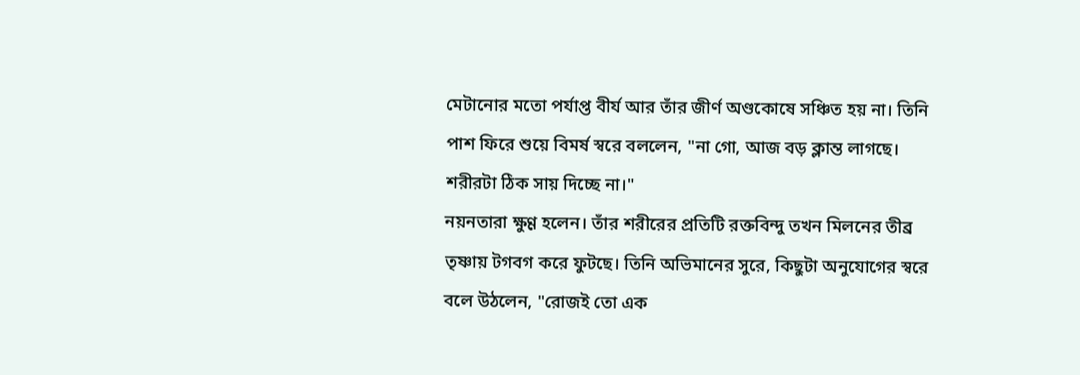মেটানোর মতো পর্যাপ্ত বীর্য আর তাঁর জীর্ণ অণ্ডকোষে সঞ্চিত হয় না। তিনি পাশ ফিরে শুয়ে বিমর্ষ স্বরে বললেন, "না গো, আজ বড় ক্লান্ত লাগছে। শরীরটা ঠিক সায় দিচ্ছে না।"
নয়নতারা ক্ষুণ্ণ হলেন। তাঁর শরীরের প্রতিটি রক্তবিন্দু তখন মিলনের তীব্র তৃষ্ণায় টগবগ করে ফুটছে। তিনি অভিমানের সুরে, কিছুটা অনুযোগের স্বরে বলে উঠলেন, "রোজই তো এক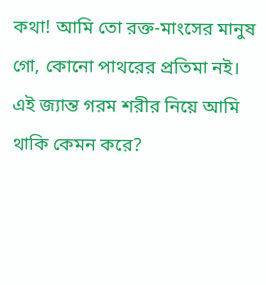কথা! আমি তো রক্ত-মাংসের মানুষ গো, কোনো পাথরের প্রতিমা নই। এই জ্যান্ত গরম শরীর নিয়ে আমি থাকি কেমন করে?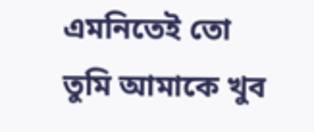এমনিতেই তো তুমি আমাকে খুব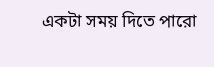একটা সময় দিতে পারো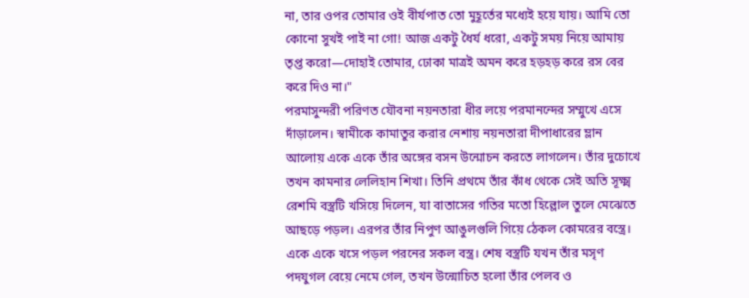না, তার ওপর তোমার ওই বীর্যপাত তো মুহূর্তের মধ্যেই হয়ে যায়। আমি তো কোনো সুখই পাই না গো! আজ একটু ধৈর্য ধরো, একটু সময় নিয়ে আমায় তৃপ্ত করো—দোহাই তোমার, ঢোকা মাত্রই অমন করে হড়হড় করে রস বের করে দিও না।"
পরমাসুন্দরী পরিণত যৌবনা নয়নতারা ধীর লয়ে পরমানন্দের সম্মুখে এসে দাঁড়ালেন। স্বামীকে কামাতুর করার নেশায় নয়নতারা দীপাধারের ম্লান আলোয় একে একে তাঁর অঙ্গের বসন উন্মোচন করতে লাগলেন। তাঁর দুচোখে তখন কামনার লেলিহান শিখা। তিনি প্রথমে তাঁর কাঁধ থেকে সেই অতি সূক্ষ্ম রেশমি বস্ত্রটি খসিয়ে দিলেন, যা বাতাসের গতির মতো হিল্লোল তুলে মেঝেতে আছড়ে পড়ল। এরপর তাঁর নিপুণ আঙুলগুলি গিয়ে ঠেকল কোমরের বস্ত্রে।
একে একে খসে পড়ল পরনের সকল বস্ত্র। শেষ বস্ত্রটি যখন তাঁর মসৃণ পদযুগল বেয়ে নেমে গেল, তখন উন্মোচিত হলো তাঁর পেলব ও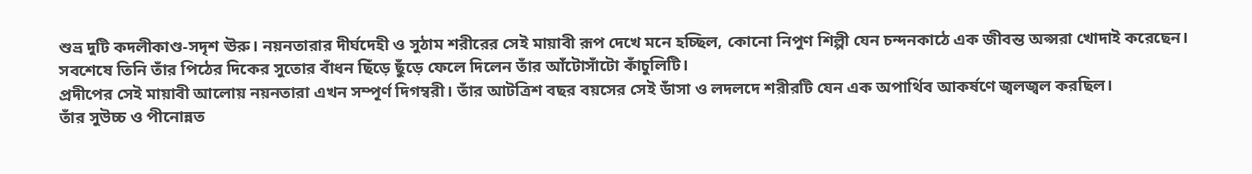শুভ্র দুটি কদলীকাণ্ড-সদৃশ ঊরু। নয়নতারার দীর্ঘদেহী ও সুঠাম শরীরের সেই মায়াবী রূপ দেখে মনে হচ্ছিল, কোনো নিপুণ শিল্পী যেন চন্দনকাঠে এক জীবন্ত অপ্সরা খোদাই করেছেন। সবশেষে তিনি তাঁর পিঠের দিকের সুতোর বাঁধন ছিঁড়ে ছুঁড়ে ফেলে দিলেন তাঁর আঁটোসাঁটো কাঁচুলিটি।
প্রদীপের সেই মায়াবী আলোয় নয়নতারা এখন সম্পূর্ণ দিগম্বরী। তাঁর আটত্রিশ বছর বয়সের সেই ডাঁসা ও লদলদে শরীরটি যেন এক অপার্থিব আকর্ষণে জ্বলজ্বল করছিল।
তাঁর সুউচ্চ ও পীনোন্নত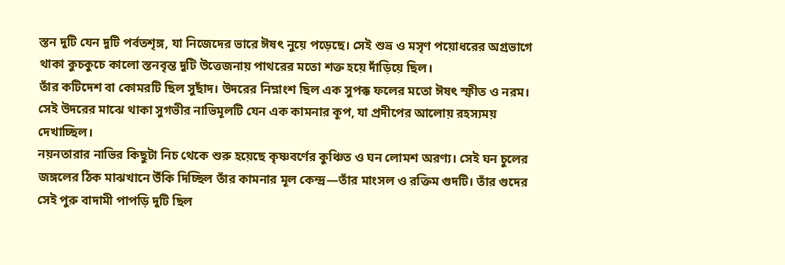স্তন দুটি যেন দুটি পর্বতশৃঙ্গ, যা নিজেদের ভারে ঈষৎ নুয়ে পড়েছে। সেই শুভ্র ও মসৃণ পয়োধরের অগ্রভাগে থাকা কুচকুচে কালো স্তনবৃন্ত দুটি উত্তেজনায় পাথরের মতো শক্ত হয়ে দাঁড়িয়ে ছিল।
তাঁর কটিদেশ বা কোমরটি ছিল সুছাঁদ। উদরের নিম্নাংশ ছিল এক সুপক্ক ফলের মতো ঈষৎ স্ফীত ও নরম। সেই উদরের মাঝে থাকা সুগভীর নাভিমূলটি যেন এক কামনার কূপ, যা প্রদীপের আলোয় রহস্যময় দেখাচ্ছিল।
নয়নতারার নাভির কিছুটা নিচ থেকে শুরু হয়েছে কৃষ্ণবর্ণের কুঞ্চিত ও ঘন লোমশ অরণ্য। সেই ঘন চুলের জঙ্গলের ঠিক মাঝখানে উঁকি দিচ্ছিল তাঁর কামনার মূল কেন্দ্র—তাঁর মাংসল ও রক্তিম গুদটি। তাঁর গুদের সেই পুরু বাদামী পাপড়ি দুটি ছিল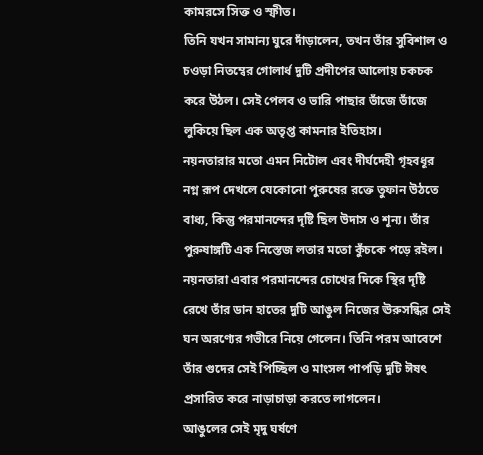কামরসে সিক্ত ও স্ফীত।
তিনি যখন সামান্য ঘুরে দাঁড়ালেন, তখন তাঁর সুবিশাল ও চওড়া নিতম্বের গোলার্ধ দুটি প্রদীপের আলোয় চকচক করে উঠল। সেই পেলব ও ভারি পাছার ভাঁজে ভাঁজে লুকিয়ে ছিল এক অতৃপ্ত কামনার ইতিহাস।
নয়নতারার মতো এমন নিটোল এবং দীর্ঘদেহী গৃহবধূর নগ্ন রূপ দেখলে যেকোনো পুরুষের রক্তে তুফান উঠতে বাধ্য, কিন্তু পরমানন্দের দৃষ্টি ছিল উদাস ও শূন্য। তাঁর পুরুষাঙ্গটি এক নিস্তেজ লতার মতো কুঁচকে পড়ে রইল।
নয়নতারা এবার পরমানন্দের চোখের দিকে স্থির দৃষ্টি রেখে তাঁর ডান হাতের দুটি আঙুল নিজের ঊরুসন্ধির সেই ঘন অরণ্যের গভীরে নিয়ে গেলেন। তিনি পরম আবেশে তাঁর গুদের সেই পিচ্ছিল ও মাংসল পাপড়ি দুটি ঈষৎ প্রসারিত করে নাড়াচাড়া করতে লাগলেন।
আঙুলের সেই মৃদু ঘর্ষণে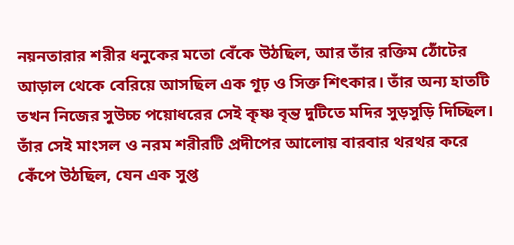নয়নতারার শরীর ধনুকের মতো বেঁকে উঠছিল, আর তাঁর রক্তিম ঠোঁটের আড়াল থেকে বেরিয়ে আসছিল এক গূঢ় ও সিক্ত শিৎকার। তাঁর অন্য হাতটি তখন নিজের সুউচ্চ পয়োধরের সেই কৃষ্ণ বৃন্ত দুটিতে মদির সুড়সুড়ি দিচ্ছিল। তাঁর সেই মাংসল ও নরম শরীরটি প্রদীপের আলোয় বারবার থরথর করে কেঁপে উঠছিল, যেন এক সুপ্ত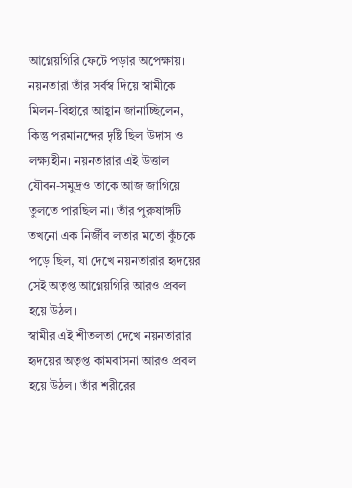আগ্নেয়গিরি ফেটে পড়ার অপেক্ষায়।
নয়নতারা তাঁর সর্বস্ব দিয়ে স্বামীকে মিলন-বিহারে আহ্বান জানাচ্ছিলেন, কিন্তু পরমানন্দের দৃষ্টি ছিল উদাস ও লক্ষ্যহীন। নয়নতারার এই উত্তাল যৌবন-সমুদ্রও তাকে আজ জাগিয়ে তুলতে পারছিল না। তাঁর পুরুষাঙ্গটি তখনো এক নির্জীব লতার মতো কুঁচকে পড়ে ছিল, যা দেখে নয়নতারার হৃদয়ের সেই অতৃপ্ত আগ্নেয়গিরি আরও প্রবল হয়ে উঠল।
স্বামীর এই শীতলতা দেখে নয়নতারার হৃদয়ের অতৃপ্ত কামবাসনা আরও প্রবল হয়ে উঠল। তাঁর শরীরের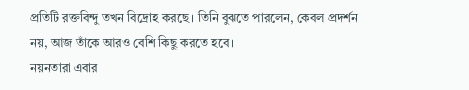প্রতিটি রক্তবিন্দু তখন বিদ্রোহ করছে। তিনি বুঝতে পারলেন, কেবল প্রদর্শন নয়, আজ তাঁকে আরও বেশি কিছু করতে হবে।
নয়নতারা এবার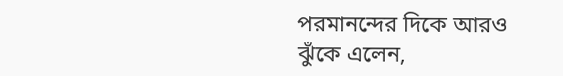পরমানন্দের দিকে আরও ঝুঁকে এলেন,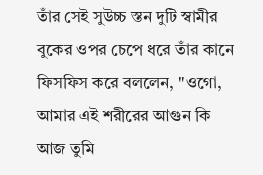তাঁর সেই সুউচ্চ স্তন দুটি স্বামীর বুকের ওপর চেপে ধরে তাঁর কানে ফিসফিস করে বললেন, "ওগো, আমার এই শরীরের আগুন কি আজ তুমি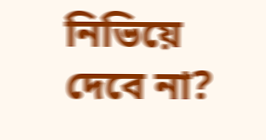নিভিয়ে দেবে না?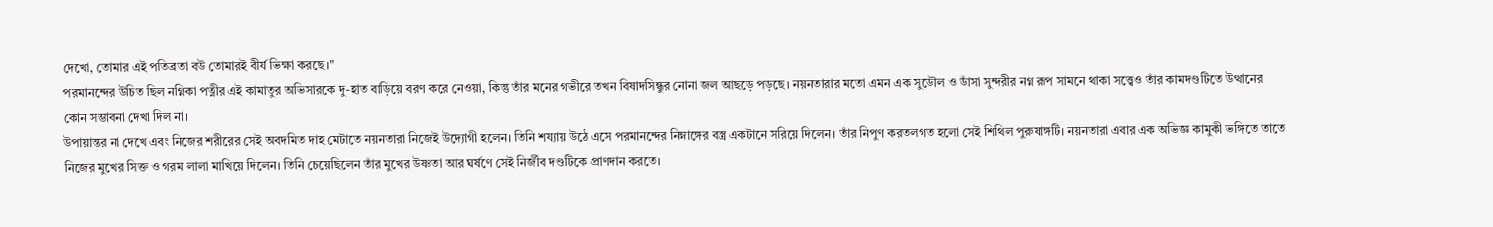দেখো, তোমার এই পতিব্রতা বউ তোমারই বীর্য ভিক্ষা করছে।"
পরমানন্দের উচিত ছিল নগ্নিকা পত্নীর এই কামাতুর অভিসারকে দু-হাত বাড়িয়ে বরণ করে নেওয়া, কিন্তু তাঁর মনের গভীরে তখন বিষাদসিন্ধুর নোনা জল আছড়ে পড়ছে। নয়নতারার মতো এমন এক সুডৌল ও ডাঁসা সুন্দরীর নগ্ন রূপ সামনে থাকা সত্ত্বেও তাঁর কামদণ্ডটিতে উত্থানের কোন সম্ভাবনা দেখা দিল না।
উপায়ান্তর না দেখে এবং নিজের শরীরের সেই অবদমিত দাহ মেটাতে নয়নতারা নিজেই উদ্যোগী হলেন। তিনি শয্যায় উঠে এসে পরমানন্দের নিম্নাঙ্গের বস্ত্র একটানে সরিয়ে দিলেন। তাঁর নিপুণ করতলগত হলো সেই শিথিল পুরুষাঙ্গটি। নয়নতারা এবার এক অভিজ্ঞ কামুকী ভঙ্গিতে তাতে নিজের মুখের সিক্ত ও গরম লালা মাখিয়ে দিলেন। তিনি চেয়েছিলেন তাঁর মুখের উষ্ণতা আর ঘর্ষণে সেই নির্জীব দণ্ডটিকে প্রাণদান করতে।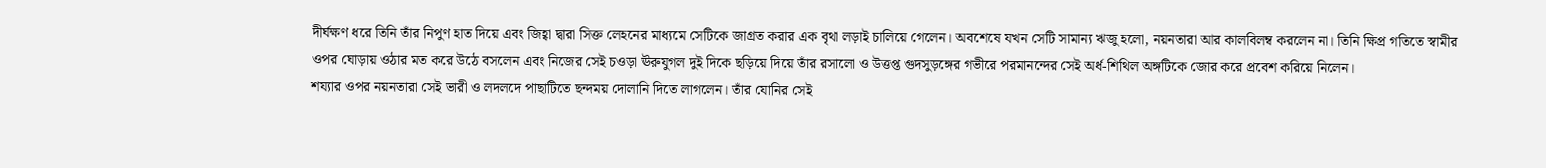দীর্ঘক্ষণ ধরে তিনি তাঁর নিপুণ হাত দিয়ে এবং জিহ্বা দ্বারা সিক্ত লেহনের মাধ্যমে সেটিকে জাগ্রত করার এক বৃথা লড়াই চালিয়ে গেলেন। অবশেষে যখন সেটি সামান্য ঋজু হলো, নয়নতারা আর কালবিলম্ব করলেন না। তিনি ক্ষিপ্র গতিতে স্বামীর ওপর ঘোড়ায় ওঠার মত করে উঠে বসলেন এবং নিজের সেই চওড়া ঊরুযুগল দুই দিকে ছড়িয়ে দিয়ে তাঁর রসালো ও উত্তপ্ত গুদসুড়ঙ্গের গভীরে পরমানন্দের সেই অর্ধ-শিথিল অঙ্গটিকে জোর করে প্রবেশ করিয়ে নিলেন।
শয্যার ওপর নয়নতারা সেই ভারী ও লদলদে পাছাটিতে ছন্দময় দোলানি দিতে লাগলেন। তাঁর যোনির সেই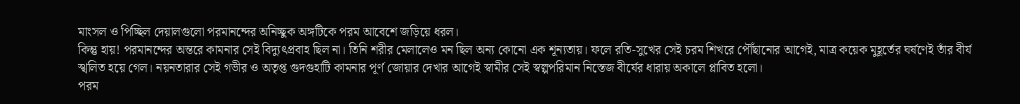মাংসল ও পিচ্ছিল দেয়ালগুলো পরমানন্দের অনিচ্ছুক অঙ্গটিকে পরম আবেশে জড়িয়ে ধরল।
কিন্তু হায়! পরমানন্দের অন্তরে কামনার সেই বিদ্যুৎপ্রবাহ ছিল না। তিনি শরীর মেলালেও মন ছিল অন্য কোনো এক শূন্যতায়। ফলে রতি-সুখের সেই চরম শিখরে পৌঁছানোর আগেই, মাত্র কয়েক মুহূর্তের ঘর্ষণেই তাঁর বীর্য স্খলিত হয়ে গেল। নয়নতারার সেই গভীর ও অতৃপ্ত গুদগুহাটি কামনার পূর্ণ জোয়ার দেখার আগেই স্বামীর সেই স্বল্পপরিমান নিস্তেজ বীর্যের ধারায় অকালে প্লাবিত হলো।
পরম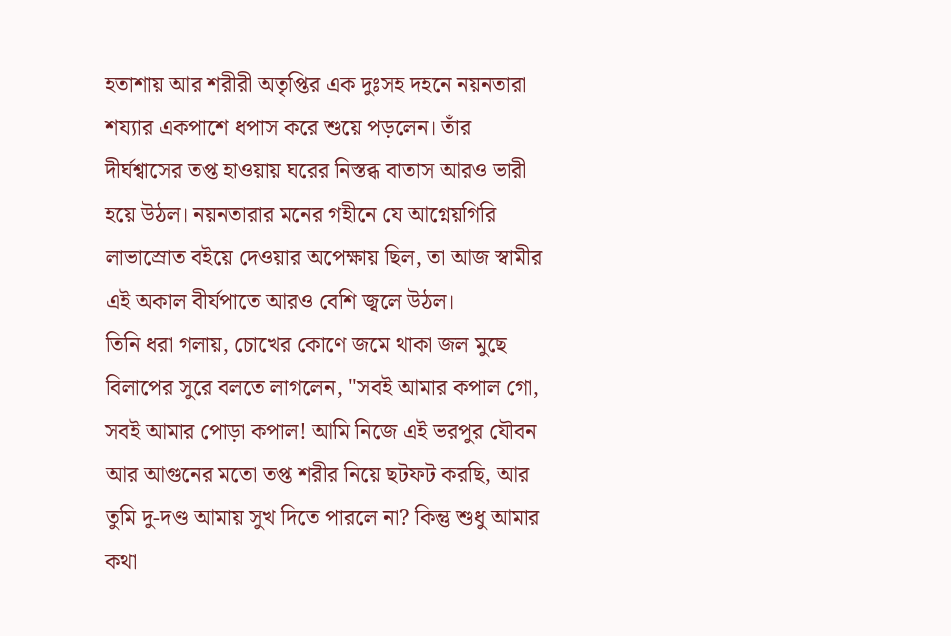হতাশায় আর শরীরী অতৃপ্তির এক দুঃসহ দহনে নয়নতারা শয্যার একপাশে ধপাস করে শুয়ে পড়লেন। তাঁর দীর্ঘশ্বাসের তপ্ত হাওয়ায় ঘরের নিস্তব্ধ বাতাস আরও ভারী হয়ে উঠল। নয়নতারার মনের গহীনে যে আগ্নেয়গিরি লাভাস্রোত বইয়ে দেওয়ার অপেক্ষায় ছিল, তা আজ স্বামীর এই অকাল বীর্যপাতে আরও বেশি জ্বলে উঠল।
তিনি ধরা গলায়, চোখের কোণে জমে থাকা জল মুছে বিলাপের সুরে বলতে লাগলেন, "সবই আমার কপাল গো, সবই আমার পোড়া কপাল! আমি নিজে এই ভরপুর যৌবন আর আগুনের মতো তপ্ত শরীর নিয়ে ছটফট করছি, আর তুমি দু-দণ্ড আমায় সুখ দিতে পারলে না? কিন্তু শুধু আমার কথা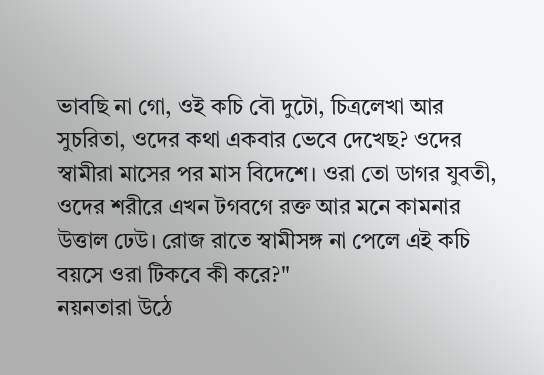ভাবছি না গো, ওই কচি বৌ দুটো, চিত্রলেখা আর সুচরিতা, ওদের কথা একবার ভেবে দেখেছ? ওদের স্বামীরা মাসের পর মাস বিদেশে। ওরা তো ডাগর যুবতী, ওদের শরীরে এখন টগবগে রক্ত আর মনে কামনার উত্তাল ঢেউ। রোজ রাতে স্বামীসঙ্গ না পেলে এই কচি বয়সে ওরা টিকবে কী করে?"
নয়নতারা উঠে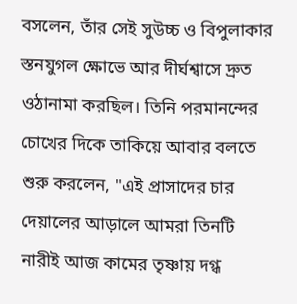বসলেন, তাঁর সেই সুউচ্চ ও বিপুলাকার স্তনযুগল ক্ষোভে আর দীর্ঘশ্বাসে দ্রুত ওঠানামা করছিল। তিনি পরমানন্দের চোখের দিকে তাকিয়ে আবার বলতে শুরু করলেন, "এই প্রাসাদের চার দেয়ালের আড়ালে আমরা তিনটি নারীই আজ কামের তৃষ্ণায় দগ্ধ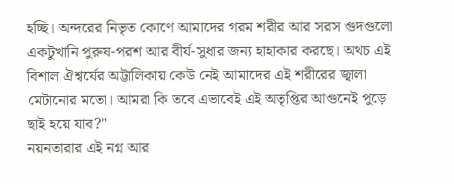হচ্ছি। অন্দরের নিভৃত কোণে আমাদের গরম শরীর আর সরস গুদগুলো একটুখানি পুরুষ-পরশ আর বীর্য-সুধার জন্য হাহাকার করছে। অথচ এই বিশাল ঐশ্বর্যের অট্টালিকায় কেউ নেই আমাদের এই শরীরের জ্বালা মেটানোর মতো। আমরা কি তবে এভাবেই এই অতৃপ্তির আগুনেই পুড়ে ছাই হয়ে যাব?"
নয়নতারার এই নগ্ন আর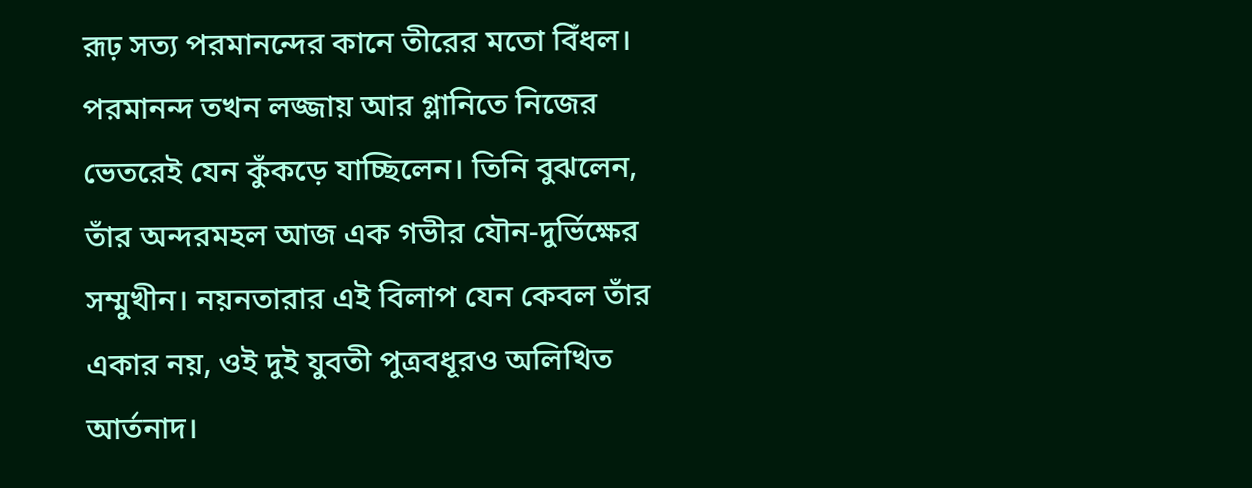রূঢ় সত্য পরমানন্দের কানে তীরের মতো বিঁধল। পরমানন্দ তখন লজ্জায় আর গ্লানিতে নিজের ভেতরেই যেন কুঁকড়ে যাচ্ছিলেন। তিনি বুঝলেন, তাঁর অন্দরমহল আজ এক গভীর যৌন-দুর্ভিক্ষের সম্মুখীন। নয়নতারার এই বিলাপ যেন কেবল তাঁর একার নয়, ওই দুই যুবতী পুত্রবধূরও অলিখিত আর্তনাদ।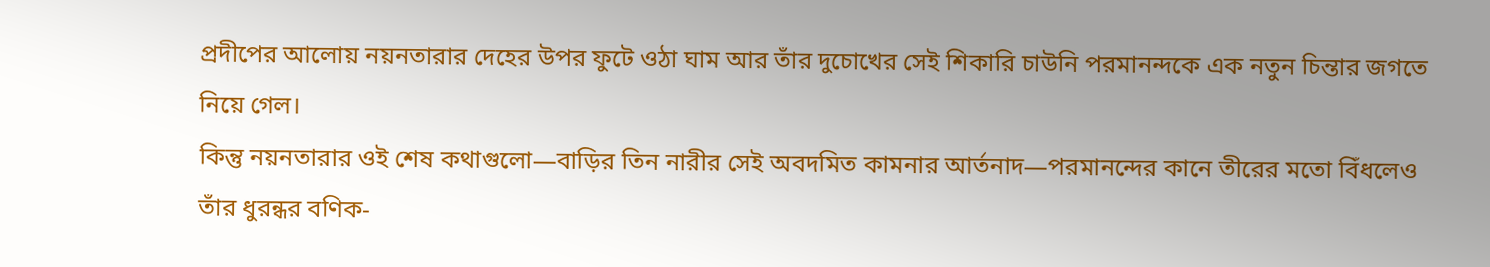প্রদীপের আলোয় নয়নতারার দেহের উপর ফুটে ওঠা ঘাম আর তাঁর দুচোখের সেই শিকারি চাউনি পরমানন্দকে এক নতুন চিন্তার জগতে নিয়ে গেল।
কিন্তু নয়নতারার ওই শেষ কথাগুলো—বাড়ির তিন নারীর সেই অবদমিত কামনার আর্তনাদ—পরমানন্দের কানে তীরের মতো বিঁধলেও তাঁর ধুরন্ধর বণিক-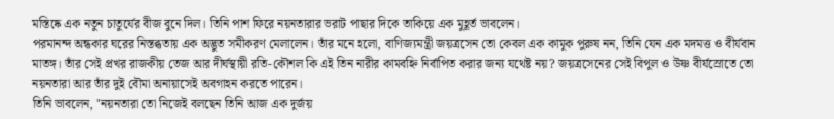মস্তিষ্কে এক নতুন চাতুর্যের বীজ বুনে দিল। তিনি পাশ ফিরে নয়নতারার ভরাট পাছার দিকে তাকিয়ে এক মুহূর্ত ভাবলেন।
পরমানন্দ অন্ধকার ঘরের নিস্তব্ধতায় এক অদ্ভুত সমীকরণ মেলালেন। তাঁর মনে হলো, বাণিজ্যমন্ত্রী জয়ত্রসেন তো কেবল এক কামুক পুরুষ নন, তিনি যেন এক মদমত্ত ও বীর্যবান মাতঙ্গ। তাঁর সেই প্রখর রাজকীয় তেজ আর দীর্ঘস্থায়ী রতি-কৌশল কি এই তিন নারীর কামবহ্নি নির্বাপিত করার জন্য যথেষ্ট নয়? জয়ত্রসেনের সেই বিপুল ও উষ্ণ বীর্যস্রোতে তো নয়নতারা আর তাঁর দুই বৌমা অনায়াসেই অবগাহন করতে পারেন।
তিনি ভাবলেন, "নয়নতারা তো নিজেই বলছেন তিনি আজ এক দুর্জয়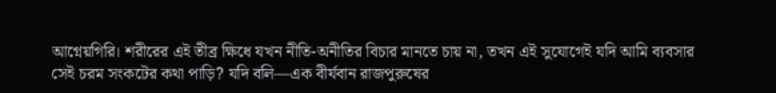আগ্নেয়গিরি। শরীরের এই তীব্র ক্ষিধে যখন নীতি-অনীতির বিচার মানতে চায় না, তখন এই সুযোগেই যদি আমি ব্যবসার সেই চরম সংকটের কথা পাড়ি? যদি বলি—এক বীর্যবান রাজপুরুষের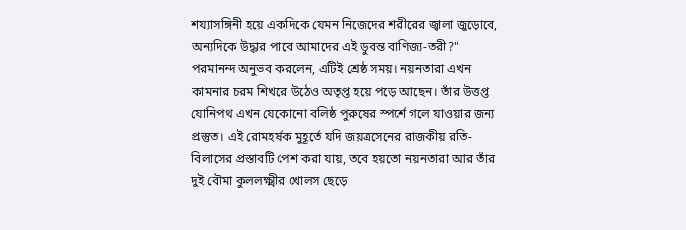শয্যাসঙ্গিনী হয়ে একদিকে যেমন নিজেদের শরীরের জ্বালা জুড়োবে, অন্যদিকে উদ্ধার পাবে আমাদের এই ডুবন্ত বাণিজ্য-তরী?"
পরমানন্দ অনুভব করলেন, এটিই শ্রেষ্ঠ সময়। নয়নতারা এখন কামনার চরম শিখরে উঠেও অতৃপ্ত হয়ে পড়ে আছেন। তাঁর উত্তপ্ত যোনিপথ এখন যেকোনো বলিষ্ঠ পুরুষের স্পর্শে গলে যাওয়ার জন্য প্রস্তুত। এই রোমহর্ষক মুহূর্তে যদি জয়ত্রসেনের রাজকীয় রতি-বিলাসের প্রস্তাবটি পেশ করা যায়, তবে হয়তো নয়নতারা আর তাঁর দুই বৌমা কুললক্ষ্মীর খোলস ছেড়ে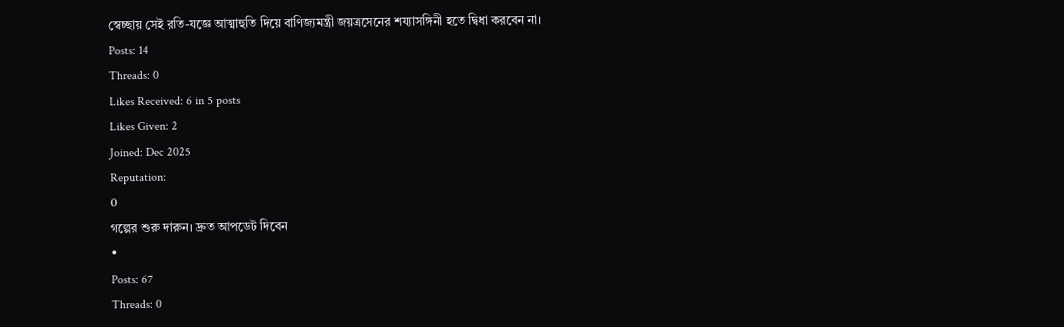স্বেচ্ছায় সেই রতি-যজ্ঞে আত্মাহুতি দিয়ে বাণিজ্যমন্ত্রী জয়ত্রসেনের শয্যাসঙ্গিনী হতে দ্বিধা করবেন না।
Posts: 14
Threads: 0
Likes Received: 6 in 5 posts
Likes Given: 2
Joined: Dec 2025
Reputation:
0
গল্পের শুরু দারুন। দ্রুত আপডেট দিবেন
•
Posts: 67
Threads: 0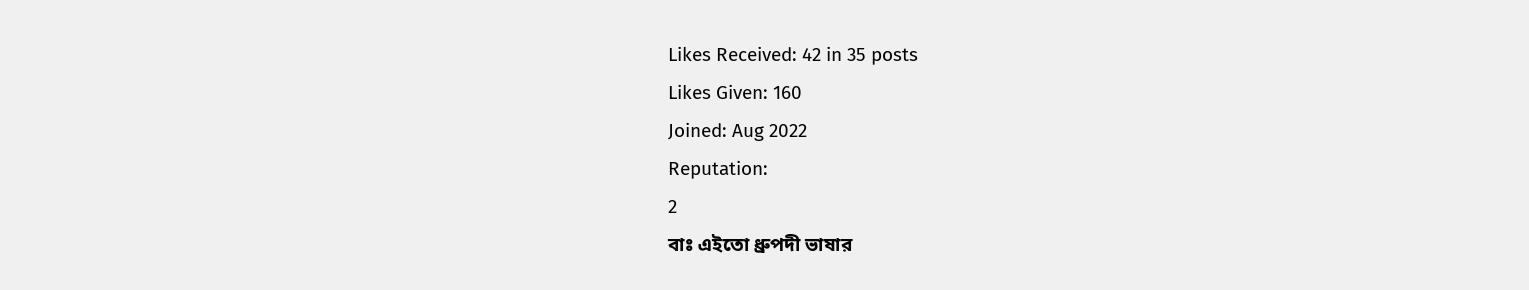Likes Received: 42 in 35 posts
Likes Given: 160
Joined: Aug 2022
Reputation:
2
বাঃ এইতো ধ্রুপদী ভাষার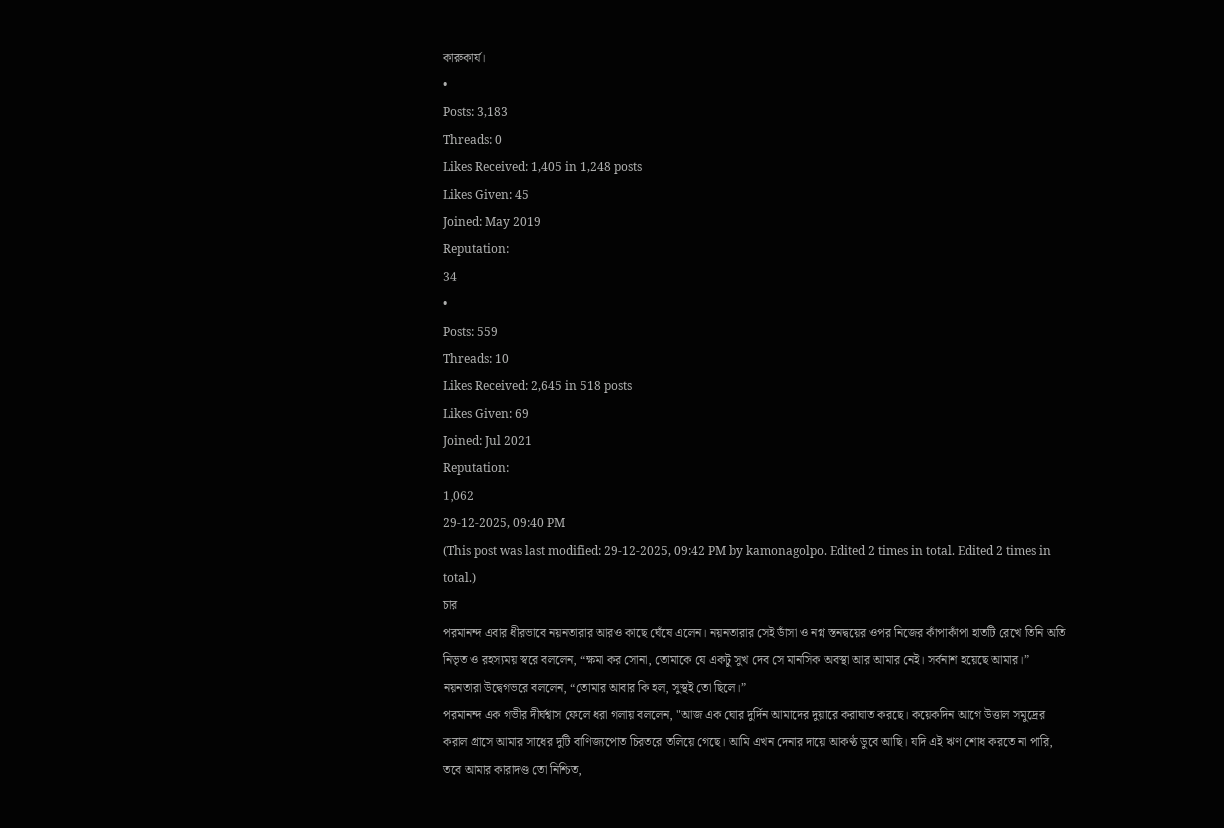কারুকার্য।
•
Posts: 3,183
Threads: 0
Likes Received: 1,405 in 1,248 posts
Likes Given: 45
Joined: May 2019
Reputation:
34
•
Posts: 559
Threads: 10
Likes Received: 2,645 in 518 posts
Likes Given: 69
Joined: Jul 2021
Reputation:
1,062
29-12-2025, 09:40 PM
(This post was last modified: 29-12-2025, 09:42 PM by kamonagolpo. Edited 2 times in total. Edited 2 times in total.)
চার
পরমানন্দ এবার ধীরভাবে নয়নতারার আরও কাছে ঘেঁষে এলেন। নয়নতারার সেই ডাঁসা ও নগ্ন স্তনদ্বয়ের ওপর নিজের কাঁপাকাঁপা হাতটি রেখে তিনি অতি নিভৃত ও রহস্যময় স্বরে বললেন, “ক্ষমা কর সোনা, তোমাকে যে একটু সুখ দেব সে মানসিক অবস্থা আর আমার নেই। সর্বনাশ হয়েছে আমার।”
নয়নতারা উদ্বেগভরে বললেন, “তোমার আবার কি হল, সুস্থই তো ছিলে।”
পরমানন্দ এক গভীর দীর্ঘশ্বাস ফেলে ধরা গলায় বললেন, "আজ এক ঘোর দুর্দিন আমাদের দুয়ারে করাঘাত করছে। কয়েকদিন আগে উত্তাল সমুদ্রের করাল গ্রাসে আমার সাধের দুটি বাণিজ্যপোত চিরতরে তলিয়ে গেছে। আমি এখন দেনার দায়ে আকণ্ঠ ডুবে আছি। যদি এই ঋণ শোধ করতে না পারি, তবে আমার কারাদণ্ড তো নিশ্চিত,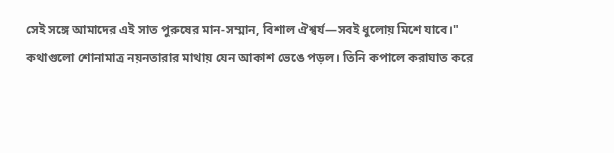সেই সঙ্গে আমাদের এই সাত পুরুষের মান-সম্মান, বিশাল ঐশ্বর্য—সবই ধুলোয় মিশে যাবে।"
কথাগুলো শোনামাত্র নয়নতারার মাথায় যেন আকাশ ভেঙে পড়ল। তিনি কপালে করাঘাত করে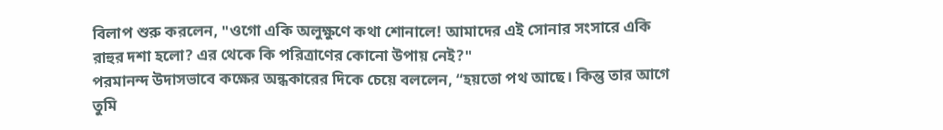বিলাপ শুরু করলেন, "ওগো একি অলুক্ষুণে কথা শোনালে! আমাদের এই সোনার সংসারে একি রাহুর দশা হলো? এর থেকে কি পরিত্রাণের কোনো উপায় নেই?"
পরমানন্দ উদাসভাবে কক্ষের অন্ধকারের দিকে চেয়ে বললেন, “হয়তো পথ আছে। কিন্তু তার আগে তুমি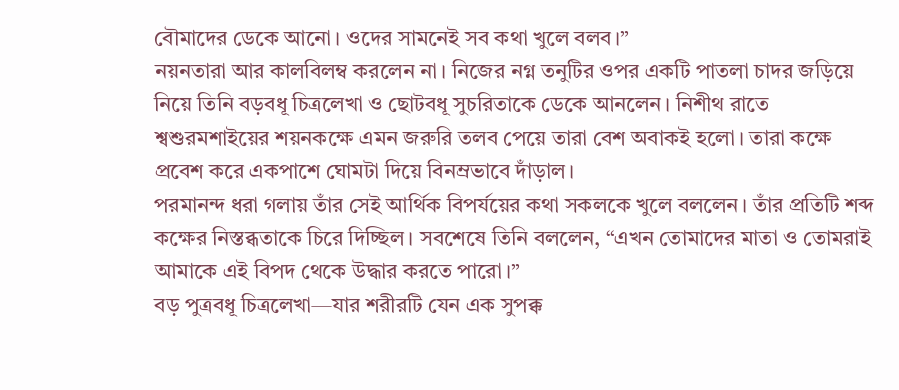বৌমাদের ডেকে আনো। ওদের সামনেই সব কথা খুলে বলব।”
নয়নতারা আর কালবিলম্ব করলেন না। নিজের নগ্ন তনুটির ওপর একটি পাতলা চাদর জড়িয়ে নিয়ে তিনি বড়বধূ চিত্রলেখা ও ছোটবধূ সুচরিতাকে ডেকে আনলেন। নিশীথ রাতে শ্বশুরমশাইয়ের শয়নকক্ষে এমন জরুরি তলব পেয়ে তারা বেশ অবাকই হলো। তারা কক্ষে প্রবেশ করে একপাশে ঘোমটা দিয়ে বিনম্রভাবে দাঁড়াল।
পরমানন্দ ধরা গলায় তাঁর সেই আর্থিক বিপর্যয়ের কথা সকলকে খুলে বললেন। তাঁর প্রতিটি শব্দ কক্ষের নিস্তব্ধতাকে চিরে দিচ্ছিল। সবশেষে তিনি বললেন, “এখন তোমাদের মাতা ও তোমরাই আমাকে এই বিপদ থেকে উদ্ধার করতে পারো।”
বড় পুত্রবধূ চিত্রলেখা—যার শরীরটি যেন এক সুপক্ক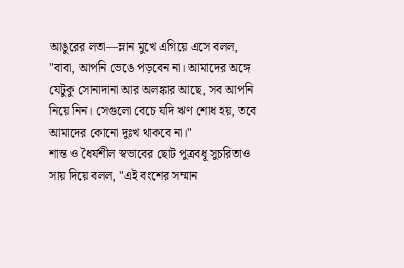আঙুরের লতা—ম্লান মুখে এগিয়ে এসে বলল, "বাবা, আপনি ভেঙে পড়বেন না। আমাদের অঙ্গে যেটুকু সোনাদানা আর অলঙ্কার আছে, সব আপনি নিয়ে নিন। সেগুলো বেচে যদি ঋণ শোধ হয়, তবে আমাদের কোনো দুঃখ থাকবে না।"
শান্ত ও ধৈর্যশীল স্বভাবের ছোট পুত্রবধূ সুচরিতাও সায় দিয়ে বলল, "এই বংশের সম্মান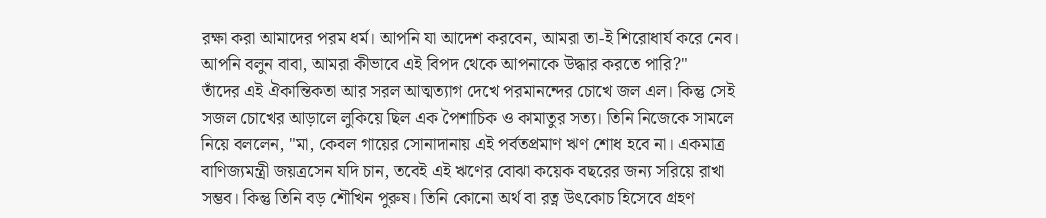রক্ষা করা আমাদের পরম ধর্ম। আপনি যা আদেশ করবেন, আমরা তা-ই শিরোধার্য করে নেব। আপনি বলুন বাবা, আমরা কীভাবে এই বিপদ থেকে আপনাকে উদ্ধার করতে পারি?"
তাঁদের এই ঐকান্তিকতা আর সরল আত্মত্যাগ দেখে পরমানন্দের চোখে জল এল। কিন্তু সেই সজল চোখের আড়ালে লুকিয়ে ছিল এক পৈশাচিক ও কামাতুর সত্য। তিনি নিজেকে সামলে নিয়ে বললেন, "মা, কেবল গায়ের সোনাদানায় এই পর্বতপ্রমাণ ঋণ শোধ হবে না। একমাত্র বাণিজ্যমন্ত্রী জয়ত্রসেন যদি চান, তবেই এই ঋণের বোঝা কয়েক বছরের জন্য সরিয়ে রাখা সম্ভব। কিন্তু তিনি বড় শৌখিন পুরুষ। তিনি কোনো অর্থ বা রত্ন উৎকোচ হিসেবে গ্রহণ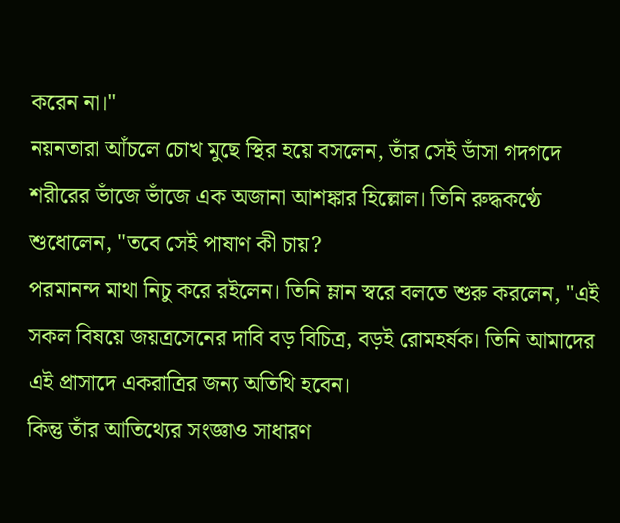করেন না।"
নয়নতারা আঁচলে চোখ মুছে স্থির হয়ে বসলেন, তাঁর সেই ডাঁসা গদগদে শরীরের ভাঁজে ভাঁজে এক অজানা আশঙ্কার হিল্লোল। তিনি রুদ্ধকণ্ঠে শুধোলেন, "তবে সেই পাষাণ কী চায়?
পরমানন্দ মাথা নিচু করে রইলেন। তিনি ম্লান স্বরে বলতে শুরু করলেন, "এই সকল বিষয়ে জয়ত্রসেনের দাবি বড় বিচিত্র, বড়ই রোমহর্ষক। তিনি আমাদের এই প্রাসাদে একরাত্রির জন্য অতিথি হবেন।
কিন্তু তাঁর আতিথ্যের সংজ্ঞাও সাধারণ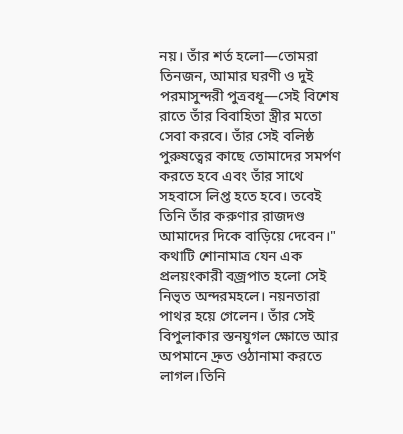নয়। তাঁর শর্ত হলো—তোমরা তিনজন, আমার ঘরণী ও দুই পরমাসুন্দরী পুত্রবধূ—সেই বিশেষ রাতে তাঁর বিবাহিতা স্ত্রীর মতো সেবা করবে। তাঁর সেই বলিষ্ঠ পুরুষত্বের কাছে তোমাদের সমর্পণ করতে হবে এবং তাঁর সাথে সহবাসে লিপ্ত হতে হবে। তবেই তিনি তাঁর করুণার রাজদণ্ড আমাদের দিকে বাড়িয়ে দেবেন।"
কথাটি শোনামাত্র যেন এক প্রলয়ংকারী বজ্রপাত হলো সেই নিভৃত অন্দরমহলে। নয়নতারা পাথর হয়ে গেলেন। তাঁর সেই বিপুলাকার স্তনযুগল ক্ষোভে আর অপমানে দ্রুত ওঠানামা করতে লাগল।তিনি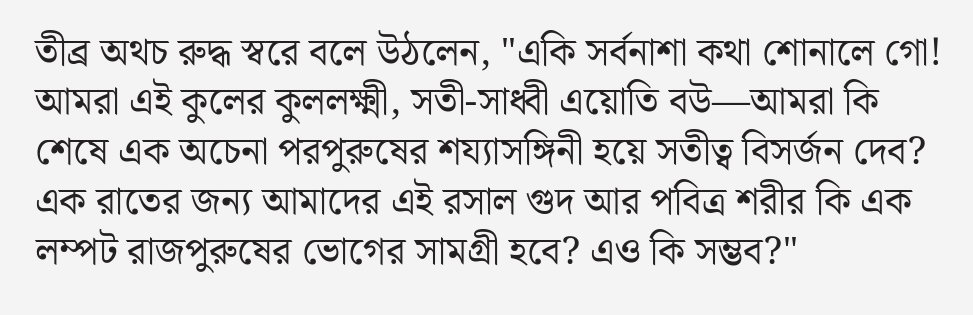তীব্র অথচ রুদ্ধ স্বরে বলে উঠলেন, "একি সর্বনাশা কথা শোনালে গো! আমরা এই কুলের কুললক্ষ্মী, সতী-সাধ্বী এয়োতি বউ—আমরা কি শেষে এক অচেনা পরপুরুষের শয্যাসঙ্গিনী হয়ে সতীত্ব বিসর্জন দেব? এক রাতের জন্য আমাদের এই রসাল গুদ আর পবিত্র শরীর কি এক লম্পট রাজপুরুষের ভোগের সামগ্রী হবে? এও কি সম্ভব?"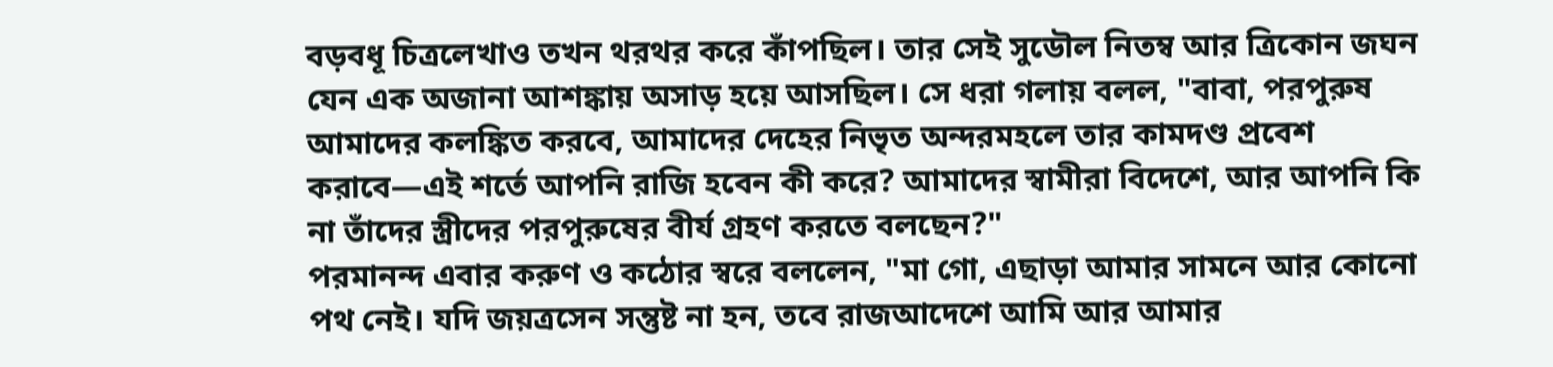বড়বধূ চিত্রলেখাও তখন থরথর করে কাঁপছিল। তার সেই সুডৌল নিতম্ব আর ত্রিকোন জঘন যেন এক অজানা আশঙ্কায় অসাড় হয়ে আসছিল। সে ধরা গলায় বলল, "বাবা, পরপুরুষ আমাদের কলঙ্কিত করবে, আমাদের দেহের নিভৃত অন্দরমহলে তার কামদণ্ড প্রবেশ করাবে—এই শর্তে আপনি রাজি হবেন কী করে? আমাদের স্বামীরা বিদেশে, আর আপনি কি না তাঁদের স্ত্রীদের পরপুরুষের বীর্য গ্রহণ করতে বলছেন?"
পরমানন্দ এবার করুণ ও কঠোর স্বরে বললেন, "মা গো, এছাড়া আমার সামনে আর কোনো পথ নেই। যদি জয়ত্রসেন সন্তুষ্ট না হন, তবে রাজআদেশে আমি আর আমার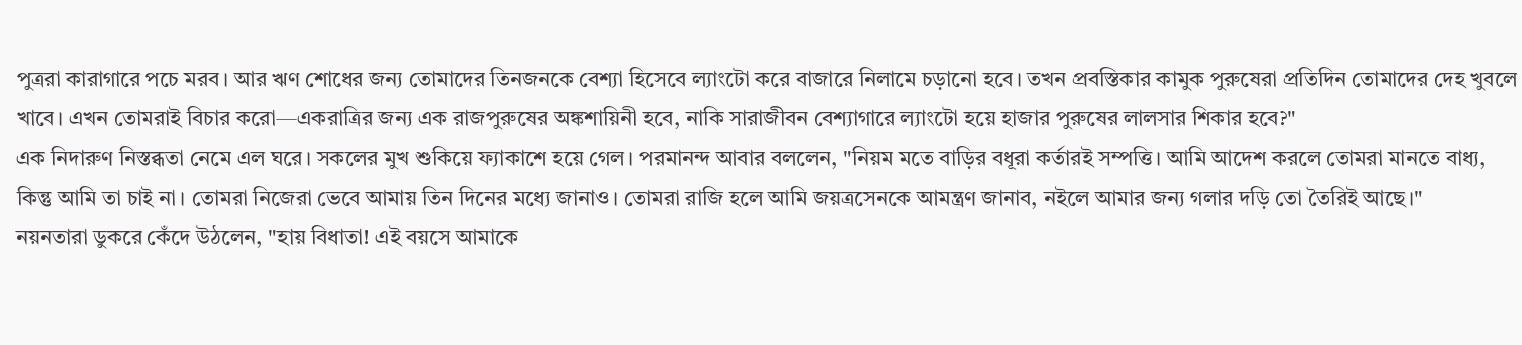পুত্ররা কারাগারে পচে মরব। আর ঋণ শোধের জন্য তোমাদের তিনজনকে বেশ্যা হিসেবে ল্যাংটো করে বাজারে নিলামে চড়ানো হবে। তখন প্রবস্তিকার কামুক পুরুষেরা প্রতিদিন তোমাদের দেহ খুবলে খাবে। এখন তোমরাই বিচার করো—একরাত্রির জন্য এক রাজপুরুষের অঙ্কশায়িনী হবে, নাকি সারাজীবন বেশ্যাগারে ল্যাংটো হয়ে হাজার পুরুষের লালসার শিকার হবে?"
এক নিদারুণ নিস্তব্ধতা নেমে এল ঘরে। সকলের মুখ শুকিয়ে ফ্যাকাশে হয়ে গেল। পরমানন্দ আবার বললেন, "নিয়ম মতে বাড়ির বধূরা কর্তারই সম্পত্তি। আমি আদেশ করলে তোমরা মানতে বাধ্য, কিন্তু আমি তা চাই না। তোমরা নিজেরা ভেবে আমায় তিন দিনের মধ্যে জানাও। তোমরা রাজি হলে আমি জয়ত্রসেনকে আমন্ত্রণ জানাব, নইলে আমার জন্য গলার দড়ি তো তৈরিই আছে।"
নয়নতারা ডুকরে কেঁদে উঠলেন, "হায় বিধাতা! এই বয়সে আমাকে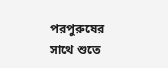পরপুরুষের সাথে শুতে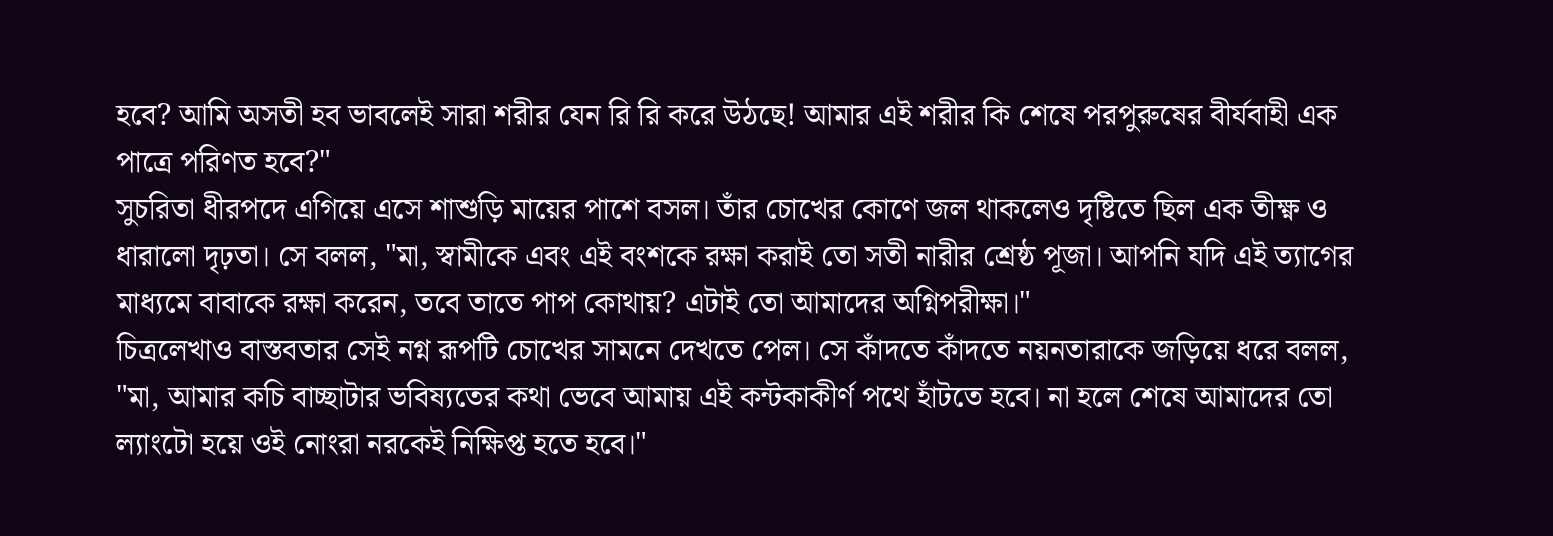হবে? আমি অসতী হব ভাবলেই সারা শরীর যেন রি রি করে উঠছে! আমার এই শরীর কি শেষে পরপুরুষের বীর্যবাহী এক পাত্রে পরিণত হবে?"
সুচরিতা ধীরপদে এগিয়ে এসে শাশুড়ি মায়ের পাশে বসল। তাঁর চোখের কোণে জল থাকলেও দৃষ্টিতে ছিল এক তীক্ষ্ণ ও ধারালো দৃঢ়তা। সে বলল, "মা, স্বামীকে এবং এই বংশকে রক্ষা করাই তো সতী নারীর শ্রেষ্ঠ পূজা। আপনি যদি এই ত্যাগের মাধ্যমে বাবাকে রক্ষা করেন, তবে তাতে পাপ কোথায়? এটাই তো আমাদের অগ্নিপরীক্ষা।"
চিত্রলেখাও বাস্তবতার সেই নগ্ন রূপটি চোখের সামনে দেখতে পেল। সে কাঁদতে কাঁদতে নয়নতারাকে জড়িয়ে ধরে বলল, "মা, আমার কচি বাচ্ছাটার ভবিষ্যতের কথা ভেবে আমায় এই কন্টকাকীর্ণ পথে হাঁটতে হবে। না হলে শেষে আমাদের তো ল্যাংটো হয়ে ওই নোংরা নরকেই নিক্ষিপ্ত হতে হবে।"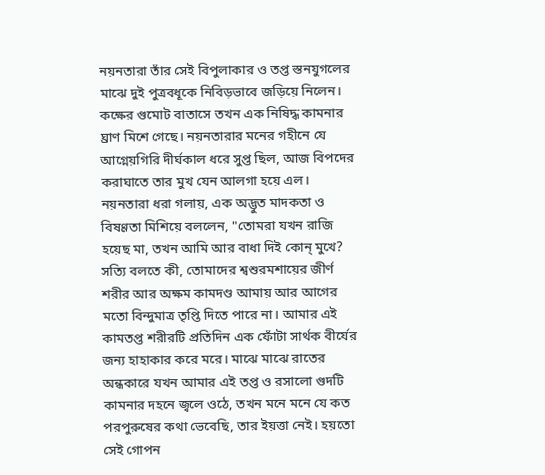নয়নতারা তাঁর সেই বিপুলাকার ও তপ্ত স্তনযুগলের মাঝে দুই পুত্রবধূকে নিবিড়ভাবে জড়িয়ে নিলেন। কক্ষের গুমোট বাতাসে তখন এক নিষিদ্ধ কামনার ঘ্রাণ মিশে গেছে। নয়নতারার মনের গহীনে যে আগ্নেয়গিরি দীর্ঘকাল ধরে সুপ্ত ছিল, আজ বিপদের করাঘাতে তার মুখ যেন আলগা হয়ে এল।
নয়নতারা ধরা গলায়, এক অদ্ভুত মাদকতা ও বিষণ্ণতা মিশিয়ে বললেন, "তোমরা যখন রাজি হয়েছ মা, তখন আমি আর বাধা দিই কোন্ মুখে? সত্যি বলতে কী, তোমাদের শ্বশুরমশায়ের জীর্ণ শরীর আর অক্ষম কামদণ্ড আমায় আর আগের মতো বিন্দুমাত্র তৃপ্তি দিতে পারে না। আমার এই কামতপ্ত শরীরটি প্রতিদিন এক ফোঁটা সার্থক বীর্যের জন্য হাহাকার করে মরে। মাঝে মাঝে রাতের অন্ধকারে যখন আমার এই তপ্ত ও রসালো গুদটি কামনার দহনে জ্বলে ওঠে, তখন মনে মনে যে কত পরপুরুষের কথা ভেবেছি, তার ইয়ত্তা নেই। হয়তো সেই গোপন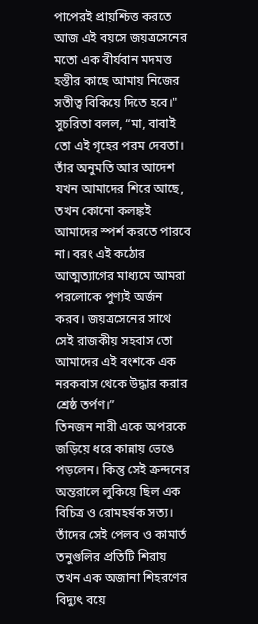পাপেরই প্রায়শ্চিত্ত করতে আজ এই বয়সে জয়ত্রসেনের মতো এক বীর্যবান মদমত্ত হস্তীর কাছে আমায় নিজের সতীত্ব বিকিয়ে দিতে হবে।"
সুচরিতা বলল, “মা, বাবাই তো এই গৃহের পরম দেবতা। তাঁর অনুমতি আর আদেশ যখন আমাদের শিরে আছে, তখন কোনো কলঙ্কই আমাদের স্পর্শ করতে পারবে না। বরং এই কঠোর আত্মত্যাগের মাধ্যমে আমরা পরলোকে পুণ্যই অর্জন করব। জয়ত্রসেনের সাথে সেই রাজকীয় সহবাস তো আমাদের এই বংশকে এক নরকবাস থেকে উদ্ধার করার শ্রেষ্ঠ তর্পণ।”
তিনজন নারী একে অপরকে জড়িয়ে ধরে কান্নায় ভেঙে পড়লেন। কিন্তু সেই ক্রন্দনের অন্তরালে লুকিয়ে ছিল এক বিচিত্র ও রোমহর্ষক সত্য।
তাঁদের সেই পেলব ও কামার্ত তনুগুলির প্রতিটি শিরায় তখন এক অজানা শিহরণের বিদ্যুৎ বয়ে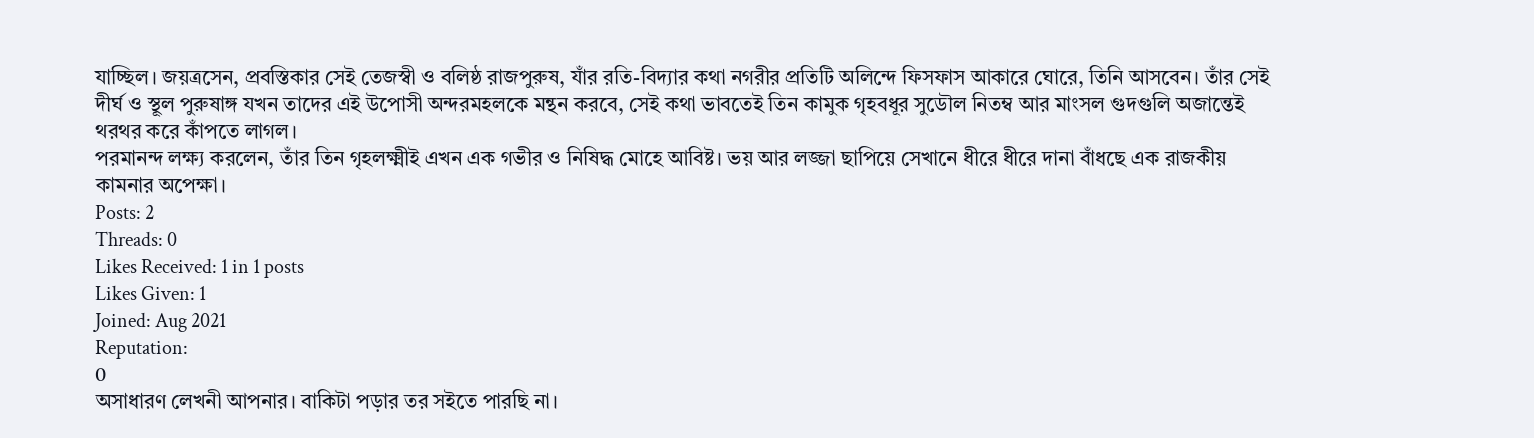যাচ্ছিল। জয়ত্রসেন, প্রবস্তিকার সেই তেজস্বী ও বলিষ্ঠ রাজপুরুষ, যাঁর রতি-বিদ্যার কথা নগরীর প্রতিটি অলিন্দে ফিসফাস আকারে ঘোরে, তিনি আসবেন। তাঁর সেই দীর্ঘ ও স্থূল পুরুষাঙ্গ যখন তাদের এই উপোসী অন্দরমহলকে মন্থন করবে, সেই কথা ভাবতেই তিন কামুক গৃহবধূর সুডৌল নিতম্ব আর মাংসল গুদগুলি অজান্তেই থরথর করে কাঁপতে লাগল।
পরমানন্দ লক্ষ্য করলেন, তাঁর তিন গৃহলক্ষ্মীই এখন এক গভীর ও নিষিদ্ধ মোহে আবিষ্ট। ভয় আর লজ্জা ছাপিয়ে সেখানে ধীরে ধীরে দানা বাঁধছে এক রাজকীয় কামনার অপেক্ষা।
Posts: 2
Threads: 0
Likes Received: 1 in 1 posts
Likes Given: 1
Joined: Aug 2021
Reputation:
0
অসাধারণ লেখনী আপনার। বাকিটা পড়ার তর সইতে পারছি না।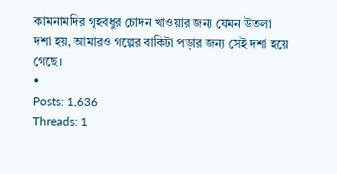কামনামদির গৃহবধুর চোদন খাওয়ার জন্য যেমন উতলা দশা হয়, আমারও গল্পের বাকিটা পড়ার জন্য সেই দশা হয়ে গেছে।
•
Posts: 1,636
Threads: 1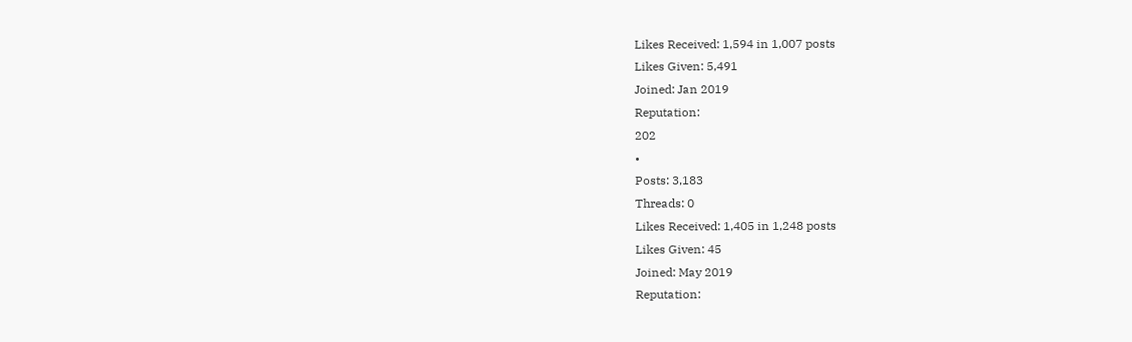Likes Received: 1,594 in 1,007 posts
Likes Given: 5,491
Joined: Jan 2019
Reputation:
202
•
Posts: 3,183
Threads: 0
Likes Received: 1,405 in 1,248 posts
Likes Given: 45
Joined: May 2019
Reputation: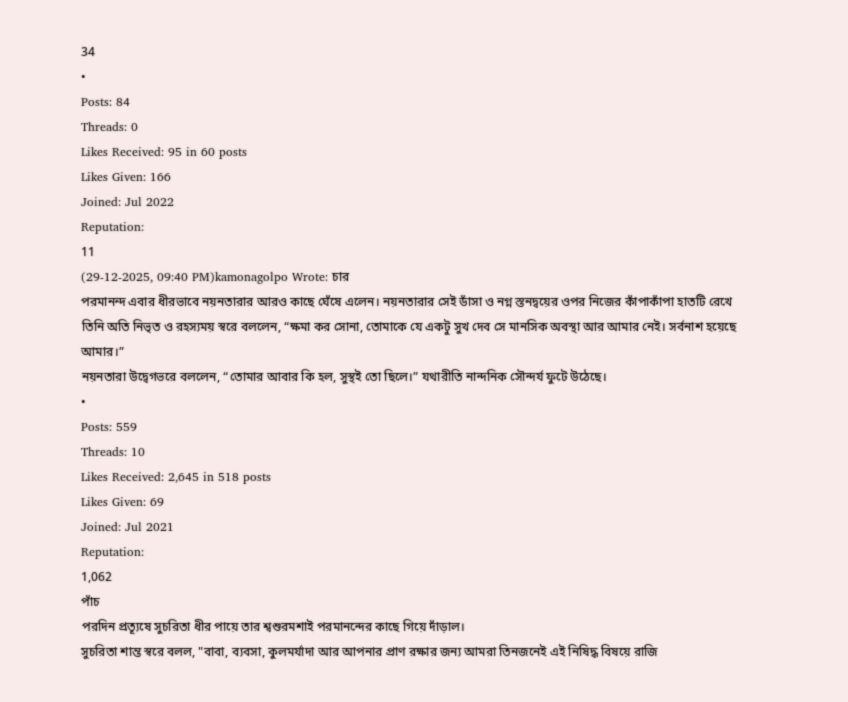34
•
Posts: 84
Threads: 0
Likes Received: 95 in 60 posts
Likes Given: 166
Joined: Jul 2022
Reputation:
11
(29-12-2025, 09:40 PM)kamonagolpo Wrote: চার
পরমানন্দ এবার ধীরভাবে নয়নতারার আরও কাছে ঘেঁষে এলেন। নয়নতারার সেই ডাঁসা ও নগ্ন স্তনদ্বয়ের ওপর নিজের কাঁপাকাঁপা হাতটি রেখে তিনি অতি নিভৃত ও রহস্যময় স্বরে বললেন, “ক্ষমা কর সোনা, তোমাকে যে একটু সুখ দেব সে মানসিক অবস্থা আর আমার নেই। সর্বনাশ হয়েছে আমার।”
নয়নতারা উদ্বেগভরে বললেন, “তোমার আবার কি হল, সুস্থই তো ছিলে।” যথারীতি নান্দনিক সৌন্দর্য ফুটে উঠেছে।
•
Posts: 559
Threads: 10
Likes Received: 2,645 in 518 posts
Likes Given: 69
Joined: Jul 2021
Reputation:
1,062
পাঁচ
পরদিন প্রত্যূষে সুচরিতা ধীর পায়ে তার শ্বশুরমশাই পরমানন্দের কাছে গিয়ে দাঁড়াল।
সুচরিতা শান্ত স্বরে বলল, "বাবা, ব্যবসা, কুলমর্যাদা আর আপনার প্রাণ রক্ষার জন্য আমরা তিনজনেই এই নিষিদ্ধ বিষয়ে রাজি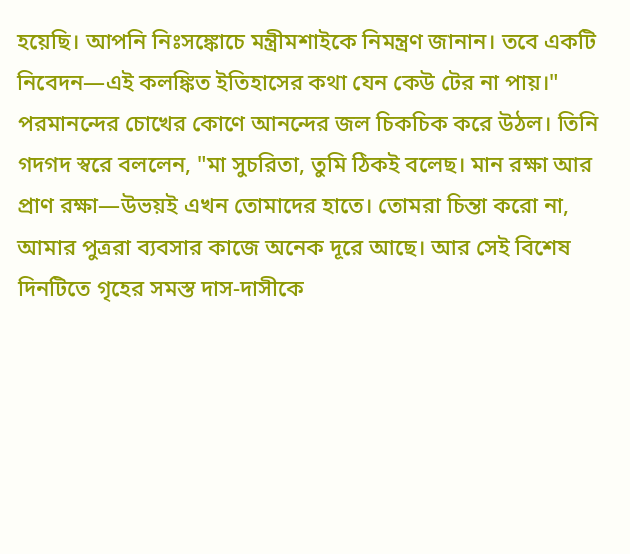হয়েছি। আপনি নিঃসঙ্কোচে মন্ত্রীমশাইকে নিমন্ত্রণ জানান। তবে একটি নিবেদন—এই কলঙ্কিত ইতিহাসের কথা যেন কেউ টের না পায়।"
পরমানন্দের চোখের কোণে আনন্দের জল চিকচিক করে উঠল। তিনি গদগদ স্বরে বললেন, "মা সুচরিতা, তুমি ঠিকই বলেছ। মান রক্ষা আর প্রাণ রক্ষা—উভয়ই এখন তোমাদের হাতে। তোমরা চিন্তা করো না, আমার পুত্ররা ব্যবসার কাজে অনেক দূরে আছে। আর সেই বিশেষ দিনটিতে গৃহের সমস্ত দাস-দাসীকে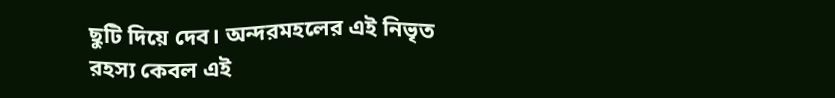ছুটি দিয়ে দেব। অন্দরমহলের এই নিভৃত রহস্য কেবল এই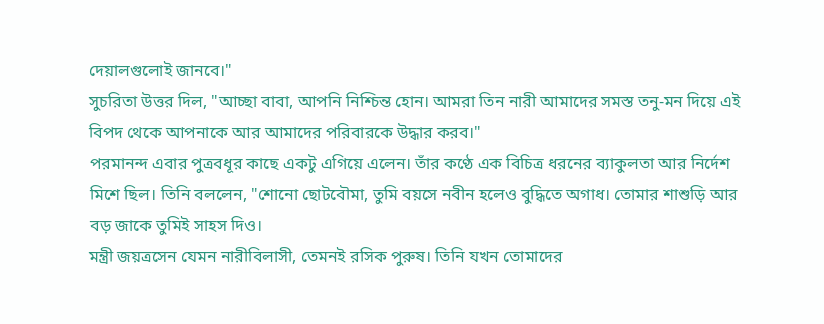দেয়ালগুলোই জানবে।"
সুচরিতা উত্তর দিল, "আচ্ছা বাবা, আপনি নিশ্চিন্ত হোন। আমরা তিন নারী আমাদের সমস্ত তনু-মন দিয়ে এই বিপদ থেকে আপনাকে আর আমাদের পরিবারকে উদ্ধার করব।"
পরমানন্দ এবার পুত্রবধূর কাছে একটু এগিয়ে এলেন। তাঁর কণ্ঠে এক বিচিত্র ধরনের ব্যাকুলতা আর নির্দেশ মিশে ছিল। তিনি বললেন, "শোনো ছোটবৌমা, তুমি বয়সে নবীন হলেও বুদ্ধিতে অগাধ। তোমার শাশুড়ি আর বড় জাকে তুমিই সাহস দিও।
মন্ত্রী জয়ত্রসেন যেমন নারীবিলাসী, তেমনই রসিক পুরুষ। তিনি যখন তোমাদের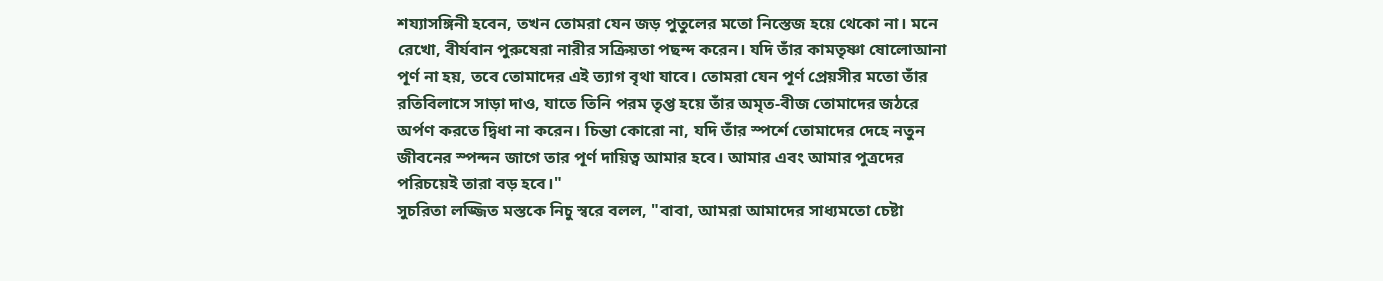শয্যাসঙ্গিনী হবেন, তখন তোমরা যেন জড় পুতুলের মতো নিস্তেজ হয়ে থেকো না। মনে রেখো, বীর্যবান পুরুষেরা নারীর সক্রিয়তা পছন্দ করেন। যদি তাঁর কামতৃষ্ণা ষোলোআনা পূর্ণ না হয়, তবে তোমাদের এই ত্যাগ বৃথা যাবে। তোমরা যেন পূর্ণ প্রেয়সীর মতো তাঁর রতিবিলাসে সাড়া দাও, যাতে তিনি পরম তৃপ্ত হয়ে তাঁর অমৃত-বীজ তোমাদের জঠরে অর্পণ করতে দ্বিধা না করেন। চিন্তা কোরো না, যদি তাঁর স্পর্শে তোমাদের দেহে নতুন জীবনের স্পন্দন জাগে তার পূর্ণ দায়িত্ব আমার হবে। আমার এবং আমার পুত্রদের পরিচয়েই তারা বড় হবে।"
সুচরিতা লজ্জিত মস্তকে নিচু স্বরে বলল, "বাবা, আমরা আমাদের সাধ্যমতো চেষ্টা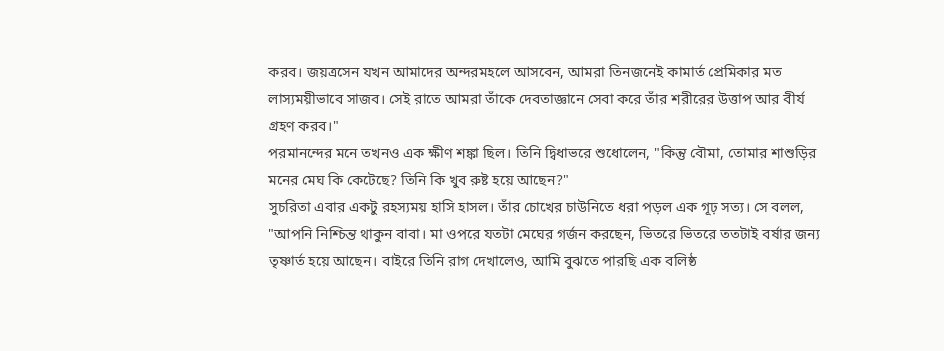করব। জয়ত্রসেন যখন আমাদের অন্দরমহলে আসবেন, আমরা তিনজনেই কামার্ত প্রেমিকার মত লাস্যময়ীভাবে সাজব। সেই রাতে আমরা তাঁকে দেবতাজ্ঞানে সেবা করে তাঁর শরীরের উত্তাপ আর বীর্য গ্রহণ করব।"
পরমানন্দের মনে তখনও এক ক্ষীণ শঙ্কা ছিল। তিনি দ্বিধাভরে শুধোলেন, "কিন্তু বৌমা, তোমার শাশুড়ির মনের মেঘ কি কেটেছে? তিনি কি খুব রুষ্ট হয়ে আছেন?"
সুচরিতা এবার একটু রহস্যময় হাসি হাসল। তাঁর চোখের চাউনিতে ধরা পড়ল এক গূঢ় সত্য। সে বলল, "আপনি নিশ্চিন্ত থাকুন বাবা। মা ওপরে যতটা মেঘের গর্জন করছেন, ভিতরে ভিতরে ততটাই বর্ষার জন্য তৃষ্ণার্ত হয়ে আছেন। বাইরে তিনি রাগ দেখালেও, আমি বুঝতে পারছি এক বলিষ্ঠ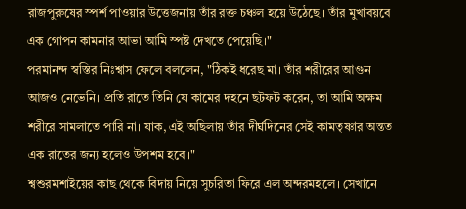রাজপুরুষের স্পর্শ পাওয়ার উত্তেজনায় তাঁর রক্ত চঞ্চল হয়ে উঠেছে। তাঁর মুখাবয়বে এক গোপন কামনার আভা আমি স্পষ্ট দেখতে পেয়েছি।"
পরমানন্দ স্বস্তির নিঃশ্বাস ফেলে বললেন, "ঠিকই ধরেছ মা। তাঁর শরীরের আগুন আজও নেভেনি। প্রতি রাতে তিনি যে কামের দহনে ছটফট করেন, তা আমি অক্ষম শরীরে সামলাতে পারি না। যাক, এই অছিলায় তাঁর দীর্ঘদিনের সেই কামতৃষ্ণার অন্তত এক রাতের জন্য হলেও উপশম হবে।"
শ্বশুরমশাইয়ের কাছ থেকে বিদায় নিয়ে সুচরিতা ফিরে এল অন্দরমহলে। সেখানে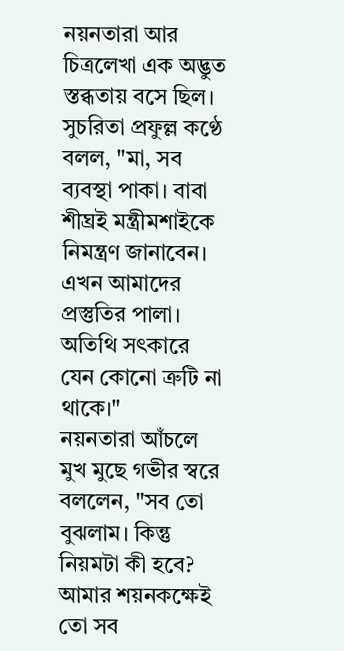নয়নতারা আর চিত্রলেখা এক অদ্ভুত স্তব্ধতায় বসে ছিল। সুচরিতা প্রফুল্ল কণ্ঠে বলল, "মা, সব ব্যবস্থা পাকা। বাবা শীঘ্রই মন্ত্রীমশাইকে নিমন্ত্রণ জানাবেন। এখন আমাদের প্রস্তুতির পালা। অতিথি সৎকারে যেন কোনো ত্রুটি না থাকে।"
নয়নতারা আঁচলে মুখ মুছে গভীর স্বরে বললেন, "সব তো বুঝলাম। কিন্তু নিয়মটা কী হবে? আমার শয়নকক্ষেই তো সব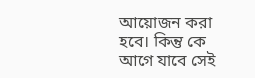আয়োজন করা হবে। কিন্তু কে আগে যাবে সেই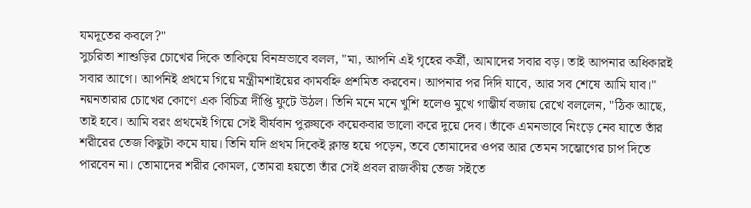যমদূতের কবলে?"
সুচরিতা শাশুড়ির চোখের দিকে তাকিয়ে বিনম্রভাবে বলল, "মা, আপনি এই গৃহের কর্ত্রী, আমাদের সবার বড়। তাই আপনার অধিকারই সবার আগে। আপনিই প্রথমে গিয়ে মন্ত্রীমশাইয়ের কামবহ্নি প্রশমিত করবেন। আপনার পর দিদি যাবে, আর সব শেষে আমি যাব।"
নয়নতারার চোখের কোণে এক বিচিত্র দীপ্তি ফুটে উঠল। তিনি মনে মনে খুশি হলেও মুখে গাম্ভীর্য বজায় রেখে বললেন, "ঠিক আছে, তাই হবে। আমি বরং প্রথমেই গিয়ে সেই বীর্যবান পুরুষকে কয়েকবার ভালো করে দুয়ে দেব। তাঁকে এমনভাবে নিংড়ে নেব যাতে তাঁর শরীরের তেজ কিছুটা কমে যায়। তিনি যদি প্রথম দিকেই ক্লান্ত হয়ে পড়েন, তবে তোমাদের ওপর আর তেমন সম্ভোগের চাপ দিতে পারবেন না। তোমাদের শরীর কোমল, তোমরা হয়তো তাঁর সেই প্রবল রাজকীয় তেজ সইতে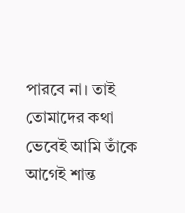পারবে না। তাই তোমাদের কথা ভেবেই আমি তাঁকে আগেই শান্ত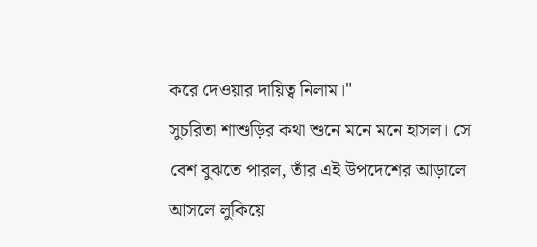করে দেওয়ার দায়িত্ব নিলাম।"
সুচরিতা শাশুড়ির কথা শুনে মনে মনে হাসল। সে বেশ বুঝতে পারল, তাঁর এই উপদেশের আড়ালে আসলে লুকিয়ে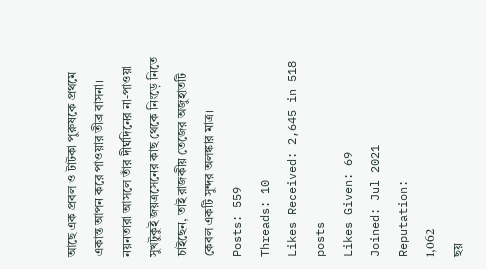আছে এক প্রবল ও টাটকা পুরুষকে প্রথমে একান্ত আপন করে পাওয়ার তীব্র বাসনা। নয়নতারা আসলে তাঁর দীর্ঘদিনের না-পাওয়া সুখটুকুই জয়ত্রসেনের কাছ থেকে নিংড়ে নিতে চাইছেন, তাই রাজকীয় তেজের অজুহাতটি কেবল একটি সুন্দর অলঙ্কার মাত্র।
Posts: 559
Threads: 10
Likes Received: 2,645 in 518 posts
Likes Given: 69
Joined: Jul 2021
Reputation:
1,062
ছয়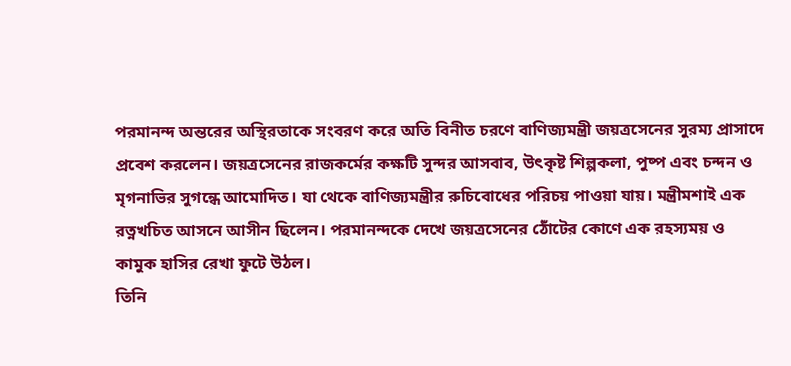পরমানন্দ অন্তরের অস্থিরতাকে সংবরণ করে অতি বিনীত চরণে বাণিজ্যমন্ত্রী জয়ত্রসেনের সুরম্য প্রাসাদে প্রবেশ করলেন। জয়ত্রসেনের রাজকর্মের কক্ষটি সুন্দর আসবাব, উৎকৃষ্ট শিল্পকলা, পুষ্প এবং চন্দন ও মৃগনাভির সুগন্ধে আমোদিত। যা থেকে বাণিজ্যমন্ত্রীর রুচিবোধের পরিচয় পাওয়া যায়। মন্ত্রীমশাই এক রত্নখচিত আসনে আসীন ছিলেন। পরমানন্দকে দেখে জয়ত্রসেনের ঠোঁটের কোণে এক রহস্যময় ও কামুক হাসির রেখা ফুটে উঠল।
তিনি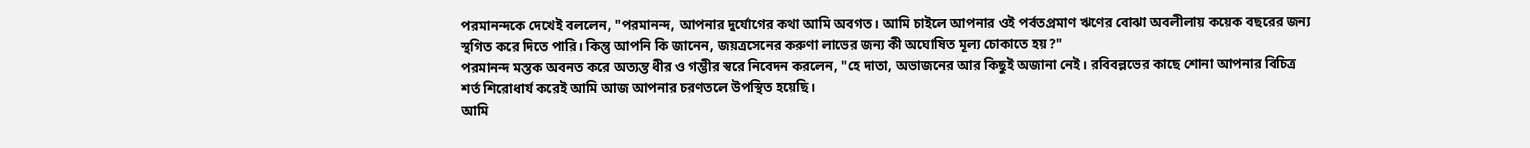পরমানন্দকে দেখেই বললেন, "পরমানন্দ, আপনার দুর্যোগের কথা আমি অবগত। আমি চাইলে আপনার ওই পর্বতপ্রমাণ ঋণের বোঝা অবলীলায় কয়েক বছরের জন্য স্থগিত করে দিতে পারি। কিন্তু আপনি কি জানেন, জয়ত্রসেনের করুণা লাভের জন্য কী অঘোষিত মূল্য চোকাতে হয়?"
পরমানন্দ মস্তক অবনত করে অত্যন্ত ধীর ও গম্ভীর স্বরে নিবেদন করলেন, "হে দাতা, অভাজনের আর কিছুই অজানা নেই। রবিবল্লভের কাছে শোনা আপনার বিচিত্র শর্ত শিরোধার্য করেই আমি আজ আপনার চরণতলে উপস্থিত হয়েছি।
আমি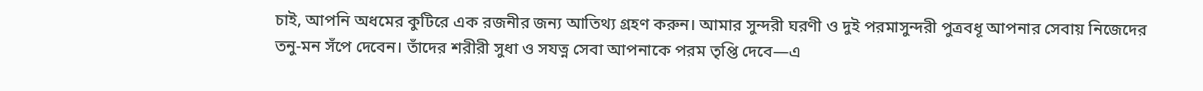চাই, আপনি অধমের কুটিরে এক রজনীর জন্য আতিথ্য গ্রহণ করুন। আমার সুন্দরী ঘরণী ও দুই পরমাসুন্দরী পুত্রবধূ আপনার সেবায় নিজেদের তনু-মন সঁপে দেবেন। তাঁদের শরীরী সুধা ও সযত্ন সেবা আপনাকে পরম তৃপ্তি দেবে—এ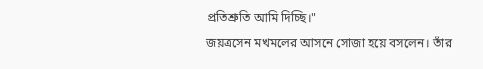প্রতিশ্রুতি আমি দিচ্ছি।"
জয়ত্রসেন মখমলের আসনে সোজা হয়ে বসলেন। তাঁর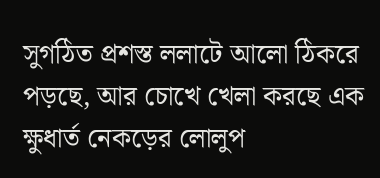সুগঠিত প্রশস্ত ললাটে আলো ঠিকরে পড়ছে, আর চোখে খেলা করছে এক ক্ষুধার্ত নেকড়ের লোলুপ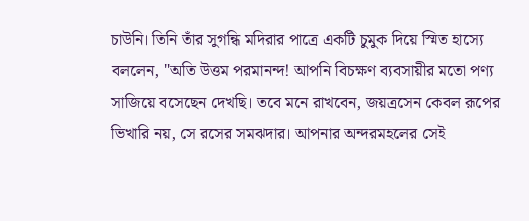চাউনি। তিনি তাঁর সুগন্ধি মদিরার পাত্রে একটি চুমুক দিয়ে স্মিত হাস্যে বললেন, "অতি উত্তম পরমানন্দ! আপনি বিচক্ষণ ব্যবসায়ীর মতো পণ্য সাজিয়ে বসেছেন দেখছি। তবে মনে রাখবেন, জয়ত্রসেন কেবল রূপের ভিখারি নয়, সে রসের সমঝদার। আপনার অন্দরমহলের সেই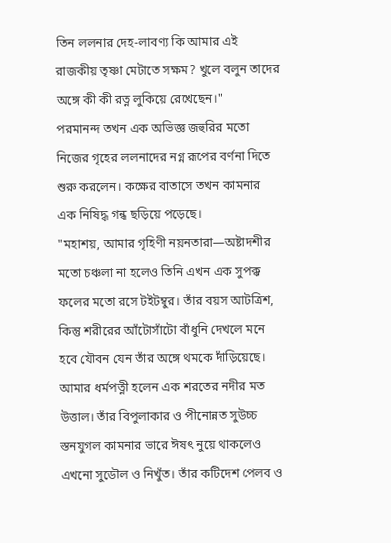তিন ললনার দেহ-লাবণ্য কি আমার এই রাজকীয় তৃষ্ণা মেটাতে সক্ষম? খুলে বলুন তাদের অঙ্গে কী কী রত্ন লুকিয়ে রেখেছেন।"
পরমানন্দ তখন এক অভিজ্ঞ জহুরির মতো নিজের গৃহের ললনাদের নগ্ন রূপের বর্ণনা দিতে শুরু করলেন। কক্ষের বাতাসে তখন কামনার এক নিষিদ্ধ গন্ধ ছড়িয়ে পড়েছে।
"মহাশয়, আমার গৃহিণী নয়নতারা—অষ্টাদশীর মতো চঞ্চলা না হলেও তিনি এখন এক সুপক্ক ফলের মতো রসে টইটম্বুর। তাঁর বয়স আটত্রিশ, কিন্তু শরীরের আঁটোসাঁটো বাঁধুনি দেখলে মনে হবে যৌবন যেন তাঁর অঙ্গে থমকে দাঁড়িয়েছে।
আমার ধর্মপত্নী হলেন এক শরতের নদীর মত উত্তাল। তাঁর বিপুলাকার ও পীনোন্নত সুউচ্চ স্তনযুগল কামনার ভারে ঈষৎ নুয়ে থাকলেও এখনো সুডৌল ও নিখুঁত। তাঁর কটিদেশ পেলব ও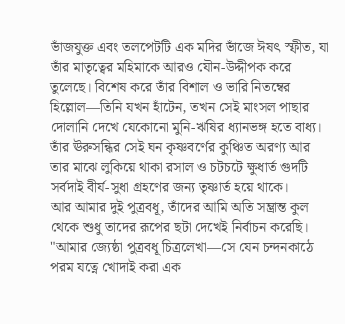ভাঁজযুক্ত এবং তলপেটটি এক মদির ভাঁজে ঈষৎ স্ফীত, যা তাঁর মাতৃত্বের মহিমাকে আরও যৌন-উদ্দীপক করে তুলেছে। বিশেষ করে তাঁর বিশাল ও ভারি নিতম্বের হিল্লোল—তিনি যখন হাঁটেন, তখন সেই মাংসল পাছার দোলানি দেখে যেকোনো মুনি-ঋষির ধ্যানভঙ্গ হতে বাধ্য। তাঁর ঊরুসন্ধির সেই ঘন কৃষ্ণবর্ণের কুঞ্চিত অরণ্য আর তার মাঝে লুকিয়ে থাকা রসাল ও চটচটে ক্ষুধার্ত গুদটি সর্বদাই বীর্য-সুধা গ্রহণের জন্য তৃষ্ণার্ত হয়ে থাকে।
আর আমার দুই পুত্রবধূ, তাঁদের আমি অতি সম্ভ্রান্ত কুল থেকে শুধু তাদের রূপের ছটা দেখেই নির্বাচন করেছি।
"আমার জ্যেষ্ঠা পুত্রবধূ চিত্রলেখা—সে যেন চন্দনকাঠে পরম যত্নে খোদাই করা এক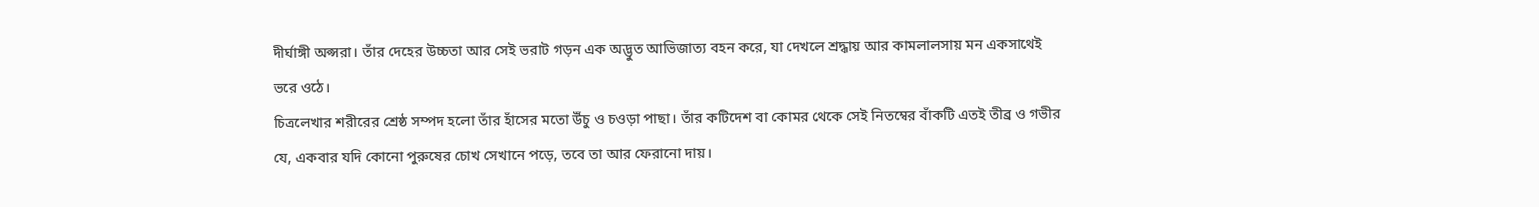দীর্ঘাঙ্গী অপ্সরা। তাঁর দেহের উচ্চতা আর সেই ভরাট গড়ন এক অদ্ভুত আভিজাত্য বহন করে, যা দেখলে শ্রদ্ধায় আর কামলালসায় মন একসাথেই ভরে ওঠে।
চিত্রলেখার শরীরের শ্রেষ্ঠ সম্পদ হলো তাঁর হাঁসের মতো উঁচু ও চওড়া পাছা। তাঁর কটিদেশ বা কোমর থেকে সেই নিতম্বের বাঁকটি এতই তীব্র ও গভীর যে, একবার যদি কোনো পুরুষের চোখ সেখানে পড়ে, তবে তা আর ফেরানো দায়।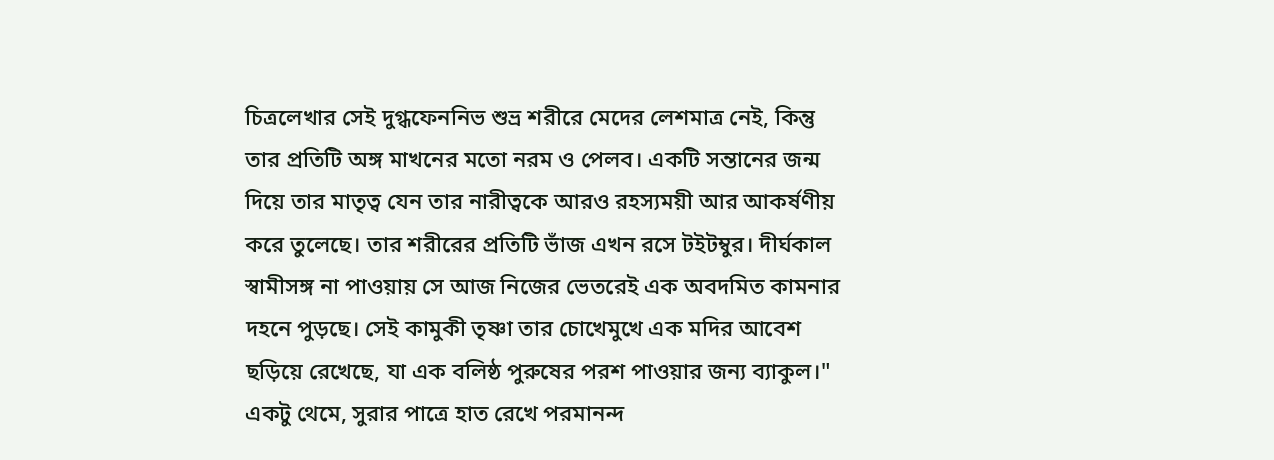চিত্রলেখার সেই দুগ্ধফেননিভ শুভ্র শরীরে মেদের লেশমাত্র নেই, কিন্তু তার প্রতিটি অঙ্গ মাখনের মতো নরম ও পেলব। একটি সন্তানের জন্ম দিয়ে তার মাতৃত্ব যেন তার নারীত্বকে আরও রহস্যময়ী আর আকর্ষণীয় করে তুলেছে। তার শরীরের প্রতিটি ভাঁজ এখন রসে টইটম্বুর। দীর্ঘকাল স্বামীসঙ্গ না পাওয়ায় সে আজ নিজের ভেতরেই এক অবদমিত কামনার দহনে পুড়ছে। সেই কামুকী তৃষ্ণা তার চোখেমুখে এক মদির আবেশ ছড়িয়ে রেখেছে, যা এক বলিষ্ঠ পুরুষের পরশ পাওয়ার জন্য ব্যাকুল।"
একটু থেমে, সুরার পাত্রে হাত রেখে পরমানন্দ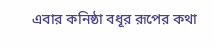এবার কনিষ্ঠা বধূর রূপের কথা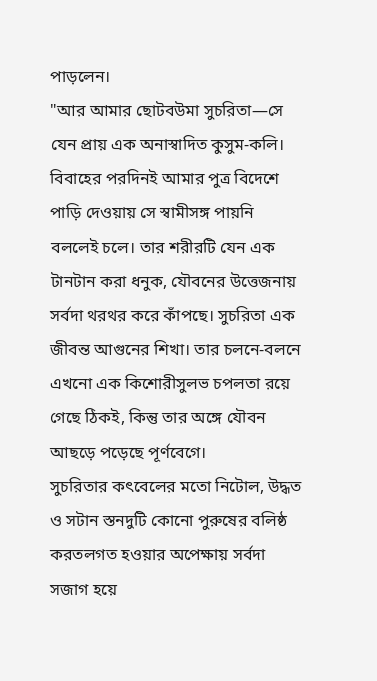পাড়লেন।
"আর আমার ছোটবউমা সুচরিতা—সে যেন প্রায় এক অনাস্বাদিত কুসুম-কলি। বিবাহের পরদিনই আমার পুত্র বিদেশে পাড়ি দেওয়ায় সে স্বামীসঙ্গ পায়নি বললেই চলে। তার শরীরটি যেন এক টানটান করা ধনুক, যৌবনের উত্তেজনায় সর্বদা থরথর করে কাঁপছে। সুচরিতা এক জীবন্ত আগুনের শিখা। তার চলনে-বলনে এখনো এক কিশোরীসুলভ চপলতা রয়ে গেছে ঠিকই, কিন্তু তার অঙ্গে যৌবন আছড়ে পড়েছে পূর্ণবেগে।
সুচরিতার কৎবেলের মতো নিটোল, উদ্ধত ও সটান স্তনদুটি কোনো পুরুষের বলিষ্ঠ করতলগত হওয়ার অপেক্ষায় সর্বদা সজাগ হয়ে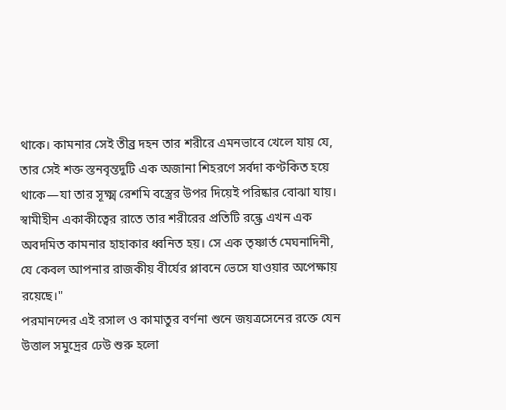থাকে। কামনার সেই তীব্র দহন তার শরীরে এমনভাবে খেলে যায় যে, তার সেই শক্ত স্তনবৃন্তদুটি এক অজানা শিহরণে সর্বদা কণ্টকিত হয়ে থাকে—যা তার সূক্ষ্ম রেশমি বস্ত্রের উপর দিয়েই পরিষ্কার বোঝা যায়। স্বামীহীন একাকীত্বের রাতে তার শরীরের প্রতিটি রন্ধ্রে এখন এক অবদমিত কামনার হাহাকার ধ্বনিত হয়। সে এক তৃষ্ণার্ত মেঘনাদিনী, যে কেবল আপনার রাজকীয় বীর্যের প্লাবনে ভেসে যাওয়ার অপেক্ষায় রয়েছে।"
পরমানন্দের এই রসাল ও কামাতুর বর্ণনা শুনে জয়ত্রসেনের রক্তে যেন উত্তাল সমুদ্রের ঢেউ শুরু হলো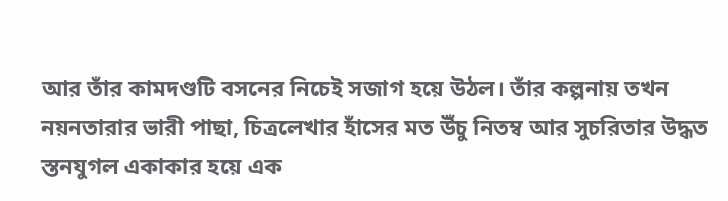আর তাঁর কামদণ্ডটি বসনের নিচেই সজাগ হয়ে উঠল। তাঁর কল্পনায় তখন নয়নতারার ভারী পাছা, চিত্রলেখার হাঁসের মত উঁচু নিতম্ব আর সুচরিতার উদ্ধত স্তনযুগল একাকার হয়ে এক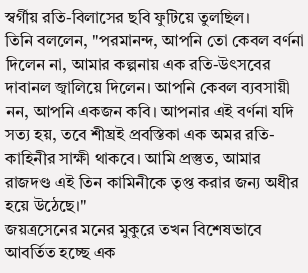স্বর্গীয় রতি-বিলাসের ছবি ফুটিয়ে তুলছিল।
তিনি বললেন, "পরমানন্দ, আপনি তো কেবল বর্ণনা দিলেন না, আমার কল্পনায় এক রতি-উৎসবের দাবানল জ্বালিয়ে দিলেন। আপনি কেবল ব্যবসায়ী নন, আপনি একজন কবি। আপনার এই বর্ণনা যদি সত্য হয়, তবে শীঘ্রই প্রবস্তিকা এক অমর রতি-কাহিনীর সাক্ষী থাকবে। আমি প্রস্তুত, আমার রাজদণ্ড এই তিন কামিনীকে তৃপ্ত করার জন্য অধীর হয়ে উঠেছে।"
জয়ত্রসেনের মনের মুকুরে তখন বিশেষভাবে আবর্তিত হচ্ছে এক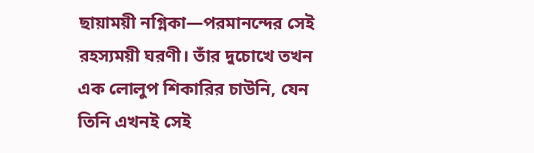ছায়াময়ী নগ্নিকা—পরমানন্দের সেই রহস্যময়ী ঘরণী। তাঁর দুচোখে তখন এক লোলুপ শিকারির চাউনি, যেন তিনি এখনই সেই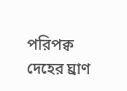পরিপক্ব দেহের ঘ্রাণ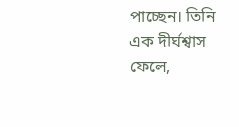পাচ্ছেন। তিনি এক দীর্ঘশ্বাস ফেলে,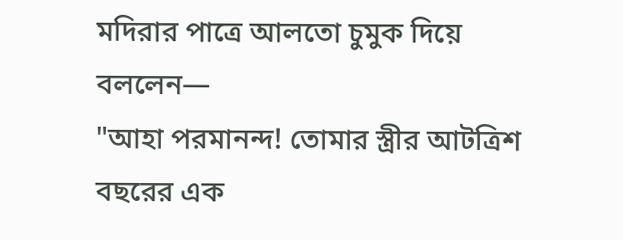মদিরার পাত্রে আলতো চুমুক দিয়ে বললেন—
"আহা পরমানন্দ! তোমার স্ত্রীর আটত্রিশ বছরের এক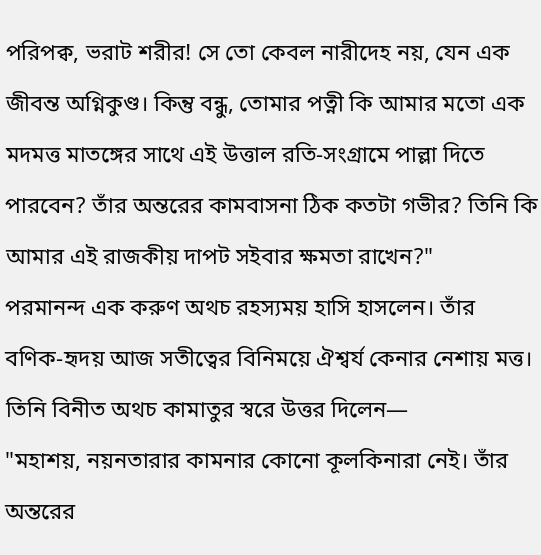পরিপক্ব, ভরাট শরীর! সে তো কেবল নারীদেহ নয়, যেন এক জীবন্ত অগ্নিকুণ্ড। কিন্তু বন্ধু, তোমার পত্নী কি আমার মতো এক মদমত্ত মাতঙ্গের সাথে এই উত্তাল রতি-সংগ্রামে পাল্লা দিতে পারবেন? তাঁর অন্তরের কামবাসনা ঠিক কতটা গভীর? তিনি কি আমার এই রাজকীয় দাপট সইবার ক্ষমতা রাখেন?"
পরমানন্দ এক করুণ অথচ রহস্যময় হাসি হাসলেন। তাঁর বণিক-হৃদয় আজ সতীত্বের বিনিময়ে ঐশ্বর্য কেনার নেশায় মত্ত। তিনি বিনীত অথচ কামাতুর স্বরে উত্তর দিলেন—
"মহাশয়, নয়নতারার কামনার কোনো কূলকিনারা নেই। তাঁর অন্তরের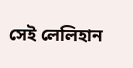সেই লেলিহান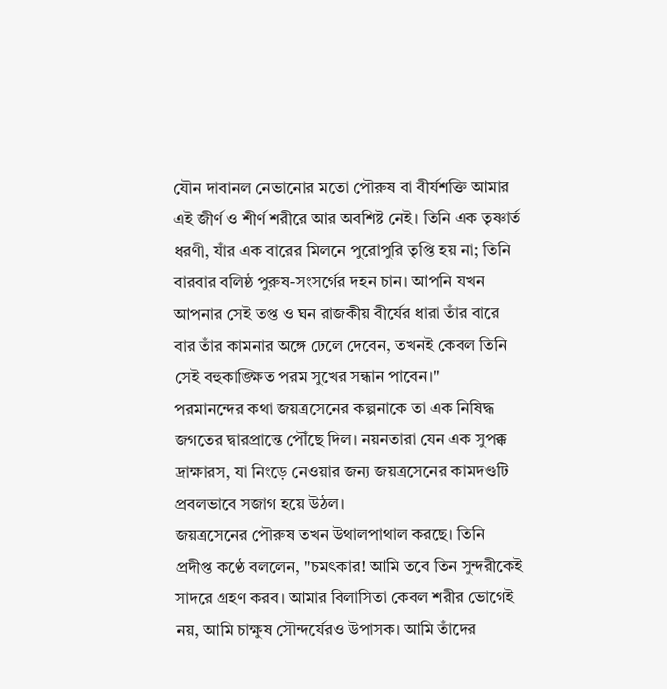যৌন দাবানল নেভানোর মতো পৌরুষ বা বীর্যশক্তি আমার এই জীর্ণ ও শীর্ণ শরীরে আর অবশিষ্ট নেই। তিনি এক তৃষ্ণার্ত ধরণী, যাঁর এক বারের মিলনে পুরোপুরি তৃপ্তি হয় না; তিনি বারবার বলিষ্ঠ পুরুষ-সংসর্গের দহন চান। আপনি যখন আপনার সেই তপ্ত ও ঘন রাজকীয় বীর্যের ধারা তাঁর বারে বার তাঁর কামনার অঙ্গে ঢেলে দেবেন, তখনই কেবল তিনি সেই বহুকাঙ্ক্ষিত পরম সুখের সন্ধান পাবেন।"
পরমানন্দের কথা জয়ত্রসেনের কল্পনাকে তা এক নিষিদ্ধ জগতের দ্বারপ্রান্তে পৌঁছে দিল। নয়নতারা যেন এক সুপক্ক দ্রাক্ষারস, যা নিংড়ে নেওয়ার জন্য জয়ত্রসেনের কামদণ্ডটি প্রবলভাবে সজাগ হয়ে উঠল।
জয়ত্রসেনের পৌরুষ তখন উথালপাথাল করছে। তিনি প্রদীপ্ত কণ্ঠে বললেন, "চমৎকার! আমি তবে তিন সুন্দরীকেই সাদরে গ্রহণ করব। আমার বিলাসিতা কেবল শরীর ভোগেই নয়, আমি চাক্ষুষ সৌন্দর্যেরও উপাসক। আমি তাঁদের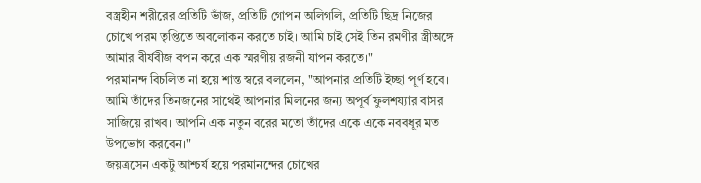বস্ত্রহীন শরীরের প্রতিটি ভাঁজ, প্রতিটি গোপন অলিগলি, প্রতিটি ছিদ্র নিজের চোখে পরম তৃপ্তিতে অবলোকন করতে চাই। আমি চাই সেই তিন রমণীর স্ত্রীঅঙ্গে আমার বীর্যবীজ বপন করে এক স্মরণীয় রজনী যাপন করতে।"
পরমানন্দ বিচলিত না হয়ে শান্ত স্বরে বললেন, "আপনার প্রতিটি ইচ্ছা পূর্ণ হবে। আমি তাঁদের তিনজনের সাথেই আপনার মিলনের জন্য অপূর্ব ফুলশয্যার বাসর সাজিয়ে রাখব। আপনি এক নতুন বরের মতো তাঁদের একে একে নববধূর মত উপভোগ করবেন।"
জয়ত্রসেন একটু আশ্চর্য হয়ে পরমানন্দের চোখের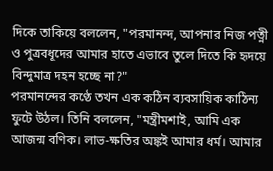দিকে তাকিয়ে বললেন, "পরমানন্দ, আপনার নিজ পত্নী ও পুত্রবধূদের আমার হাতে এভাবে তুলে দিতে কি হৃদয়ে বিন্দুমাত্র দহন হচ্ছে না?"
পরমানন্দের কণ্ঠে তখন এক কঠিন ব্যবসায়িক কাঠিন্য ফুটে উঠল। তিনি বললেন, "মন্ত্রীমশাই, আমি এক আজন্ম বণিক। লাভ-ক্ষতির অঙ্কই আমার ধর্ম। আমার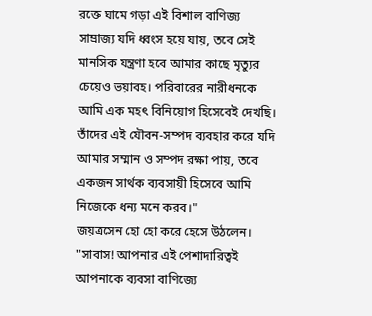রক্তে ঘামে গড়া এই বিশাল বাণিজ্য সাম্রাজ্য যদি ধ্বংস হয়ে যায়, তবে সেই মানসিক যন্ত্রণা হবে আমার কাছে মৃত্যুর চেয়েও ভয়াবহ। পরিবারের নারীধনকে আমি এক মহৎ বিনিয়োগ হিসেবেই দেখছি। তাঁদের এই যৌবন-সম্পদ ব্যবহার করে যদি আমার সম্মান ও সম্পদ রক্ষা পায়, তবে একজন সার্থক ব্যবসায়ী হিসেবে আমি নিজেকে ধন্য মনে করব।"
জয়ত্রসেন হো হো করে হেসে উঠলেন। "সাবাস! আপনার এই পেশাদারিত্বই আপনাকে ব্যবসা বাণিজ্যে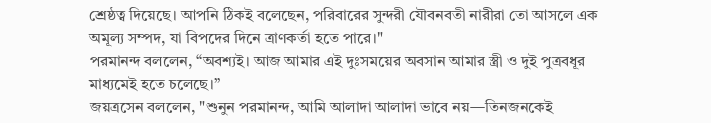শ্রেষ্ঠত্ব দিয়েছে। আপনি ঠিকই বলেছেন, পরিবারের সুন্দরী যৌবনবতী নারীরা তো আসলে এক অমূল্য সম্পদ, যা বিপদের দিনে ত্রাণকর্তা হতে পারে।"
পরমানন্দ বললেন, “অবশ্যই। আজ আমার এই দুঃসময়ের অবসান আমার স্ত্রী ও দুই পুত্রবধূর মাধ্যমেই হতে চলেছে।”
জয়ত্রসেন বললেন, "শুনুন পরমানন্দ, আমি আলাদা আলাদা ভাবে নয়—তিনজনকেই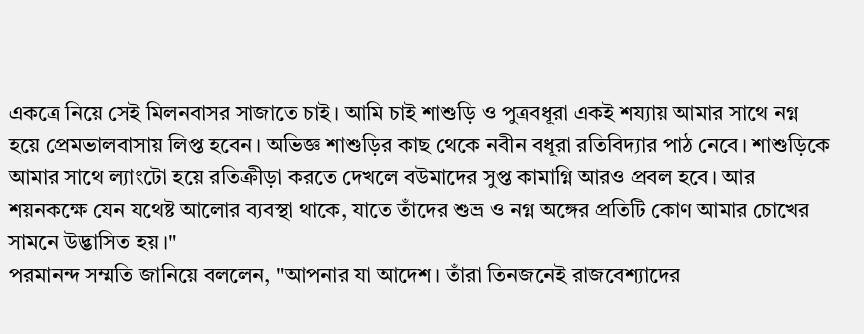একত্রে নিয়ে সেই মিলনবাসর সাজাতে চাই। আমি চাই শাশুড়ি ও পুত্রবধূরা একই শয্যায় আমার সাথে নগ্ন হয়ে প্রেমভালবাসায় লিপ্ত হবেন। অভিজ্ঞ শাশুড়ির কাছ থেকে নবীন বধূরা রতিবিদ্যার পাঠ নেবে। শাশুড়িকে আমার সাথে ল্যাংটো হয়ে রতিক্রীড়া করতে দেখলে বউমাদের সুপ্ত কামাগ্নি আরও প্রবল হবে। আর শয়নকক্ষে যেন যথেষ্ট আলোর ব্যবস্থা থাকে, যাতে তাঁদের শুভ্র ও নগ্ন অঙ্গের প্রতিটি কোণ আমার চোখের সামনে উদ্ভাসিত হয়।"
পরমানন্দ সম্মতি জানিয়ে বললেন, "আপনার যা আদেশ। তাঁরা তিনজনেই রাজবেশ্যাদের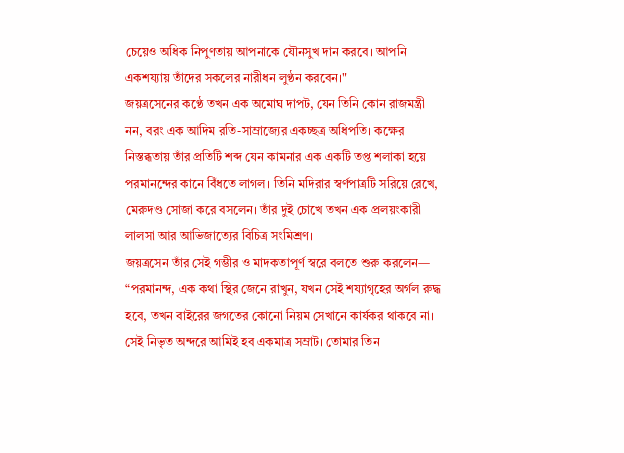চেয়েও অধিক নিপুণতায় আপনাকে যৌনসুখ দান করবে। আপনি একশয্যায় তাঁদের সকলের নারীধন লুণ্ঠন করবেন।"
জয়ত্রসেনের কণ্ঠে তখন এক অমোঘ দাপট, যেন তিনি কোন রাজমন্ত্রী নন, বরং এক আদিম রতি-সাম্রাজ্যের একচ্ছত্র অধিপতি। কক্ষের নিস্তব্ধতায় তাঁর প্রতিটি শব্দ যেন কামনার এক একটি তপ্ত শলাকা হয়ে পরমানন্দের কানে বিঁধতে লাগল। তিনি মদিরার স্বর্ণপাত্রটি সরিয়ে রেখে, মেরুদণ্ড সোজা করে বসলেন। তাঁর দুই চোখে তখন এক প্রলয়ংকারী লালসা আর আভিজাত্যের বিচিত্র সংমিশ্রণ।
জয়ত্রসেন তাঁর সেই গম্ভীর ও মাদকতাপূর্ণ স্বরে বলতে শুরু করলেন—
“পরমানন্দ, এক কথা স্থির জেনে রাখুন, যখন সেই শয্যাগৃহের অর্গল রুদ্ধ হবে, তখন বাইরের জগতের কোনো নিয়ম সেখানে কার্যকর থাকবে না। সেই নিভৃত অন্দরে আমিই হব একমাত্র সম্রাট। তোমার তিন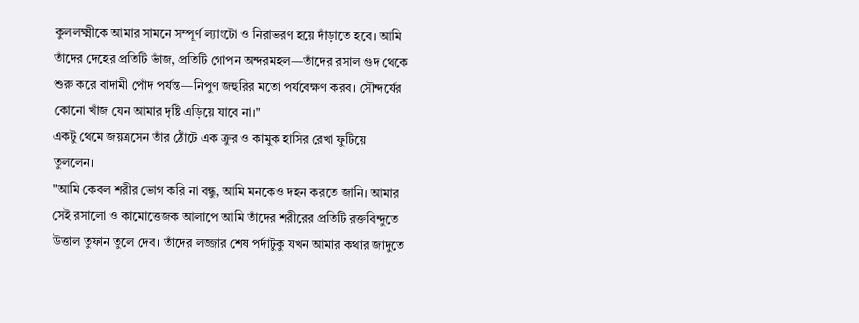কুললক্ষ্মীকে আমার সামনে সম্পূর্ণ ল্যাংটো ও নিরাভরণ হয়ে দাঁড়াতে হবে। আমি তাঁদের দেহের প্রতিটি ভাঁজ, প্রতিটি গোপন অন্দরমহল—তাঁদের রসাল গুদ থেকে শুরু করে বাদামী পোঁদ পর্যন্ত—নিপুণ জহুরির মতো পর্যবেক্ষণ করব। সৌন্দর্যের কোনো খাঁজ যেন আমার দৃষ্টি এড়িয়ে যাবে না।"
একটু থেমে জয়ত্রসেন তাঁর ঠোঁটে এক ক্রুর ও কামুক হাসির রেখা ফুটিয়ে তুললেন।
"আমি কেবল শরীর ভোগ করি না বন্ধু, আমি মনকেও দহন করতে জানি। আমার সেই রসালো ও কামোত্তেজক আলাপে আমি তাঁদের শরীরের প্রতিটি রক্তবিন্দুতে উত্তাল তুফান তুলে দেব। তাঁদের লজ্জার শেষ পর্দাটুকু যখন আমার কথার জাদুতে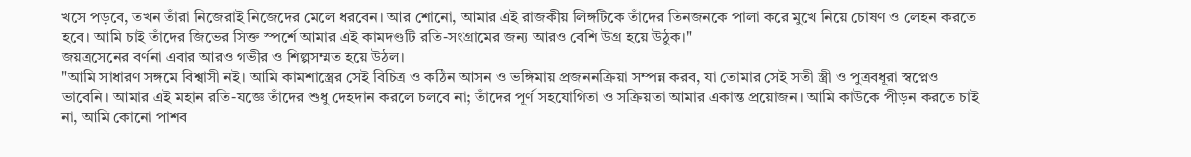খসে পড়বে, তখন তাঁরা নিজেরাই নিজেদের মেলে ধরবেন। আর শোনো, আমার এই রাজকীয় লিঙ্গটিকে তাঁদের তিনজনকে পালা করে মুখে নিয়ে চোষণ ও লেহন করতে হবে। আমি চাই তাঁদের জিভের সিক্ত স্পর্শে আমার এই কামদণ্ডটি রতি-সংগ্রামের জন্য আরও বেশি উগ্র হয়ে উঠুক।"
জয়ত্রসেনের বর্ণনা এবার আরও গভীর ও শিল্পসম্মত হয়ে উঠল।
"আমি সাধারণ সঙ্গমে বিশ্বাসী নই। আমি কামশাস্ত্রের সেই বিচিত্র ও কঠিন আসন ও ভঙ্গিমায় প্রজননক্রিয়া সম্পন্ন করব, যা তোমার সেই সতী স্ত্রী ও পুত্রবধূরা স্বপ্নেও ভাবেনি। আমার এই মহান রতি-যজ্ঞে তাঁদের শুধু দেহদান করলে চলবে না; তাঁদের পূর্ণ সহযোগিতা ও সক্রিয়তা আমার একান্ত প্রয়োজন। আমি কাউকে পীড়ন করতে চাই না, আমি কোনো পাশব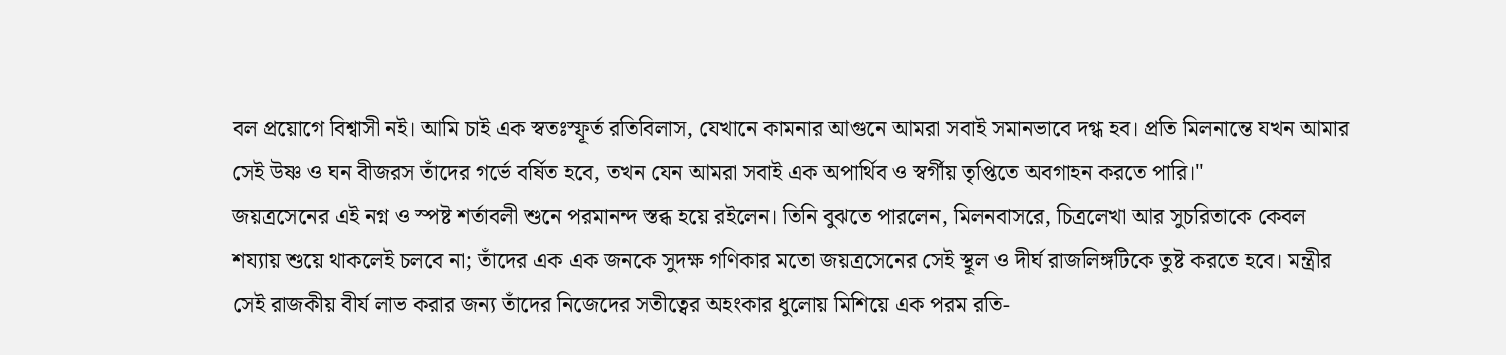বল প্রয়োগে বিশ্বাসী নই। আমি চাই এক স্বতঃস্ফূর্ত রতিবিলাস, যেখানে কামনার আগুনে আমরা সবাই সমানভাবে দগ্ধ হব। প্রতি মিলনান্তে যখন আমার সেই উষ্ণ ও ঘন বীজরস তাঁদের গর্ভে বর্ষিত হবে, তখন যেন আমরা সবাই এক অপার্থিব ও স্বর্গীয় তৃপ্তিতে অবগাহন করতে পারি।"
জয়ত্রসেনের এই নগ্ন ও স্পষ্ট শর্তাবলী শুনে পরমানন্দ স্তব্ধ হয়ে রইলেন। তিনি বুঝতে পারলেন, মিলনবাসরে, চিত্রলেখা আর সুচরিতাকে কেবল শয্যায় শুয়ে থাকলেই চলবে না; তাঁদের এক এক জনকে সুদক্ষ গণিকার মতো জয়ত্রসেনের সেই স্থূল ও দীর্ঘ রাজলিঙ্গটিকে তুষ্ট করতে হবে। মন্ত্রীর সেই রাজকীয় বীর্য লাভ করার জন্য তাঁদের নিজেদের সতীত্বের অহংকার ধুলোয় মিশিয়ে এক পরম রতি-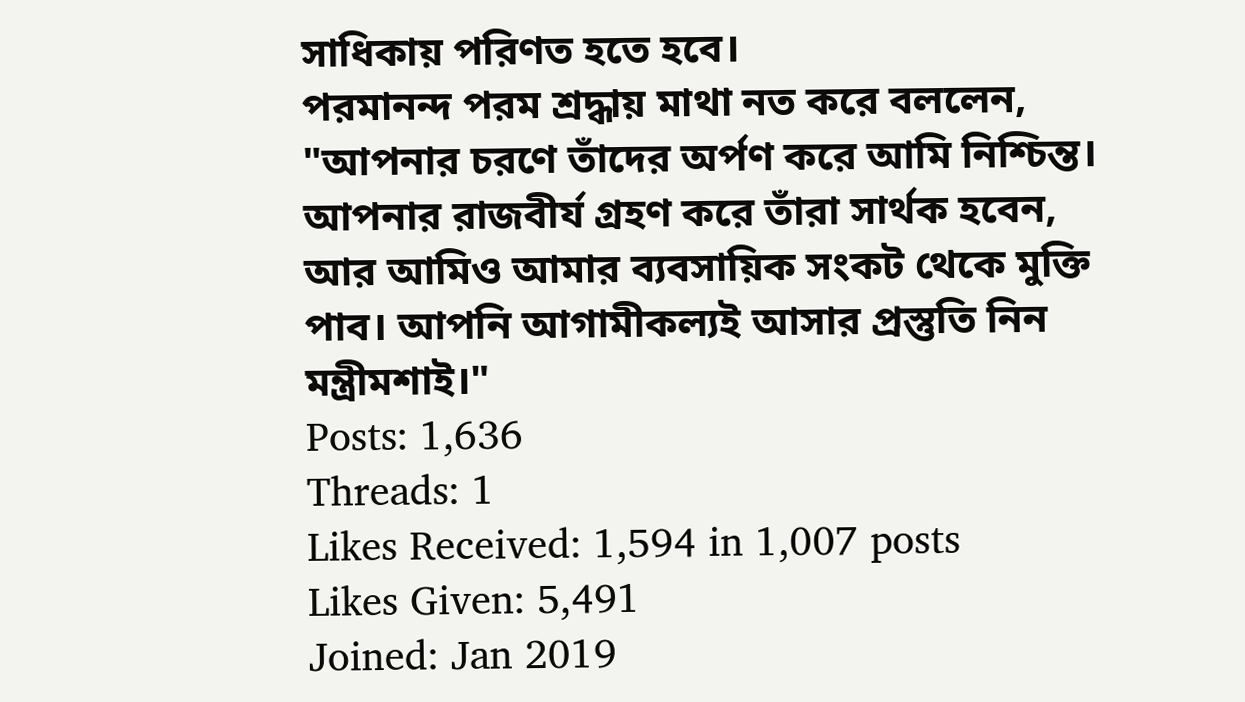সাধিকায় পরিণত হতে হবে।
পরমানন্দ পরম শ্রদ্ধায় মাথা নত করে বললেন, "আপনার চরণে তাঁদের অর্পণ করে আমি নিশ্চিন্ত। আপনার রাজবীর্য গ্রহণ করে তাঁরা সার্থক হবেন, আর আমিও আমার ব্যবসায়িক সংকট থেকে মুক্তি পাব। আপনি আগামীকল্যই আসার প্রস্তুতি নিন মন্ত্রীমশাই।"
Posts: 1,636
Threads: 1
Likes Received: 1,594 in 1,007 posts
Likes Given: 5,491
Joined: Jan 2019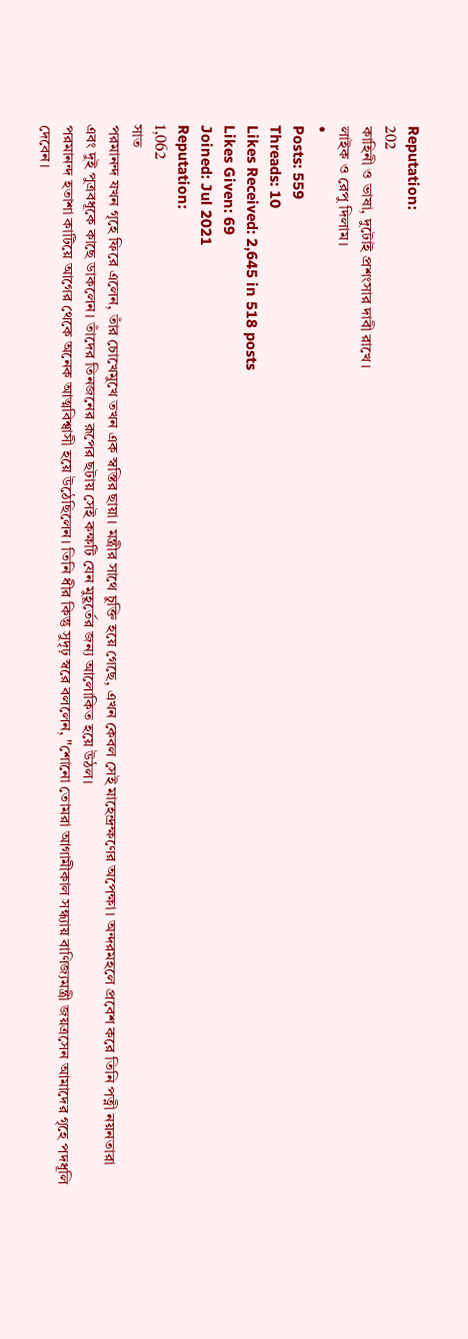Reputation:
202
কাহিনী ও ভাষা, দুটোই প্রশংসার দাবী রাখে।
লাইক ও রেপু দিলাম।
•
Posts: 559
Threads: 10
Likes Received: 2,645 in 518 posts
Likes Given: 69
Joined: Jul 2021
Reputation:
1,062
সাত
পরমানন্দ যখন গৃহে ফিরে এলেন, তাঁর চোখেমুখে তখন এক স্বস্তির ছায়া। মন্ত্রীর সাথে চুক্তি হয়ে গেছে, এখন কেবল সেই মাহেন্দ্রক্ষণের অপেক্ষা। অন্দরমহলে প্রবেশ করে তিনি পত্নী নয়নতারা এবং দুই পুত্রবধূকে কাছে ডাকলেন। তাঁদের তিনজনের রূপের ছটায় সেই কক্ষটি যেন মুহূর্তের জন্য আলোকিত হয়ে উঠল।
পরমানন্দ হতাশা কাটিয়ে আগের থেকে অনেক আত্মবিশ্বাসী হয়ে উঠেছিলেন। তিনি ধীর কিন্তু সুদৃঢ় স্বরে বললেন, "শোনো তোমরা আগামীকাল সন্ধ্যায় বাণিজ্যমন্ত্রী জয়ত্রসেন আমাদের গৃহে পদধূলি দেবেন।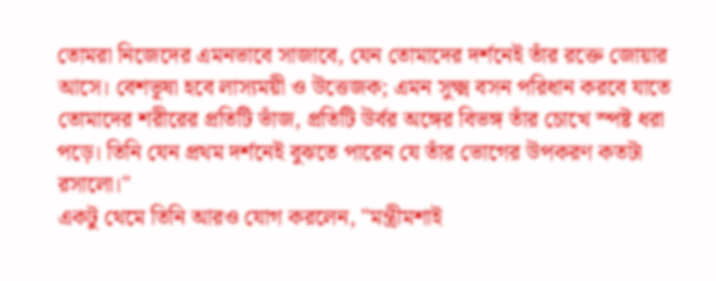তোমরা নিজেদের এমনভাবে সাজাবে, যেন তোমাদের দর্শনেই তাঁর রক্তে জোয়ার আসে। বেশভূষা হবে লাস্যময়ী ও উত্তেজক; এমন সুক্ষ্ম বসন পরিধান করবে যাতে তোমাদের শরীরের প্রতিটি ভাঁজ, প্রতিটি উর্বর অঙ্গের বিভঙ্গ তাঁর চোখে স্পষ্ট ধরা পড়ে। তিনি যেন প্রথম দর্শনেই বুঝতে পারেন যে তাঁর ভোগের উপকরণ কতটা রসালো।"
একটু থেমে তিনি আরও যোগ করলেন, "মন্ত্রীমশাই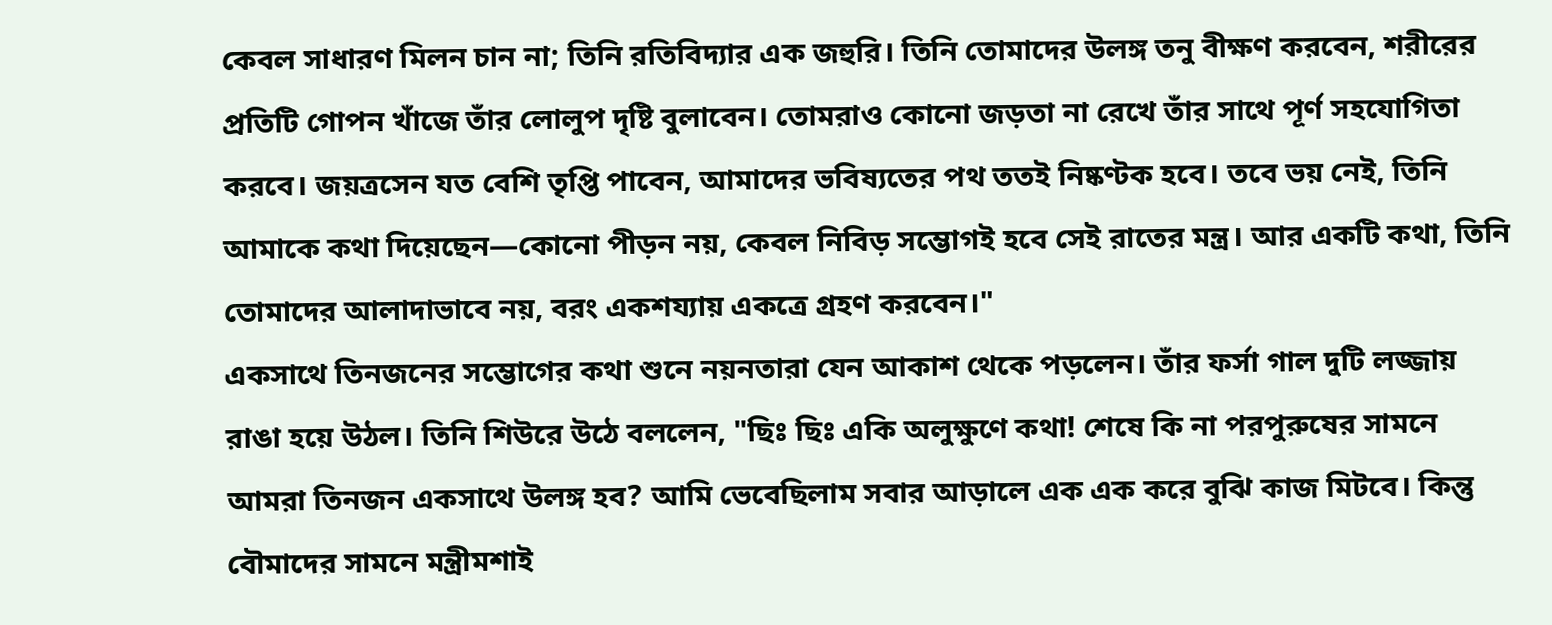কেবল সাধারণ মিলন চান না; তিনি রতিবিদ্যার এক জহুরি। তিনি তোমাদের উলঙ্গ তনু বীক্ষণ করবেন, শরীরের প্রতিটি গোপন খাঁজে তাঁর লোলুপ দৃষ্টি বুলাবেন। তোমরাও কোনো জড়তা না রেখে তাঁর সাথে পূর্ণ সহযোগিতা করবে। জয়ত্রসেন যত বেশি তৃপ্তি পাবেন, আমাদের ভবিষ্যতের পথ ততই নিষ্কণ্টক হবে। তবে ভয় নেই, তিনি আমাকে কথা দিয়েছেন—কোনো পীড়ন নয়, কেবল নিবিড় সম্ভোগই হবে সেই রাতের মন্ত্র। আর একটি কথা, তিনি তোমাদের আলাদাভাবে নয়, বরং একশয্যায় একত্রে গ্রহণ করবেন।"
একসাথে তিনজনের সম্ভোগের কথা শুনে নয়নতারা যেন আকাশ থেকে পড়লেন। তাঁর ফর্সা গাল দুটি লজ্জায় রাঙা হয়ে উঠল। তিনি শিউরে উঠে বললেন, "ছিঃ ছিঃ একি অলুক্ষুণে কথা! শেষে কি না পরপুরুষের সামনে আমরা তিনজন একসাথে উলঙ্গ হব? আমি ভেবেছিলাম সবার আড়ালে এক এক করে বুঝি কাজ মিটবে। কিন্তু বৌমাদের সামনে মন্ত্রীমশাই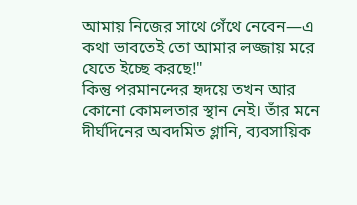আমায় নিজের সাথে গেঁথে নেবেন—এ কথা ভাবতেই তো আমার লজ্জায় মরে যেতে ইচ্ছে করছে!"
কিন্তু পরমানন্দের হৃদয়ে তখন আর কোনো কোমলতার স্থান নেই। তাঁর মনে দীর্ঘদিনের অবদমিত গ্লানি, ব্যবসায়িক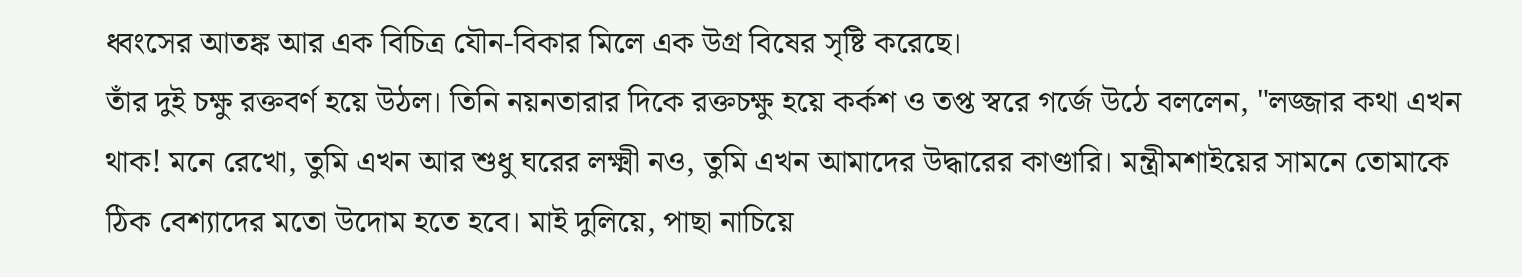ধ্বংসের আতঙ্ক আর এক বিচিত্র যৌন-বিকার মিলে এক উগ্র বিষের সৃষ্টি করেছে।
তাঁর দুই চক্ষু রক্তবর্ণ হয়ে উঠল। তিনি নয়নতারার দিকে রক্তচক্ষু হয়ে কর্কশ ও তপ্ত স্বরে গর্জে উঠে বললেন, "লজ্জার কথা এখন থাক! মনে রেখো, তুমি এখন আর শুধু ঘরের লক্ষ্মী নও, তুমি এখন আমাদের উদ্ধারের কাণ্ডারি। মন্ত্রীমশাইয়ের সামনে তোমাকে ঠিক বেশ্যাদের মতো উদোম হতে হবে। মাই দুলিয়ে, পাছা নাচিয়ে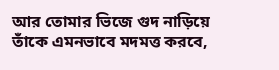আর তোমার ভিজে গুদ নাড়িয়ে তাঁকে এমনভাবে মদমত্ত করবে,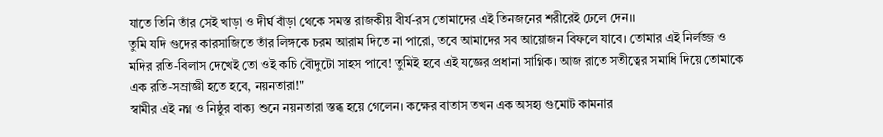যাতে তিনি তাঁর সেই খাড়া ও দীর্ঘ বাঁড়া থেকে সমস্ত রাজকীয় বীর্য-রস তোমাদের এই তিনজনের শরীরেই ঢেলে দেন।।
তুমি যদি গুদের কারসাজিতে তাঁর লিঙ্গকে চরম আরাম দিতে না পারো, তবে আমাদের সব আয়োজন বিফলে যাবে। তোমার এই নির্লজ্জ ও মদির রতি-বিলাস দেখেই তো ওই কচি বৌদুটো সাহস পাবে! তুমিই হবে এই যজ্ঞের প্রধানা সাগ্নিক। আজ রাতে সতীত্বের সমাধি দিয়ে তোমাকে এক রতি-সম্রাজ্ঞী হতে হবে, নয়নতারা!"
স্বামীর এই নগ্ন ও নিষ্ঠুর বাক্য শুনে নয়নতারা স্তব্ধ হয়ে গেলেন। কক্ষের বাতাস তখন এক অসহ্য গুমোট কামনার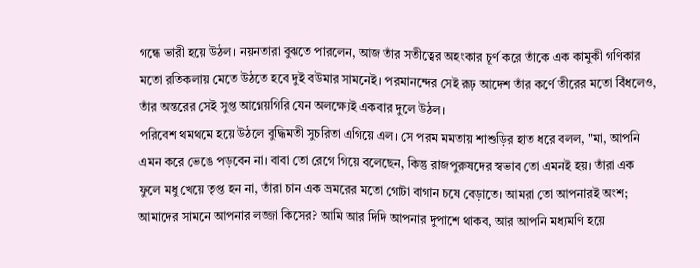গন্ধে ভারী হয়ে উঠল। নয়নতারা বুঝতে পারলেন, আজ তাঁর সতীত্বের অহংকার চূর্ণ করে তাঁকে এক কামুকী গণিকার মতো রতিকলায় মেতে উঠতে হবে দুই বউমার সামনেই। পরমানন্দের সেই রূঢ় আদেশ তাঁর কর্ণে তীরের মতো বিঁধলেও, তাঁর অন্তরের সেই সুপ্ত আগ্নেয়গিরি যেন অলক্ষ্যেই একবার দুলে উঠল।
পরিবেশ থমথমে হয়ে উঠলে বুদ্ধিমতী সুচরিতা এগিয়ে এল। সে পরম মমতায় শাশুড়ির হাত ধরে বলল, "মা, আপনি এমন করে ভেঙে পড়বেন না। বাবা তো রেগে গিয়ে বলেছেন, কিন্তু রাজপুরুষদের স্বভাব তো এমনই হয়। তাঁরা এক ফুলে মধু খেয়ে তৃপ্ত হন না, তাঁরা চান এক ভ্রমরের মতো গোটা বাগান চষে বেড়াতে। আমরা তো আপনারই অংশ; আমাদের সামনে আপনার লজ্জা কিসের? আমি আর দিদি আপনার দুপাশে থাকব, আর আপনি মধ্যমণি হয়ে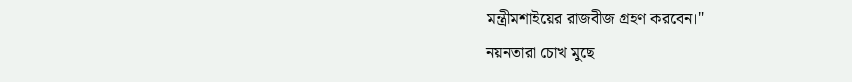মন্ত্রীমশাইয়ের রাজবীজ গ্রহণ করবেন।"
নয়নতারা চোখ মুছে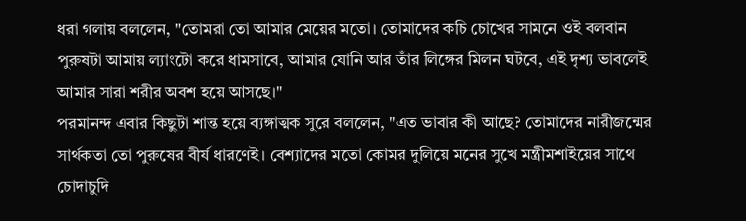ধরা গলায় বললেন, "তোমরা তো আমার মেয়ের মতো। তোমাদের কচি চোখের সামনে ওই বলবান পুরুষটা আমায় ল্যাংটো করে ধামসাবে, আমার যোনি আর তাঁর লিঙ্গের মিলন ঘটবে, এই দৃশ্য ভাবলেই আমার সারা শরীর অবশ হয়ে আসছে।"
পরমানন্দ এবার কিছুটা শান্ত হয়ে ব্যঙ্গাত্মক সুরে বললেন, "এত ভাবার কী আছে? তোমাদের নারীজন্মের সার্থকতা তো পুরুষের বীর্য ধারণেই। বেশ্যাদের মতো কোমর দুলিয়ে মনের সুখে মন্ত্রীমশাইয়ের সাথে চোদাচুদি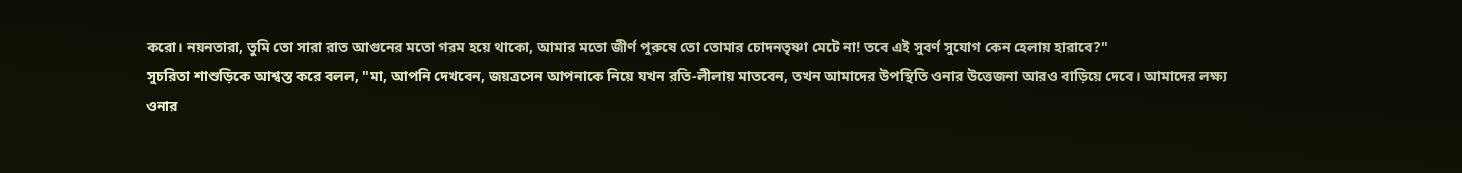করো। নয়নতারা, তুমি তো সারা রাত আগুনের মতো গরম হয়ে থাকো, আমার মতো জীর্ণ পুরুষে তো তোমার চোদনতৃষ্ণা মেটে না! তবে এই সুবর্ণ সুযোগ কেন হেলায় হারাবে?"
সুচরিতা শাশুড়িকে আশ্বস্ত করে বলল, "মা, আপনি দেখবেন, জয়ত্রসেন আপনাকে নিয়ে যখন রতি-লীলায় মাতবেন, তখন আমাদের উপস্থিতি ওনার উত্তেজনা আরও বাড়িয়ে দেবে। আমাদের লক্ষ্য ওনার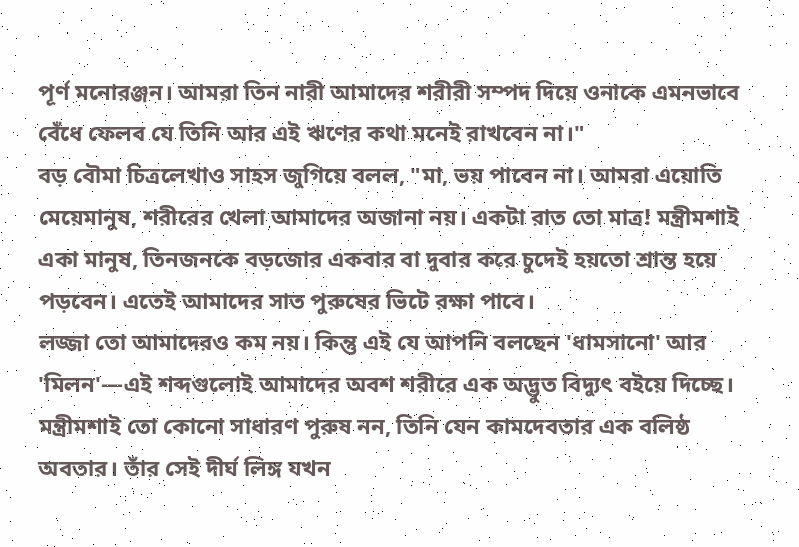পূর্ণ মনোরঞ্জন। আমরা তিন নারী আমাদের শরীরী সম্পদ দিয়ে ওনাকে এমনভাবে বেঁধে ফেলব যে তিনি আর এই ঋণের কথা মনেই রাখবেন না।"
বড় বৌমা চিত্রলেখাও সাহস জুগিয়ে বলল, "মা, ভয় পাবেন না। আমরা এয়োতি মেয়েমানুষ, শরীরের খেলা আমাদের অজানা নয়। একটা রাত তো মাত্র! মন্ত্রীমশাই একা মানুষ, তিনজনকে বড়জোর একবার বা দুবার করে চুদেই হয়তো শ্রান্ত হয়ে পড়বেন। এতেই আমাদের সাত পুরুষের ভিটে রক্ষা পাবে।
লজ্জা তো আমাদেরও কম নয়। কিন্তু এই যে আপনি বলছেন 'ধামসানো' আর 'মিলন'—এই শব্দগুলোই আমাদের অবশ শরীরে এক অদ্ভুত বিদ্যুৎ বইয়ে দিচ্ছে। মন্ত্রীমশাই তো কোনো সাধারণ পুরুষ নন, তিনি যেন কামদেবতার এক বলিষ্ঠ অবতার। তাঁর সেই দীর্ঘ লিঙ্গ যখন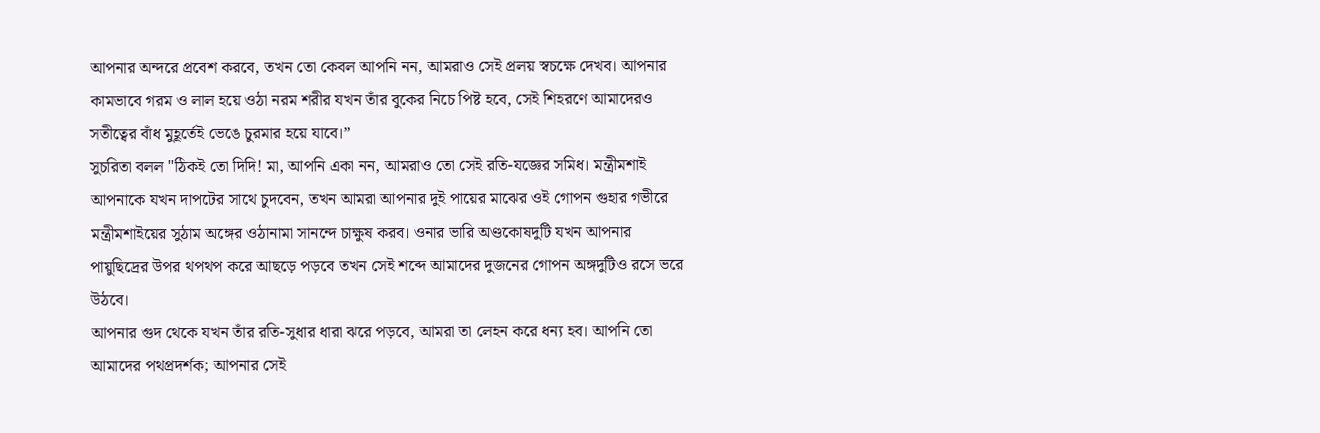আপনার অন্দরে প্রবেশ করবে, তখন তো কেবল আপনি নন, আমরাও সেই প্রলয় স্বচক্ষে দেখব। আপনার কামভাবে গরম ও লাল হয়ে ওঠা নরম শরীর যখন তাঁর বুকের নিচে পিষ্ট হবে, সেই শিহরণে আমাদেরও সতীত্বের বাঁধ মুহূর্তেই ভেঙে চুরমার হয়ে যাবে।”
সুচরিতা বলল "ঠিকই তো দিদি! মা, আপনি একা নন, আমরাও তো সেই রতি-যজ্ঞের সমিধ। মন্ত্রীমশাই আপনাকে যখন দাপটের সাথে চুদবেন, তখন আমরা আপনার দুই পায়ের মাঝের ওই গোপন গুহার গভীরে মন্ত্রীমশাইয়ের সুঠাম অঙ্গের ওঠানামা সানন্দে চাক্ষুষ করব। ওনার ভারি অণ্ডকোষদুটি যখন আপনার পায়ুছিদ্রের উপর থপথপ করে আছড়ে পড়বে তখন সেই শব্দে আমাদের দুজনের গোপন অঙ্গদুটিও রসে ভরে উঠবে।
আপনার গুদ থেকে যখন তাঁর রতি-সুধার ধারা ঝরে পড়বে, আমরা তা লেহন করে ধন্য হব। আপনি তো আমাদের পথপ্রদর্শক; আপনার সেই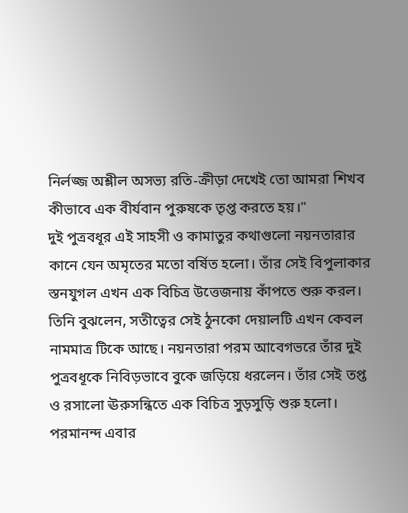নির্লজ্জ অশ্লীল অসভ্য রতি-ক্রীড়া দেখেই তো আমরা শিখব কীভাবে এক বীর্যবান পুরুষকে তৃপ্ত করতে হয়।"
দুই পুত্রবধূর এই সাহসী ও কামাতুর কথাগুলো নয়নতারার কানে যেন অমৃতের মতো বর্ষিত হলো। তাঁর সেই বিপুলাকার স্তনযুগল এখন এক বিচিত্র উত্তেজনায় কাঁপতে শুরু করল। তিনি বুঝলেন, সতীত্বের সেই ঠুনকো দেয়ালটি এখন কেবল নামমাত্র টিকে আছে। নয়নতারা পরম আবেগভরে তাঁর দুই পুত্রবধূকে নিবিড়ভাবে বুকে জড়িয়ে ধরলেন। তাঁর সেই তপ্ত ও রসালো ঊরুসন্ধিতে এক বিচিত্র সুড়সুড়ি শুরু হলো।
পরমানন্দ এবার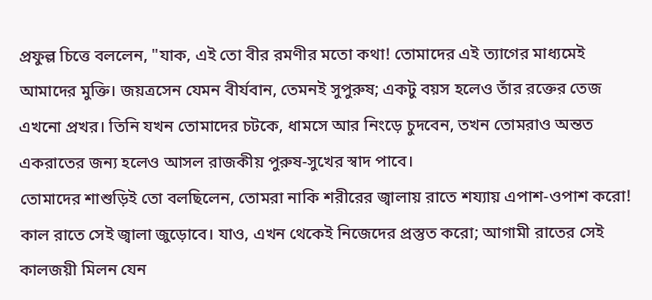প্রফুল্ল চিত্তে বললেন, "যাক, এই তো বীর রমণীর মতো কথা! তোমাদের এই ত্যাগের মাধ্যমেই আমাদের মুক্তি। জয়ত্রসেন যেমন বীর্যবান, তেমনই সুপুরুষ; একটু বয়স হলেও তাঁর রক্তের তেজ এখনো প্রখর। তিনি যখন তোমাদের চটকে, ধামসে আর নিংড়ে চুদবেন, তখন তোমরাও অন্তত একরাতের জন্য হলেও আসল রাজকীয় পুরুষ-সুখের স্বাদ পাবে।
তোমাদের শাশুড়িই তো বলছিলেন, তোমরা নাকি শরীরের জ্বালায় রাতে শয্যায় এপাশ-ওপাশ করো! কাল রাতে সেই জ্বালা জুড়োবে। যাও, এখন থেকেই নিজেদের প্রস্তুত করো; আগামী রাতের সেই কালজয়ী মিলন যেন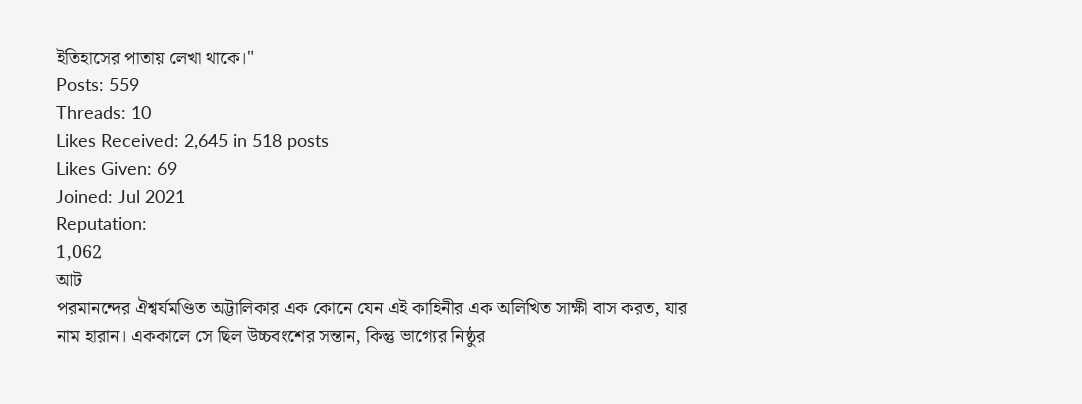ইতিহাসের পাতায় লেখা থাকে।"
Posts: 559
Threads: 10
Likes Received: 2,645 in 518 posts
Likes Given: 69
Joined: Jul 2021
Reputation:
1,062
আট
পরমানন্দের ঐশ্বর্যমণ্ডিত অট্টালিকার এক কোনে যেন এই কাহিনীর এক অলিখিত সাক্ষী বাস করত, যার নাম হারান। এককালে সে ছিল উচ্চবংশের সন্তান, কিন্তু ভাগ্যের নিষ্ঠুর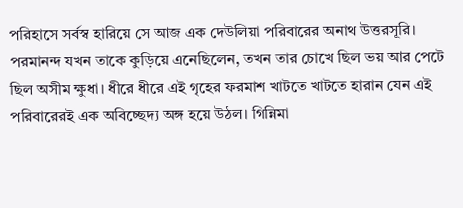পরিহাসে সর্বস্ব হারিয়ে সে আজ এক দেউলিয়া পরিবারের অনাথ উত্তরসূরি।
পরমানন্দ যখন তাকে কুড়িয়ে এনেছিলেন, তখন তার চোখে ছিল ভয় আর পেটে ছিল অসীম ক্ষুধা। ধীরে ধীরে এই গৃহের ফরমাশ খাটতে খাটতে হারান যেন এই পরিবারেরই এক অবিচ্ছেদ্য অঙ্গ হয়ে উঠল। গিন্নিমা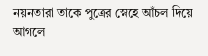নয়নতারা তাকে পুত্রের স্নেহে আঁচল দিয়ে আগলে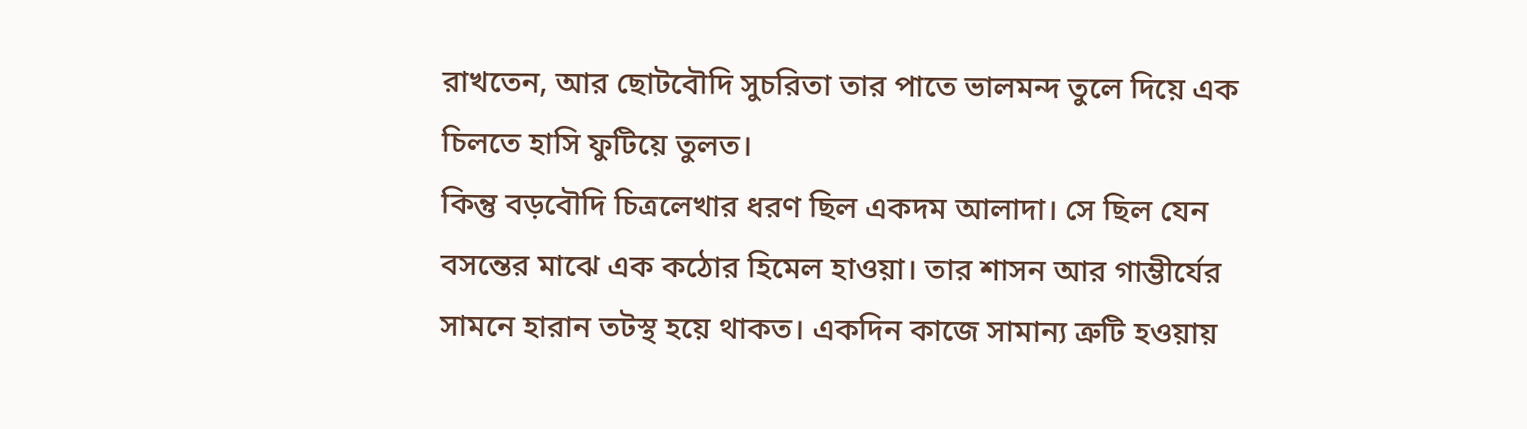রাখতেন, আর ছোটবৌদি সুচরিতা তার পাতে ভালমন্দ তুলে দিয়ে এক চিলতে হাসি ফুটিয়ে তুলত।
কিন্তু বড়বৌদি চিত্রলেখার ধরণ ছিল একদম আলাদা। সে ছিল যেন বসন্তের মাঝে এক কঠোর হিমেল হাওয়া। তার শাসন আর গাম্ভীর্যের সামনে হারান তটস্থ হয়ে থাকত। একদিন কাজে সামান্য ত্রুটি হওয়ায়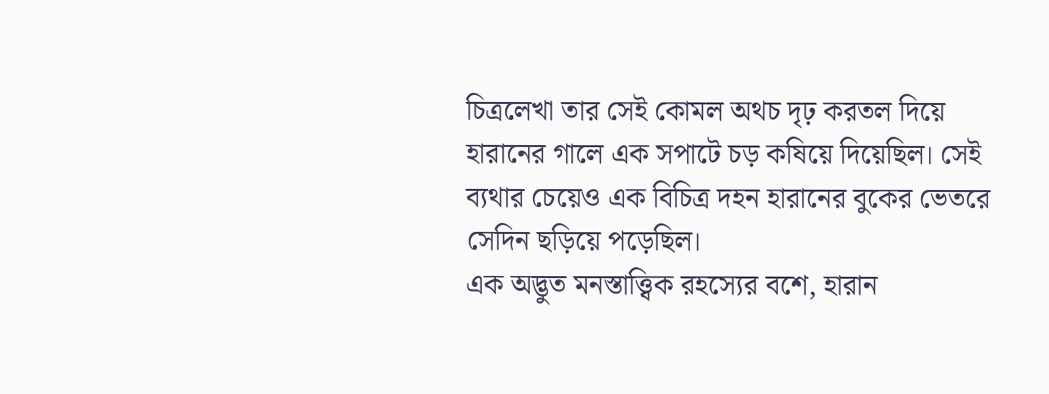চিত্রলেখা তার সেই কোমল অথচ দৃঢ় করতল দিয়ে হারানের গালে এক সপাটে চড় কষিয়ে দিয়েছিল। সেই ব্যথার চেয়েও এক বিচিত্র দহন হারানের বুকের ভেতরে সেদিন ছড়িয়ে পড়েছিল।
এক অদ্ভুত মনস্তাত্ত্বিক রহস্যের বশে, হারান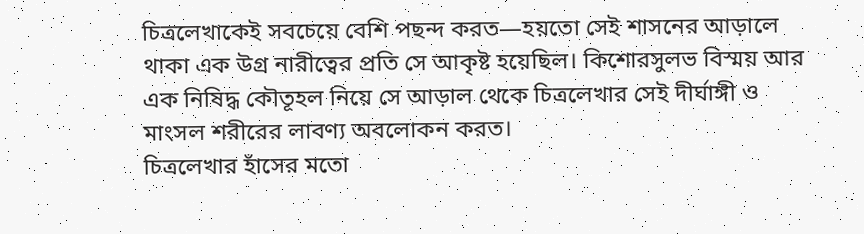চিত্রলেখাকেই সবচেয়ে বেশি পছন্দ করত—হয়তো সেই শাসনের আড়ালে থাকা এক উগ্র নারীত্বের প্রতি সে আকৃষ্ট হয়েছিল। কিশোরসুলভ বিস্ময় আর এক নিষিদ্ধ কৌতূহল নিয়ে সে আড়াল থেকে চিত্রলেখার সেই দীর্ঘাঙ্গী ও মাংসল শরীরের লাবণ্য অবলোকন করত।
চিত্রলেখার হাঁসের মতো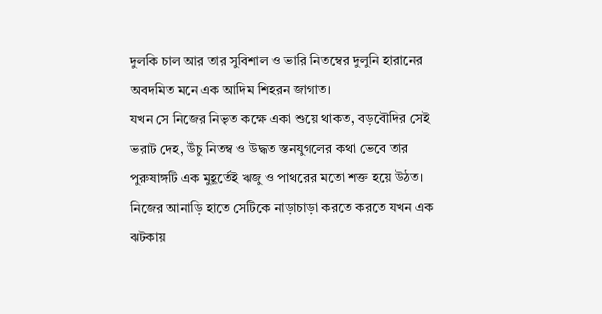দুলকি চাল আর তার সুবিশাল ও ভারি নিতম্বের দুলুনি হারানের অবদমিত মনে এক আদিম শিহরন জাগাত।
যখন সে নিজের নিভৃত কক্ষে একা শুয়ে থাকত, বড়বৌদির সেই ভরাট দেহ, উঁচু নিতম্ব ও উদ্ধত স্তনযুগলের কথা ভেবে তার পুরুষাঙ্গটি এক মুহূর্তেই ঋজু ও পাথরের মতো শক্ত হয়ে উঠত। নিজের আনাড়ি হাতে সেটিকে নাড়াচাড়া করতে করতে যখন এক ঝটকায়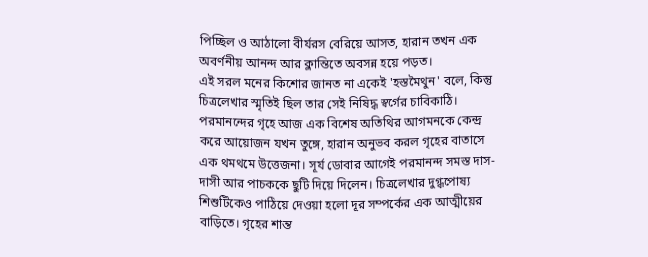পিচ্ছিল ও আঠালো বীর্যরস বেরিয়ে আসত, হারান তখন এক অবর্ণনীয় আনন্দ আর ক্লান্তিতে অবসন্ন হয়ে পড়ত।
এই সরল মনের কিশোর জানত না একেই 'হস্তমৈথুন' বলে, কিন্তু চিত্রলেখার স্মৃতিই ছিল তার সেই নিষিদ্ধ স্বর্গের চাবিকাঠি।
পরমানন্দের গৃহে আজ এক বিশেষ অতিথির আগমনকে কেন্দ্র করে আয়োজন যখন তুঙ্গে, হারান অনুভব করল গৃহের বাতাসে এক থমথমে উত্তেজনা। সূর্য ডোবার আগেই পরমানন্দ সমস্ত দাস-দাসী আর পাচককে ছুটি দিয়ে দিলেন। চিত্রলেখার দুগ্ধপোষ্য শিশুটিকেও পাঠিয়ে দেওয়া হলো দূর সম্পর্কের এক আত্মীয়ের বাড়িতে। গৃহের শান্ত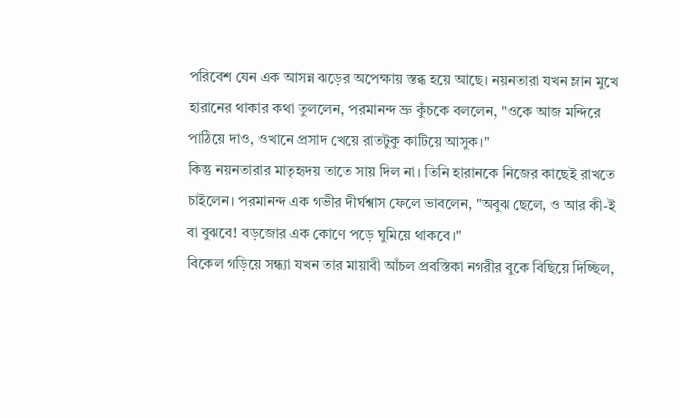পরিবেশ যেন এক আসন্ন ঝড়ের অপেক্ষায় স্তব্ধ হয়ে আছে। নয়নতারা যখন ম্লান মুখে হারানের থাকার কথা তুললেন, পরমানন্দ ভ্রু কুঁচকে বললেন, "ওকে আজ মন্দিরে পাঠিয়ে দাও, ওখানে প্রসাদ খেয়ে রাতটুকু কাটিয়ে আসুক।"
কিন্তু নয়নতারার মাতৃহৃদয় তাতে সায় দিল না। তিনি হারানকে নিজের কাছেই রাখতে চাইলেন। পরমানন্দ এক গভীর দীর্ঘশ্বাস ফেলে ভাবলেন, "অবুঝ ছেলে, ও আর কী-ই বা বুঝবে! বড়জোর এক কোণে পড়ে ঘুমিয়ে থাকবে।"
বিকেল গড়িয়ে সন্ধ্যা যখন তার মায়াবী আঁচল প্রবস্তিকা নগরীর বুকে বিছিয়ে দিচ্ছিল,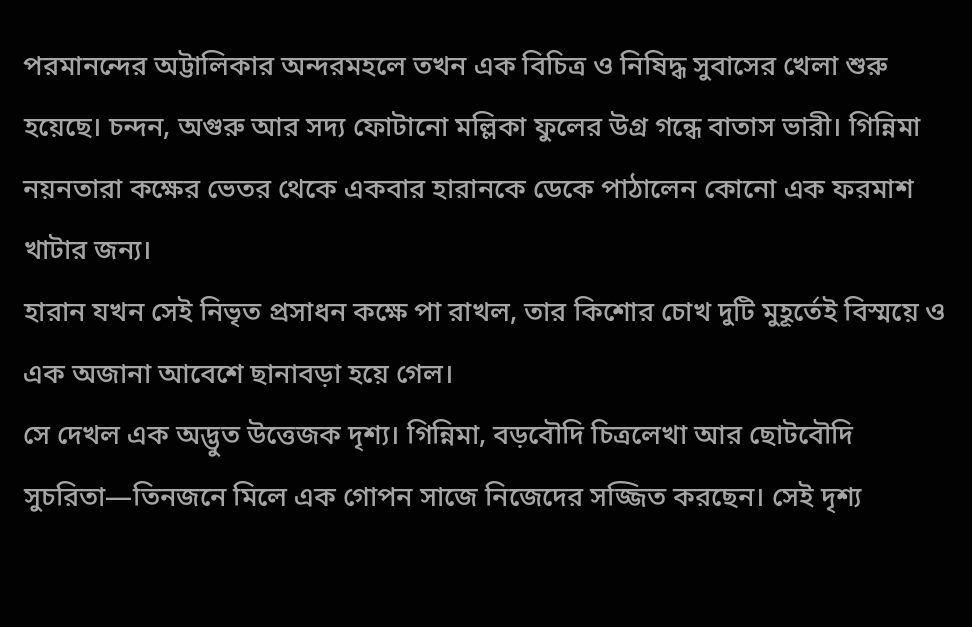পরমানন্দের অট্টালিকার অন্দরমহলে তখন এক বিচিত্র ও নিষিদ্ধ সুবাসের খেলা শুরু হয়েছে। চন্দন, অগুরু আর সদ্য ফোটানো মল্লিকা ফুলের উগ্র গন্ধে বাতাস ভারী। গিন্নিমা নয়নতারা কক্ষের ভেতর থেকে একবার হারানকে ডেকে পাঠালেন কোনো এক ফরমাশ খাটার জন্য।
হারান যখন সেই নিভৃত প্রসাধন কক্ষে পা রাখল, তার কিশোর চোখ দুটি মুহূর্তেই বিস্ময়ে ও এক অজানা আবেশে ছানাবড়া হয়ে গেল।
সে দেখল এক অদ্ভুত উত্তেজক দৃশ্য। গিন্নিমা, বড়বৌদি চিত্রলেখা আর ছোটবৌদি সুচরিতা—তিনজনে মিলে এক গোপন সাজে নিজেদের সজ্জিত করছেন। সেই দৃশ্য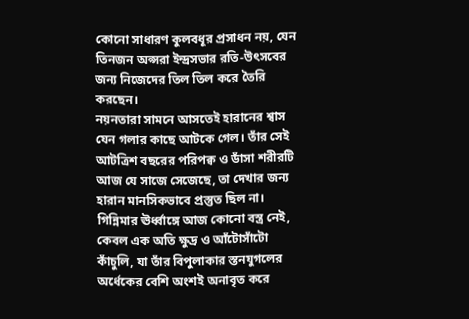কোনো সাধারণ কুলবধূর প্রসাধন নয়, যেন তিনজন অপ্সরা ইন্দ্রসভার রতি-উৎসবের জন্য নিজেদের তিল তিল করে তৈরি করছেন।
নয়নতারা সামনে আসতেই হারানের শ্বাস যেন গলার কাছে আটকে গেল। তাঁর সেই আটত্রিশ বছরের পরিপক্ব ও ডাঁসা শরীরটি আজ যে সাজে সেজেছে, তা দেখার জন্য হারান মানসিকভাবে প্রস্তুত ছিল না।
গিন্নিমার ঊর্ধ্বাঙ্গে আজ কোনো বস্ত্র নেই, কেবল এক অতি ক্ষুদ্র ও আঁটোসাঁটো কাঁচুলি, যা তাঁর বিপুলাকার স্তনযুগলের অর্ধেকের বেশি অংশই অনাবৃত করে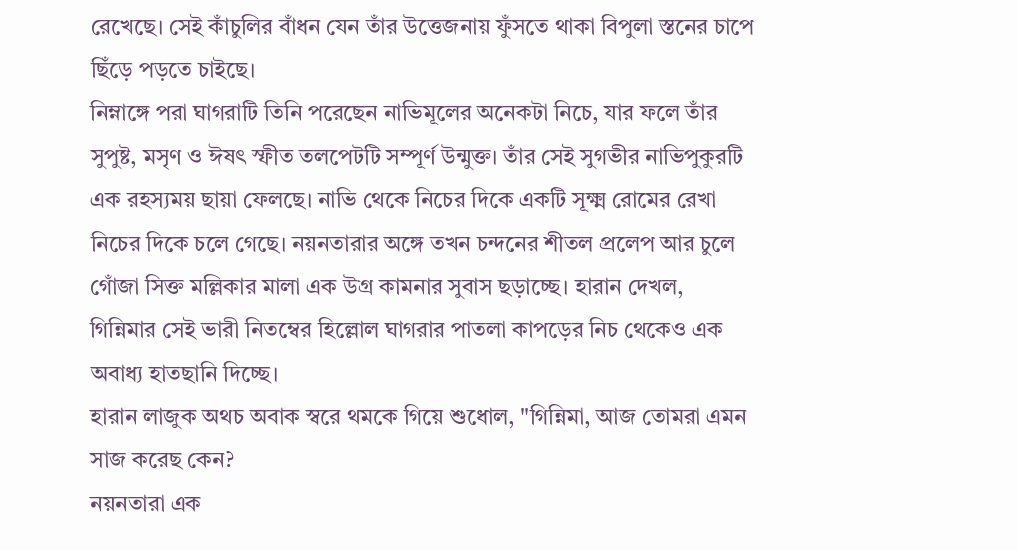রেখেছে। সেই কাঁচুলির বাঁধন যেন তাঁর উত্তেজনায় ফুঁসতে থাকা বিপুলা স্তনের চাপে ছিঁড়ে পড়তে চাইছে।
নিম্নাঙ্গে পরা ঘাগরাটি তিনি পরেছেন নাভিমূলের অনেকটা নিচে, যার ফলে তাঁর সুপুষ্ট, মসৃণ ও ঈষৎ স্ফীত তলপেটটি সম্পূর্ণ উন্মুক্ত। তাঁর সেই সুগভীর নাভিপুকুরটি এক রহস্যময় ছায়া ফেলছে। নাভি থেকে নিচের দিকে একটি সূক্ষ্ম রোমের রেখা নিচের দিকে চলে গেছে। নয়নতারার অঙ্গে তখন চন্দনের শীতল প্রলেপ আর চুলে গোঁজা সিক্ত মল্লিকার মালা এক উগ্র কামনার সুবাস ছড়াচ্ছে। হারান দেখল, গিন্নিমার সেই ভারী নিতম্বের হিল্লোল ঘাগরার পাতলা কাপড়ের নিচ থেকেও এক অবাধ্য হাতছানি দিচ্ছে।
হারান লাজুক অথচ অবাক স্বরে থমকে গিয়ে শুধোল, "গিন্নিমা, আজ তোমরা এমন সাজ করেছ কেন?
নয়নতারা এক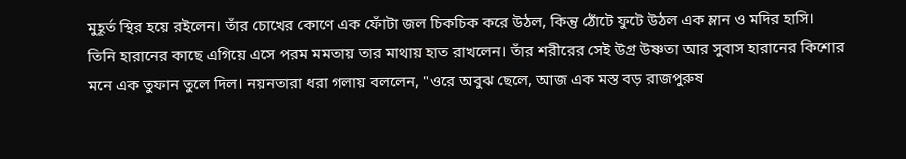মুহূর্ত স্থির হয়ে রইলেন। তাঁর চোখের কোণে এক ফোঁটা জল চিকচিক করে উঠল, কিন্তু ঠোঁটে ফুটে উঠল এক ম্লান ও মদির হাসি।
তিনি হারানের কাছে এগিয়ে এসে পরম মমতায় তার মাথায় হাত রাখলেন। তাঁর শরীরের সেই উগ্র উষ্ণতা আর সুবাস হারানের কিশোর মনে এক তুফান তুলে দিল। নয়নতারা ধরা গলায় বললেন, "ওরে অবুঝ ছেলে, আজ এক মস্ত বড় রাজপুরুষ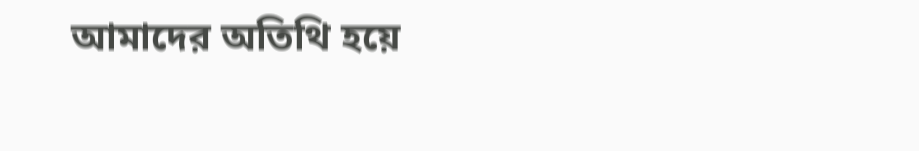আমাদের অতিথি হয়ে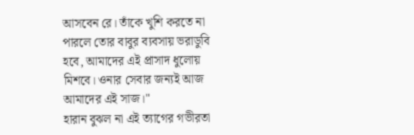আসবেন রে। তাঁকে খুশি করতে না পারলে তোর বাবুর ব্যবসায় ভরাডুবি হবে, আমাদের এই প্রাসাদ ধুলোয় মিশবে। ওনার সেবার জন্যই আজ আমাদের এই সাজ।"
হারান বুঝল না এই ত্যাগের গভীরতা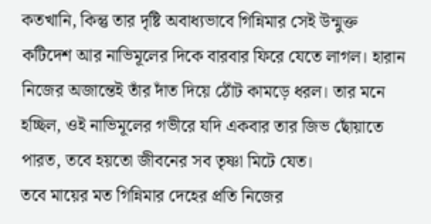কতখানি, কিন্তু তার দৃষ্টি অবাধ্যভাবে গিন্নিমার সেই উন্মুক্ত কটিদেশ আর নাভিমূলের দিকে বারবার ফিরে যেতে লাগল। হারান নিজের অজান্তেই তাঁর দাঁত দিয়ে ঠোঁট কামড়ে ধরল। তার মনে হচ্ছিল, ওই নাভিমূলের গভীরে যদি একবার তার জিভ ছোঁয়াতে পারত, তবে হয়তো জীবনের সব তৃষ্ণা মিটে যেত।
তবে মায়ের মত গিন্নিমার দেহের প্রতি নিজের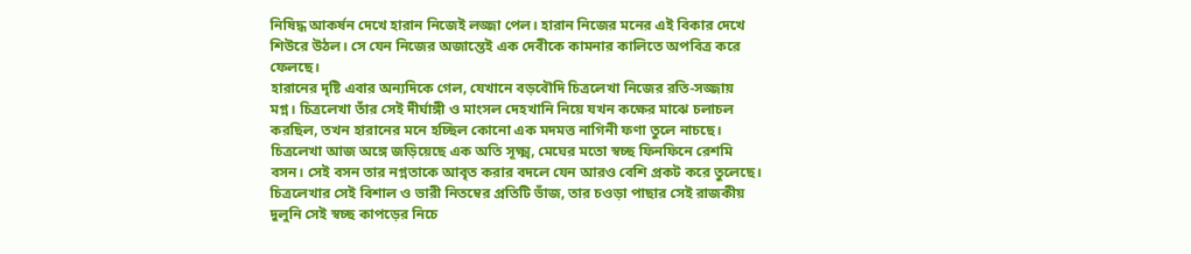নিষিদ্ধ আকর্ষন দেখে হারান নিজেই লজ্জা পেল। হারান নিজের মনের এই বিকার দেখে শিউরে উঠল। সে যেন নিজের অজান্তেই এক দেবীকে কামনার কালিতে অপবিত্র করে ফেলছে।
হারানের দৃষ্টি এবার অন্যদিকে গেল, যেখানে বড়বৌদি চিত্রলেখা নিজের রতি-সজ্জায় মগ্ন। চিত্রলেখা তাঁর সেই দীর্ঘাঙ্গী ও মাংসল দেহখানি নিয়ে যখন কক্ষের মাঝে চলাচল করছিল, তখন হারানের মনে হচ্ছিল কোনো এক মদমত্ত নাগিনী ফণা তুলে নাচছে। চিত্রলেখা আজ অঙ্গে জড়িয়েছে এক অতি সূক্ষ্ম, মেঘের মতো স্বচ্ছ ফিনফিনে রেশমি বসন। সেই বসন তার নগ্নতাকে আবৃত করার বদলে যেন আরও বেশি প্রকট করে তুলেছে।
চিত্রলেখার সেই বিশাল ও ভারী নিতম্বের প্রতিটি ভাঁজ, তার চওড়া পাছার সেই রাজকীয় দুলুনি সেই স্বচ্ছ কাপড়ের নিচে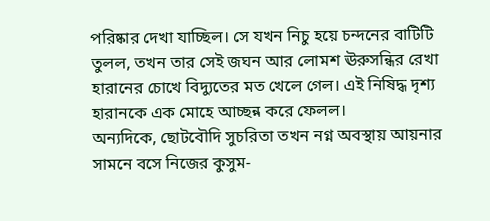পরিষ্কার দেখা যাচ্ছিল। সে যখন নিচু হয়ে চন্দনের বাটিটি তুলল, তখন তার সেই জঘন আর লোমশ ঊরুসন্ধির রেখা হারানের চোখে বিদ্যুতের মত খেলে গেল। এই নিষিদ্ধ দৃশ্য হারানকে এক মোহে আচ্ছন্ন করে ফেলল।
অন্যদিকে, ছোটবৌদি সুচরিতা তখন নগ্ন অবস্থায় আয়নার সামনে বসে নিজের কুসুম-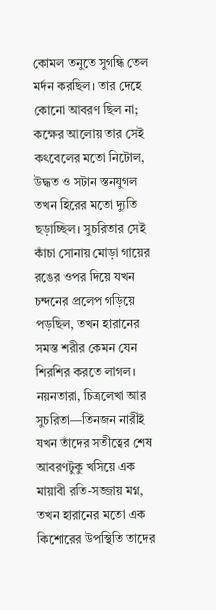কোমল তনুতে সুগন্ধি তেল মর্দন করছিল। তার দেহে কোনো আবরণ ছিল না; কক্ষের আলোয় তার সেই কৎবেলের মতো নিটোল, উদ্ধত ও সটান স্তনযুগল তখন হিরের মতো দ্যুতি ছড়াচ্ছিল। সুচরিতার সেই কাঁচা সোনায় মোড়া গায়ের রঙের ওপর দিয়ে যখন চন্দনের প্রলেপ গড়িয়ে পড়ছিল, তখন হারানের সমস্ত শরীর কেমন যেন শিরশির করতে লাগল।
নয়নতারা, চিত্রলেখা আর সুচরিতা—তিনজন নারীই যখন তাঁদের সতীত্বের শেষ আবরণটুকু খসিয়ে এক মায়াবী রতি-সজ্জায় মগ্ন, তখন হারানের মতো এক কিশোরের উপস্থিতি তাদের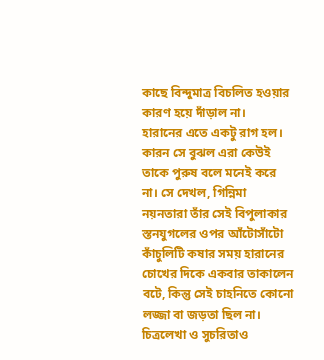কাছে বিন্দুমাত্র বিচলিত হওয়ার কারণ হয়ে দাঁড়াল না।
হারানের এতে একটু রাগ হল। কারন সে বুঝল এরা কেউই তাকে পুরুষ বলে মনেই করে না। সে দেখল, গিন্নিমা নয়নতারা তাঁর সেই বিপুলাকার স্তনযুগলের ওপর আঁটোসাঁটো কাঁচুলিটি কষার সময় হারানের চোখের দিকে একবার তাকালেন বটে, কিন্তু সেই চাহনিতে কোনো লজ্জা বা জড়তা ছিল না। চিত্রলেখা ও সুচরিতাও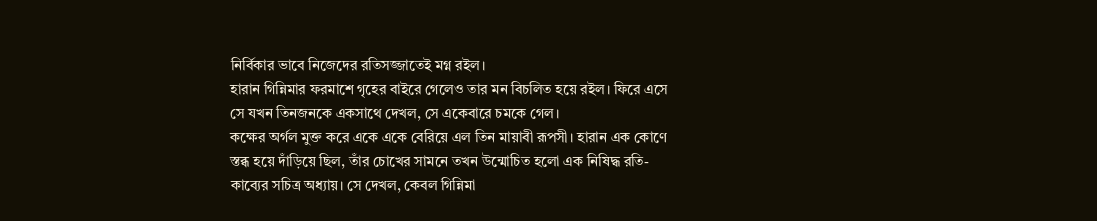নির্বিকার ভাবে নিজেদের রতিসজ্জাতেই মগ্ন রইল।
হারান গিন্নিমার ফরমাশে গৃহের বাইরে গেলেও তার মন বিচলিত হয়ে রইল। ফিরে এসে সে যখন তিনজনকে একসাথে দেখল, সে একেবারে চমকে গেল।
কক্ষের অর্গল মুক্ত করে একে একে বেরিয়ে এল তিন মায়াবী রূপসী। হারান এক কোণে স্তব্ধ হয়ে দাঁড়িয়ে ছিল, তাঁর চোখের সামনে তখন উন্মোচিত হলো এক নিষিদ্ধ রতি-কাব্যের সচিত্র অধ্যায়। সে দেখল, কেবল গিন্নিমা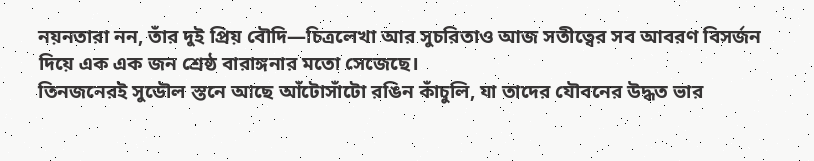নয়নতারা নন, তাঁর দুই প্রিয় বৌদি—চিত্রলেখা আর সুচরিতাও আজ সতীত্বের সব আবরণ বিসর্জন দিয়ে এক এক জন শ্রেষ্ঠ বারাঙ্গনার মতো সেজেছে।
তিনজনেরই সুডৌল স্তনে আছে আঁটোসাঁটো রঙিন কাঁচুলি, যা তাদের যৌবনের উদ্ধত ভার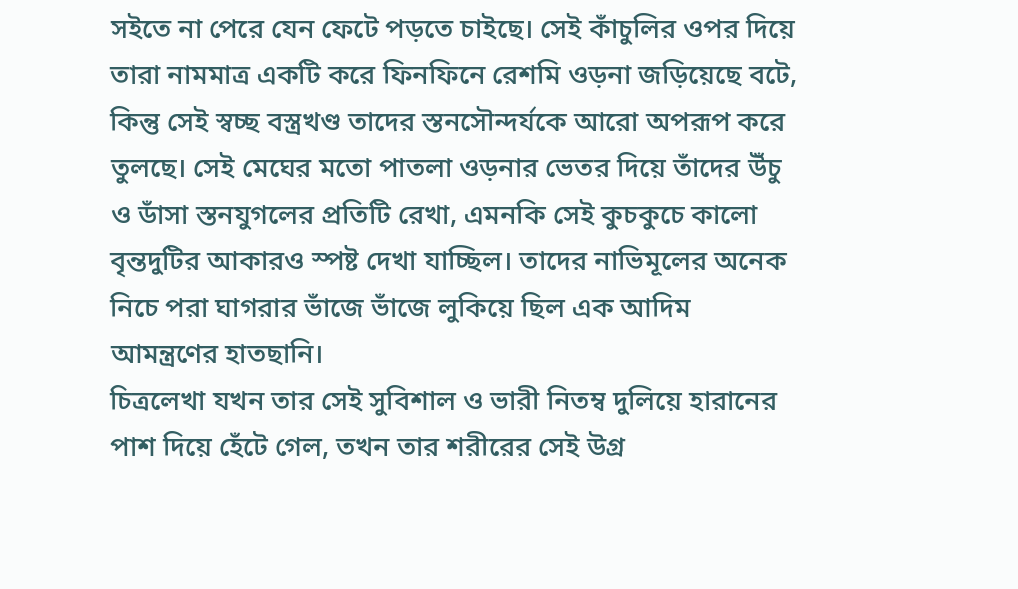সইতে না পেরে যেন ফেটে পড়তে চাইছে। সেই কাঁচুলির ওপর দিয়ে তারা নামমাত্র একটি করে ফিনফিনে রেশমি ওড়না জড়িয়েছে বটে, কিন্তু সেই স্বচ্ছ বস্ত্রখণ্ড তাদের স্তনসৌন্দর্যকে আরো অপরূপ করে তুলছে। সেই মেঘের মতো পাতলা ওড়নার ভেতর দিয়ে তাঁদের উঁচু ও ডাঁসা স্তনযুগলের প্রতিটি রেখা, এমনকি সেই কুচকুচে কালো বৃন্তদুটির আকারও স্পষ্ট দেখা যাচ্ছিল। তাদের নাভিমূলের অনেক নিচে পরা ঘাগরার ভাঁজে ভাঁজে লুকিয়ে ছিল এক আদিম আমন্ত্রণের হাতছানি।
চিত্রলেখা যখন তার সেই সুবিশাল ও ভারী নিতম্ব দুলিয়ে হারানের পাশ দিয়ে হেঁটে গেল, তখন তার শরীরের সেই উগ্র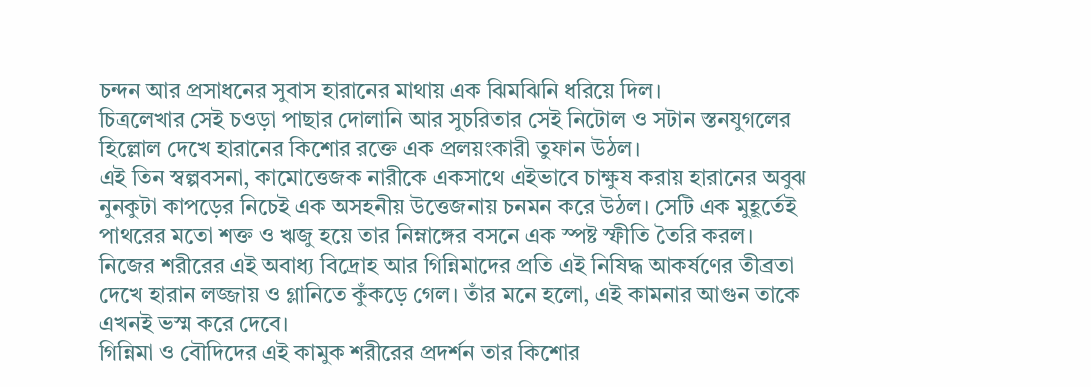চন্দন আর প্রসাধনের সুবাস হারানের মাথায় এক ঝিমঝিনি ধরিয়ে দিল।
চিত্রলেখার সেই চওড়া পাছার দোলানি আর সুচরিতার সেই নিটোল ও সটান স্তনযুগলের হিল্লোল দেখে হারানের কিশোর রক্তে এক প্রলয়ংকারী তুফান উঠল।
এই তিন স্বল্পবসনা, কামোত্তেজক নারীকে একসাথে এইভাবে চাক্ষুষ করায় হারানের অবুঝ নুনকুটা কাপড়ের নিচেই এক অসহনীয় উত্তেজনায় চনমন করে উঠল। সেটি এক মুহূর্তেই পাথরের মতো শক্ত ও ঋজু হয়ে তার নিম্নাঙ্গের বসনে এক স্পষ্ট স্ফীতি তৈরি করল।
নিজের শরীরের এই অবাধ্য বিদ্রোহ আর গিন্নিমাদের প্রতি এই নিষিদ্ধ আকর্ষণের তীব্রতা দেখে হারান লজ্জায় ও গ্লানিতে কুঁকড়ে গেল। তাঁর মনে হলো, এই কামনার আগুন তাকে এখনই ভস্ম করে দেবে।
গিন্নিমা ও বৌদিদের এই কামুক শরীরের প্রদর্শন তার কিশোর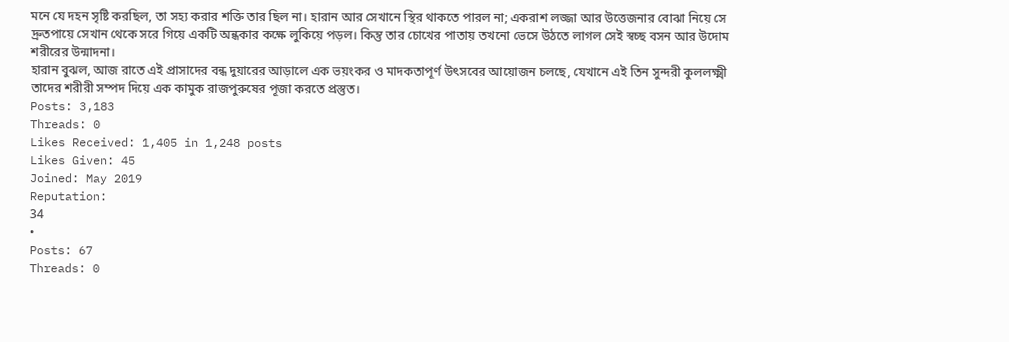মনে যে দহন সৃষ্টি করছিল, তা সহ্য করার শক্তি তার ছিল না। হারান আর সেখানে স্থির থাকতে পারল না; একরাশ লজ্জা আর উত্তেজনার বোঝা নিয়ে সে দ্রুতপায়ে সেখান থেকে সরে গিয়ে একটি অন্ধকার কক্ষে লুকিয়ে পড়ল। কিন্তু তার চোখের পাতায় তখনো ভেসে উঠতে লাগল সেই স্বচ্ছ বসন আর উদোম শরীরের উন্মাদনা।
হারান বুঝল, আজ রাতে এই প্রাসাদের বন্ধ দুয়ারের আড়ালে এক ভয়ংকর ও মাদকতাপূর্ণ উৎসবের আয়োজন চলছে, যেখানে এই তিন সুন্দরী কুললক্ষ্মী তাদের শরীরী সম্পদ দিয়ে এক কামুক রাজপুরুষের পূজা করতে প্রস্তুত।
Posts: 3,183
Threads: 0
Likes Received: 1,405 in 1,248 posts
Likes Given: 45
Joined: May 2019
Reputation:
34
•
Posts: 67
Threads: 0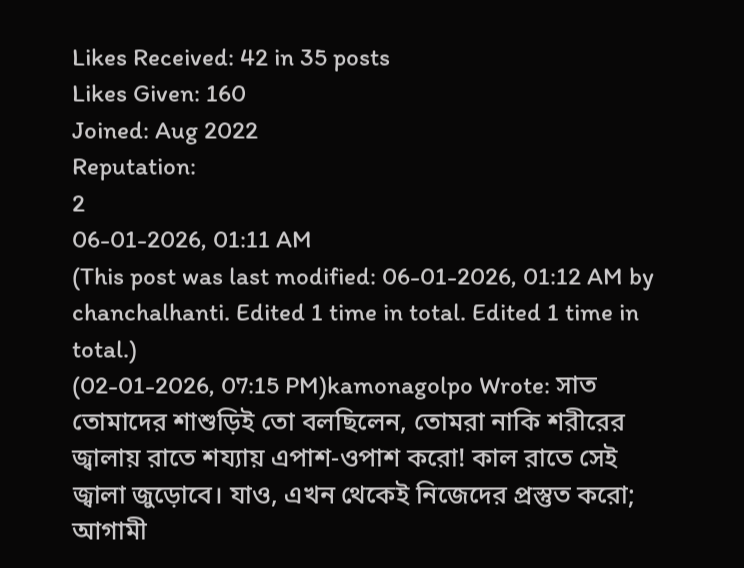Likes Received: 42 in 35 posts
Likes Given: 160
Joined: Aug 2022
Reputation:
2
06-01-2026, 01:11 AM
(This post was last modified: 06-01-2026, 01:12 AM by chanchalhanti. Edited 1 time in total. Edited 1 time in total.)
(02-01-2026, 07:15 PM)kamonagolpo Wrote: সাত
তোমাদের শাশুড়িই তো বলছিলেন, তোমরা নাকি শরীরের জ্বালায় রাতে শয্যায় এপাশ-ওপাশ করো! কাল রাতে সেই জ্বালা জুড়োবে। যাও, এখন থেকেই নিজেদের প্রস্তুত করো; আগামী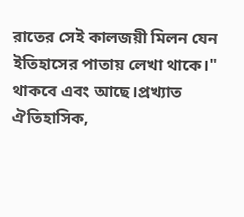রাতের সেই কালজয়ী মিলন যেন ইতিহাসের পাতায় লেখা থাকে।"
থাকবে এবং আছে।প্রখ্যাত ঐতিহাসিক,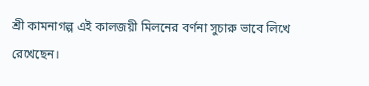শ্রী কামনাগল্প এই কালজয়ী মিলনের বর্ণনা সুচারু ভাবে লিখে রেখেছেন।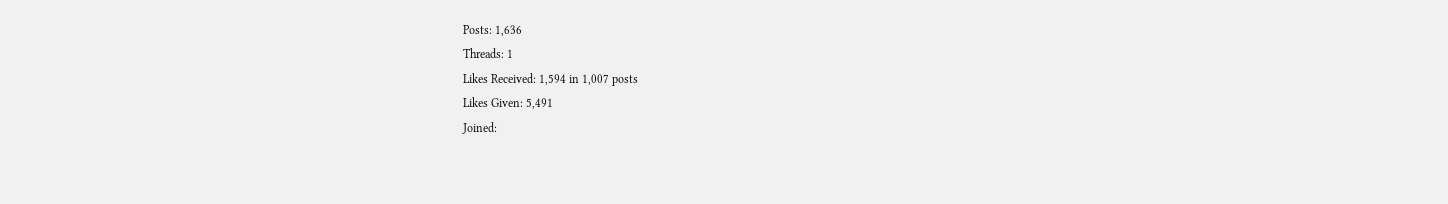Posts: 1,636
Threads: 1
Likes Received: 1,594 in 1,007 posts
Likes Given: 5,491
Joined: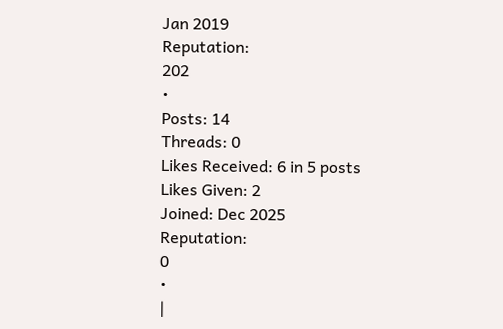Jan 2019
Reputation:
202
•
Posts: 14
Threads: 0
Likes Received: 6 in 5 posts
Likes Given: 2
Joined: Dec 2025
Reputation:
0
•
|